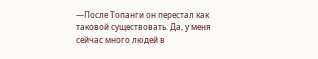—После Топанги он перестал как таковой существовать. Да, у меня сейчас много людей в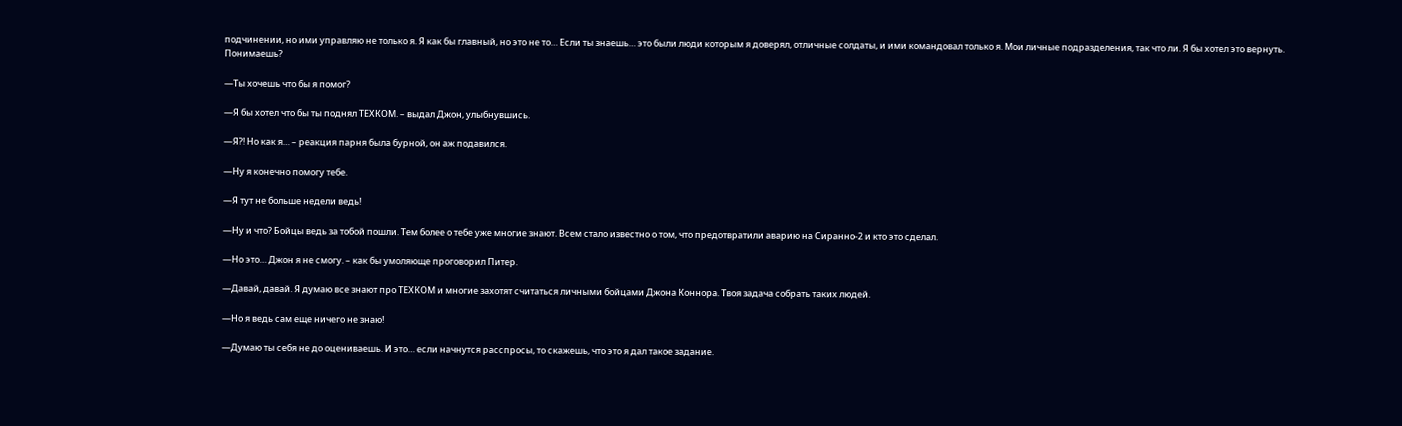подчинении, но ими управляю не только я. Я как бы главный, но это не то… Если ты знаешь… это были люди которым я доверял, отличные солдаты, и ими командовал только я. Мои личные подразделения, так что ли. Я бы хотел это вернуть. Понимаешь?

—Ты хочешь что бы я помог?

—Я бы хотел что бы ты поднял ТЕХКОМ. – выдал Джон, улыбнувшись.

—Я?! Но как я… – реакция парня была бурной, он аж подавился.

—Ну я конечно помогу тебе.

—Я тут не больше недели ведь!

—Ну и что? Бойцы ведь за тобой пошли. Тем более о тебе уже многие знают. Всем стало известно о том, что предотвратили аварию на Сиранно-2 и кто это сделал.

—Но это… Джон я не смогу. – как бы умоляюще проговорил Питер.

—Давай, давай. Я думаю все знают про ТЕХКОМ и многие захотят считаться личными бойцами Джона Коннора. Твоя задача собрать таких людей.

—Но я ведь сам еще ничего не знаю!

—Думаю ты себя не до оцениваешь. И это… если начнутся расспросы, то скажешь, что это я дал такое задание.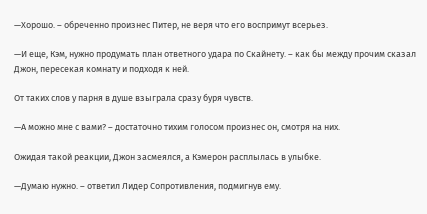—Хорошо. – обреченно произнес Питер, не веря что его воспримут всерьез.

—И еще, Кэм, нужно продумать план ответного удара по Скайнету. – как бы между прочим сказал Джон, пересекая комнату и подходя к ней.

От таких слов у парня в душе взыграла сразу буря чувств.

—А можно мне с вами? – достаточно тихим голосом произнес он, смотря на них.

Ожидая такой реакции, Джон засмеялся, а Кэмерон расплылась в улыбке.

—Думаю нужно. – ответил Лидер Сопротивления, подмигнув ему.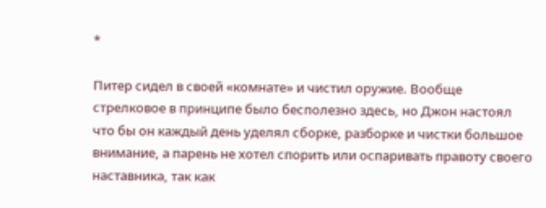*

Питер сидел в своей «комнате» и чистил оружие. Вообще стрелковое в принципе было бесполезно здесь, но Джон настоял что бы он каждый день уделял сборке, разборке и чистки большое внимание, а парень не хотел спорить или оспаривать правоту своего наставника, так как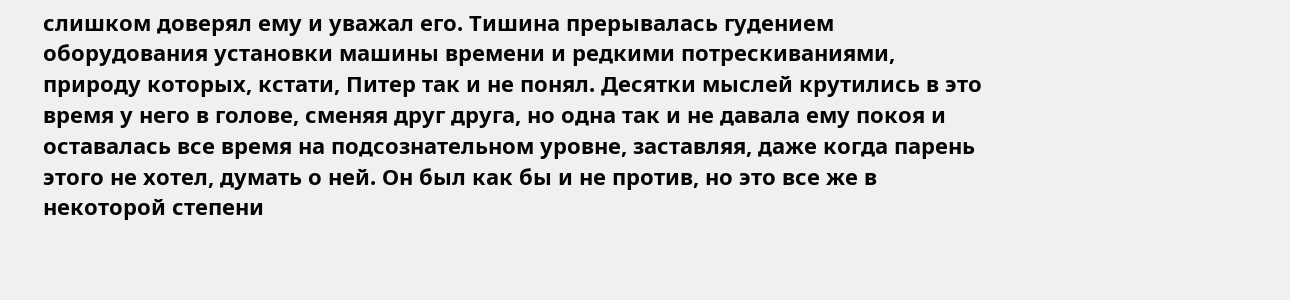слишком доверял ему и уважал его. Тишина прерывалась гудением оборудования установки машины времени и редкими потрескиваниями, природу которых, кстати, Питер так и не понял. Десятки мыслей крутились в это время у него в голове, сменяя друг друга, но одна так и не давала ему покоя и оставалась все время на подсознательном уровне, заставляя, даже когда парень этого не хотел, думать о ней. Он был как бы и не против, но это все же в некоторой степени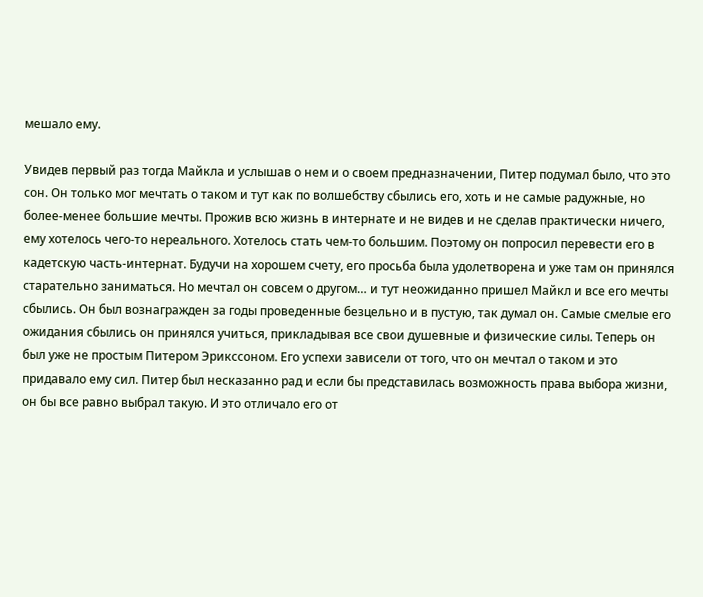мешало ему.

Увидев первый раз тогда Майкла и услышав о нем и о своем предназначении, Питер подумал было, что это сон. Он только мог мечтать о таком и тут как по волшебству сбылись его, хоть и не самые радужные, но более-менее большие мечты. Прожив всю жизнь в интернате и не видев и не сделав практически ничего, ему хотелось чего-то нереального. Хотелось стать чем-то большим. Поэтому он попросил перевести его в кадетскую часть-интернат. Будучи на хорошем счету, его просьба была удолетворена и уже там он принялся старательно заниматься. Но мечтал он совсем о другом… и тут неожиданно пришел Майкл и все его мечты сбылись. Он был вознагражден за годы проведенные безцельно и в пустую, так думал он. Самые смелые его ожидания сбылись он принялся учиться, прикладывая все свои душевные и физические силы. Теперь он был уже не простым Питером Эрикссоном. Его успехи зависели от того, что он мечтал о таком и это придавало ему сил. Питер был несказанно рад и если бы представилась возможность права выбора жизни, он бы все равно выбрал такую. И это отличало его от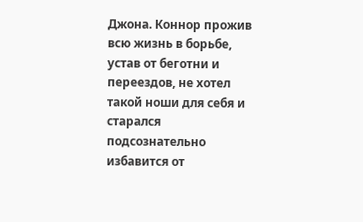Джона. Коннор прожив всю жизнь в борьбе, устав от беготни и переездов, не хотел такой ноши для себя и старался подсознательно избавится от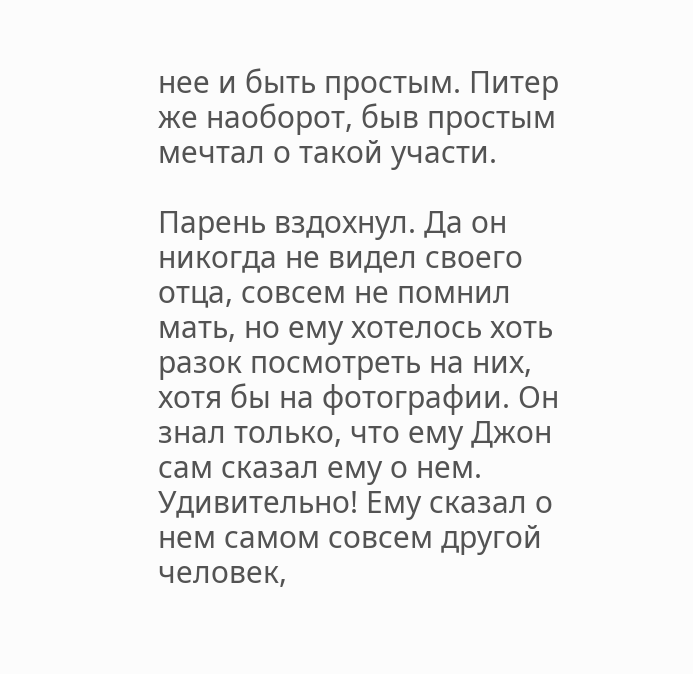нее и быть простым. Питер же наоборот, быв простым мечтал о такой участи.

Парень вздохнул. Да он никогда не видел своего отца, совсем не помнил мать, но ему хотелось хоть разок посмотреть на них, хотя бы на фотографии. Он знал только, что ему Джон сам сказал ему о нем. Удивительно! Ему сказал о нем самом совсем другой человек,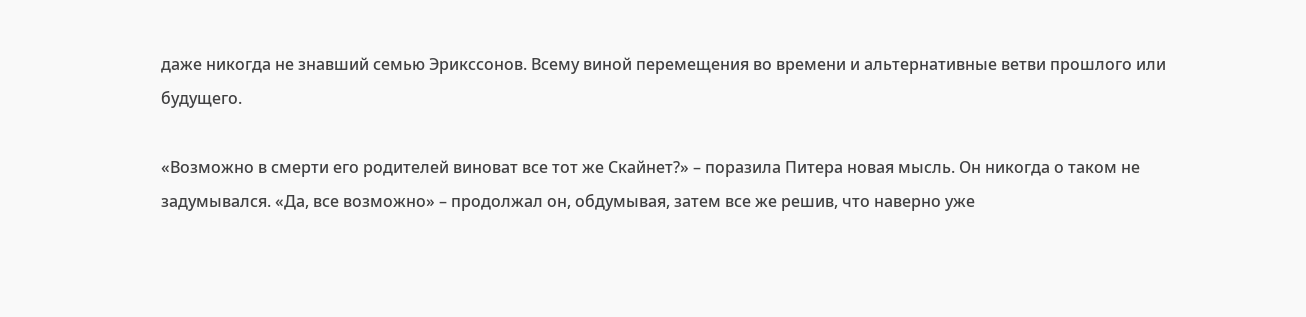даже никогда не знавший семью Эрикссонов. Всему виной перемещения во времени и альтернативные ветви прошлого или будущего.

«Возможно в смерти его родителей виноват все тот же Скайнет?» – поразила Питера новая мысль. Он никогда о таком не задумывался. «Да, все возможно» – продолжал он, обдумывая, затем все же решив, что наверно уже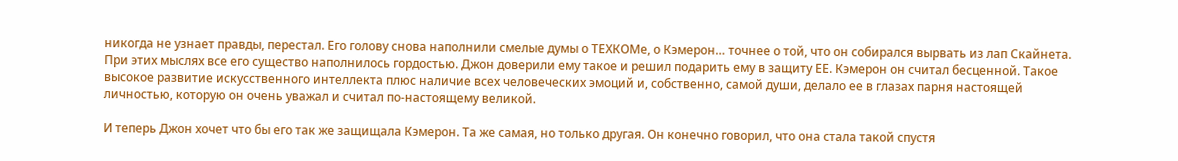никогда не узнает правды, перестал. Его голову снова наполнили смелые думы о ТЕХКОМе, о Кэмерон… точнее о той, что он собирался вырвать из лап Скайнета. При этих мыслях все его существо наполнилось гордостью. Джон доверили ему такое и решил подарить ему в защиту ЕЕ. Кэмерон он считал бесценной. Такое высокое развитие искусственного интеллекта плюс наличие всех человеческих эмоций и, собственно, самой души, делало ее в глазах парня настоящей личностью, которую он очень уважал и считал по-настоящему великой.

И теперь Джон хочет что бы его так же защищала Кэмерон. Та же самая, но только другая. Он конечно говорил, что она стала такой спустя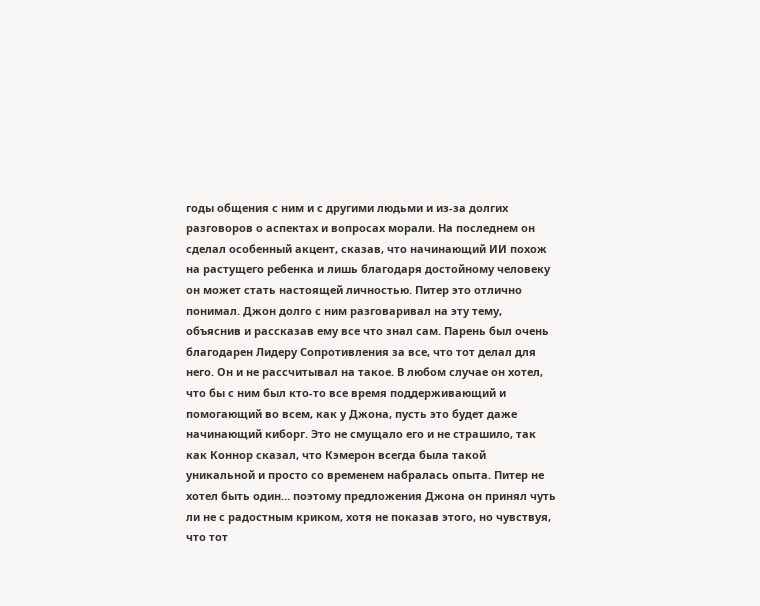годы общения с ним и с другими людьми и из-за долгих разговоров о аспектах и вопросах морали. На последнем он сделал особенный акцент, сказав, что начинающий ИИ похож на растущего ребенка и лишь благодаря достойному человеку он может стать настоящей личностью. Питер это отлично понимал. Джон долго с ним разговаривал на эту тему, объяснив и рассказав ему все что знал сам. Парень был очень благодарен Лидеру Сопротивления за все, что тот делал для него. Он и не рассчитывал на такое. В любом случае он хотел, что бы с ним был кто-то все время поддерживающий и помогающий во всем, как у Джона, пусть это будет даже начинающий киборг. Это не смущало его и не страшило, так как Коннор сказал, что Кэмерон всегда была такой уникальной и просто со временем набралась опыта. Питер не хотел быть один… поэтому предложения Джона он принял чуть ли не с радостным криком, хотя не показав этого, но чувствуя, что тот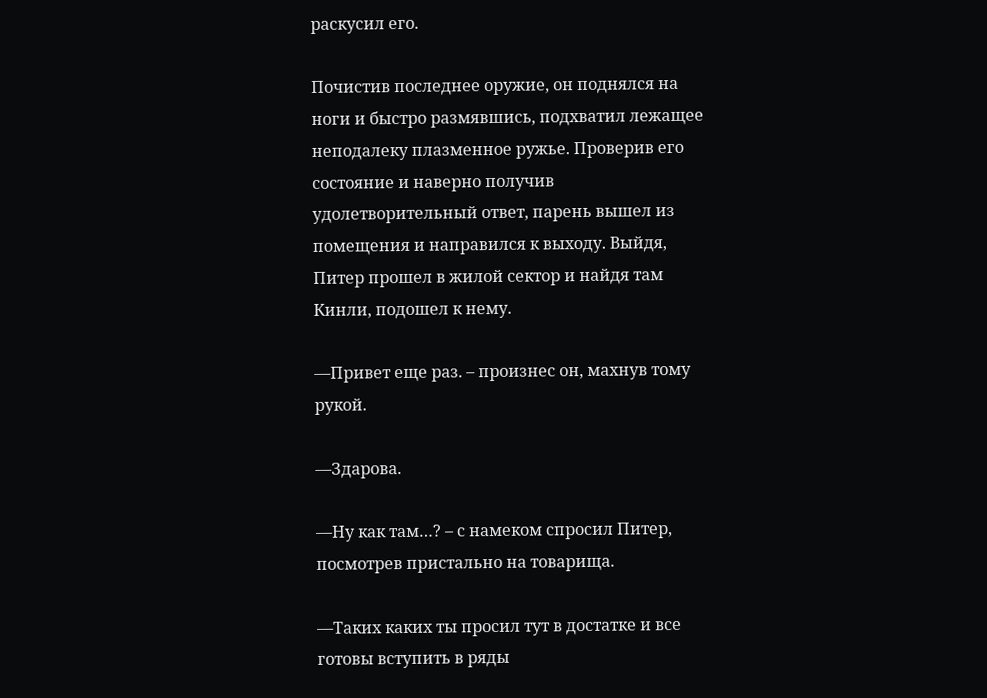раскусил его.

Почистив последнее оружие, он поднялся на ноги и быстро размявшись, подхватил лежащее неподалеку плазменное ружье. Проверив его состояние и наверно получив удолетворительный ответ, парень вышел из помещения и направился к выходу. Выйдя, Питер прошел в жилой сектор и найдя там Кинли, подошел к нему.

—Привет еще раз. – произнес он, махнув тому рукой.

—Здарова.

—Ну как там…? – с намеком спросил Питер, посмотрев пристально на товарища.

—Таких каких ты просил тут в достатке и все готовы вступить в ряды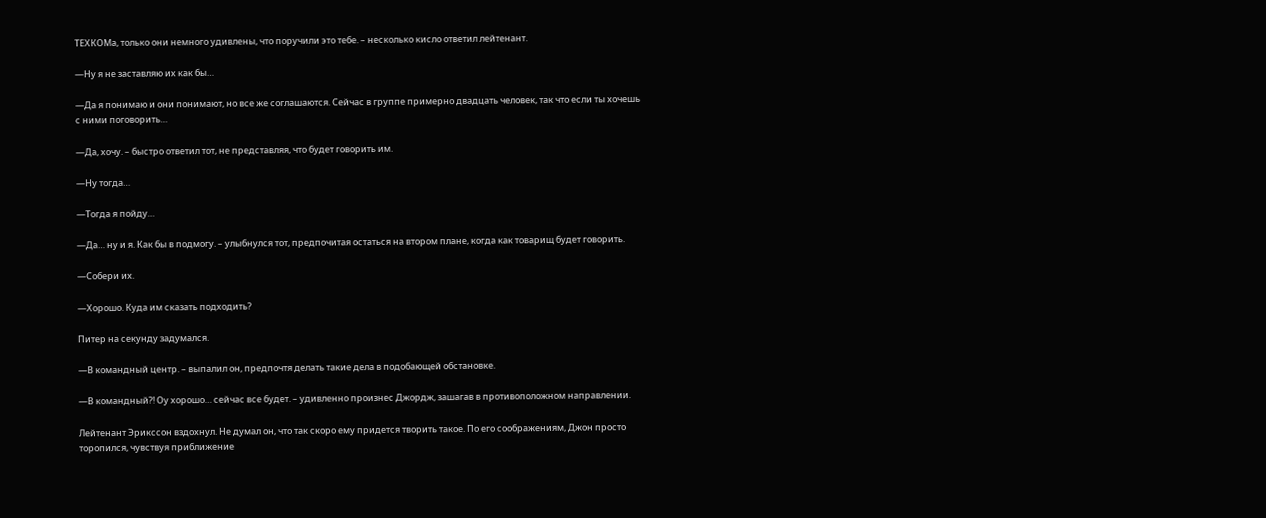ТЕХКОМа, только они немного удивлены, что поручили это тебе. – несколько кисло ответил лейтенант.

—Ну я не заставляю их как бы…

—Да я понимаю и они понимают, но все же соглашаются. Сейчас в группе примерно двадцать человек, так что если ты хочешь с ними поговорить…

—Да, хочу. – быстро ответил тот, не представляя, что будет говорить им.

—Ну тогда…

—Тогда я пойду…

—Да… ну и я. Как бы в подмогу. – улыбнулся тот, предпочитая остаться на втором плане, когда как товарищ будет говорить.

—Собери их.

—Хорошо. Куда им сказать подходить?

Питер на секунду задумался.

—В командный центр. – выпалил он, предпочтя делать такие дела в подобающей обстановке.

—В командный?! Оу хорошо… сейчас все будет. – удивленно произнес Джордж, зашагав в противоположном направлении.

Лейтенант Эрикссон вздохнул. Не думал он, что так скоро ему придется творить такое. По его соображениям, Джон просто торопился, чувствуя приближение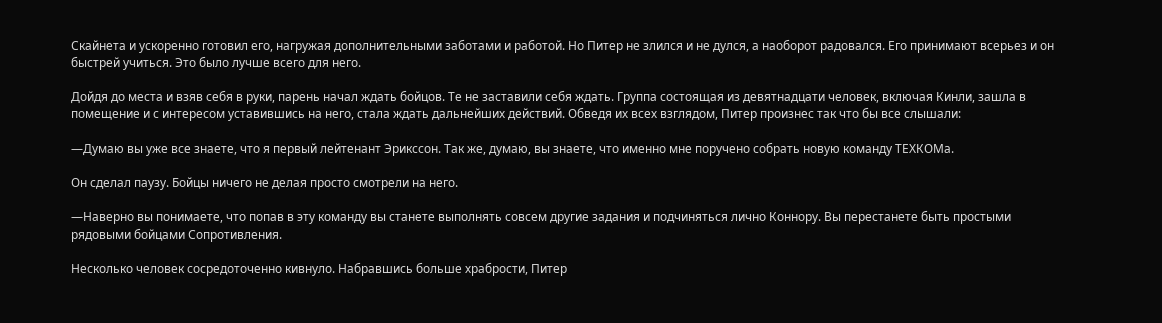Скайнета и ускоренно готовил его, нагружая дополнительными заботами и работой. Но Питер не злился и не дулся, а наоборот радовался. Его принимают всерьез и он быстрей учиться. Это было лучше всего для него.

Дойдя до места и взяв себя в руки, парень начал ждать бойцов. Те не заставили себя ждать. Группа состоящая из девятнадцати человек, включая Кинли, зашла в помещение и с интересом уставившись на него, стала ждать дальнейших действий. Обведя их всех взглядом, Питер произнес так что бы все слышали:

—Думаю вы уже все знаете, что я первый лейтенант Эрикссон. Так же, думаю, вы знаете, что именно мне поручено собрать новую команду ТЕХКОМа.

Он сделал паузу. Бойцы ничего не делая просто смотрели на него.

—Наверно вы понимаете, что попав в эту команду вы станете выполнять совсем другие задания и подчиняться лично Коннору. Вы перестанете быть простыми рядовыми бойцами Сопротивления.

Несколько человек сосредоточенно кивнуло. Набравшись больше храбрости, Питер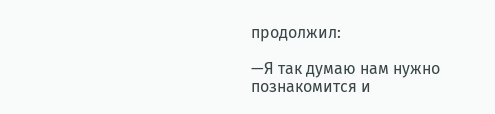продолжил:

—Я так думаю нам нужно познакомится и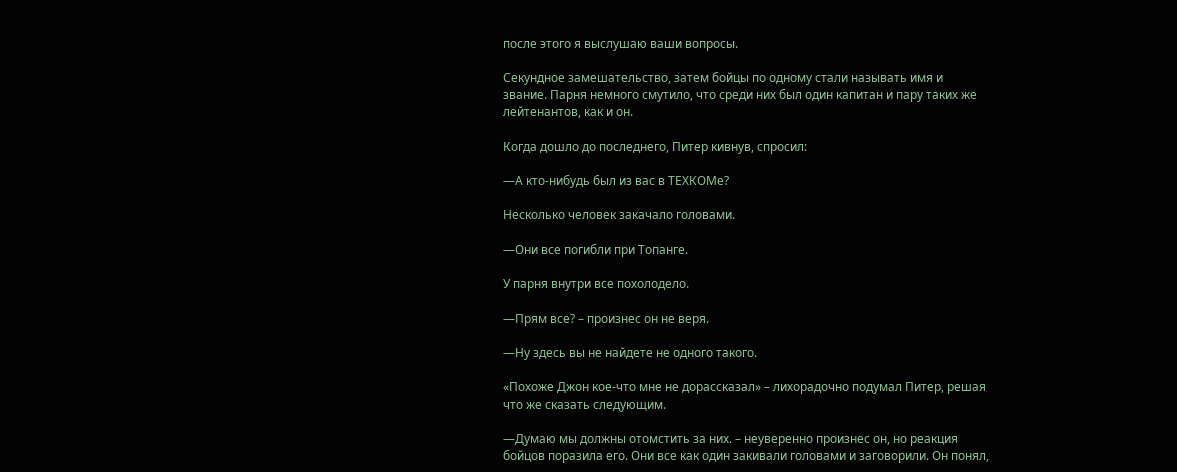после этого я выслушаю ваши вопросы.

Секундное замешательство, затем бойцы по одному стали называть имя и звание. Парня немного смутило, что среди них был один капитан и пару таких же лейтенантов, как и он.

Когда дошло до последнего, Питер кивнув, спросил:

—А кто-нибудь был из вас в ТЕХКОМе?

Несколько человек закачало головами.

—Они все погибли при Топанге.

У парня внутри все похолодело.

—Прям все? – произнес он не веря.

—Ну здесь вы не найдете не одного такого.

«Похоже Джон кое-что мне не дорассказал» – лихорадочно подумал Питер, решая что же сказать следующим.

—Думаю мы должны отомстить за них. – неуверенно произнес он, но реакция бойцов поразила его. Они все как один закивали головами и заговорили. Он понял,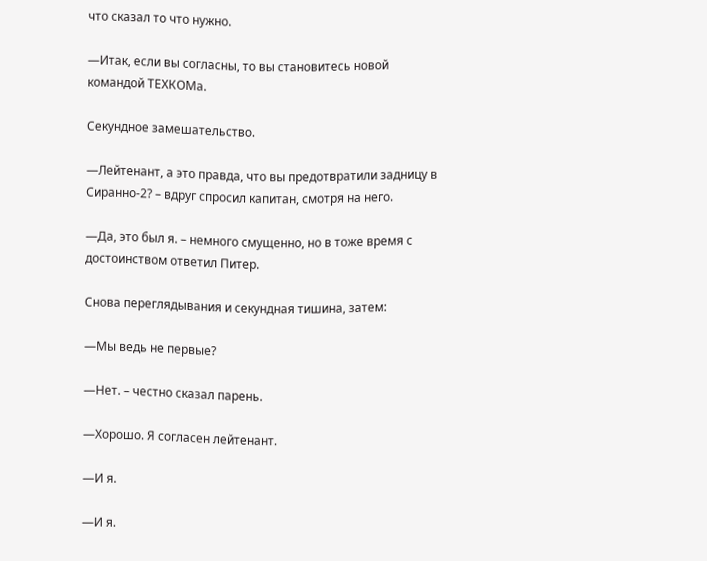что сказал то что нужно.

—Итак, если вы согласны, то вы становитесь новой командой ТЕХКОМа.

Секундное замешательство.

—Лейтенант, а это правда, что вы предотвратили задницу в Сиранно-2? – вдруг спросил капитан, смотря на него.

—Да, это был я. – немного смущенно, но в тоже время с достоинством ответил Питер.

Снова переглядывания и секундная тишина, затем:

—Мы ведь не первые?

—Нет. – честно сказал парень.

—Хорошо. Я согласен лейтенант.

—И я.

—И я.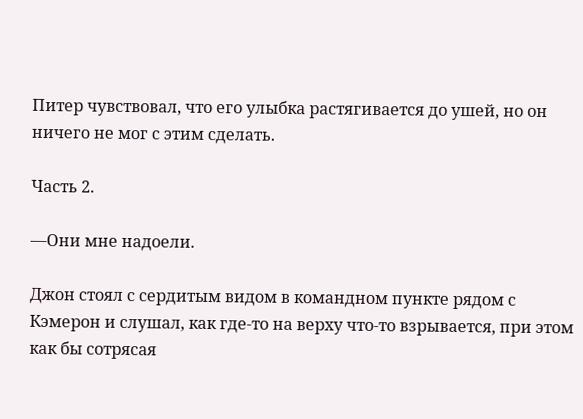Питер чувствовал, что его улыбка растягивается до ушей, но он ничего не мог с этим сделать.

Часть 2.

—Они мне надоели.

Джон стоял с сердитым видом в командном пункте рядом с Кэмерон и слушал, как где-то на верху что-то взрывается, при этом как бы сотрясая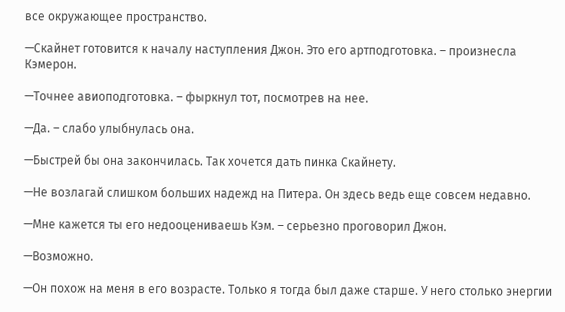все окружающее пространство.

—Скайнет готовится к началу наступления Джон. Это его артподготовка. – произнесла Кэмерон.

—Точнее авиоподготовка. – фыркнул тот, посмотрев на нее.

—Да. – слабо улыбнулась она.

—Быстрей бы она закончилась. Так хочется дать пинка Скайнету.

—Не возлагай слишком больших надежд на Питера. Он здесь ведь еще совсем недавно.

—Мне кажется ты его недооцениваешь Кэм. – серьезно проговорил Джон.

—Возможно.

—Он похож на меня в его возрасте. Только я тогда был даже старше. У него столько энергии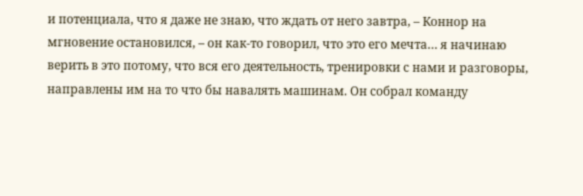и потенциала, что я даже не знаю, что ждать от него завтра, – Коннор на мгновение остановился, – он как-то говорил, что это его мечта… я начинаю верить в это потому, что вся его деятельность, тренировки с нами и разговоры, направлены им на то что бы навалять машинам. Он собрал команду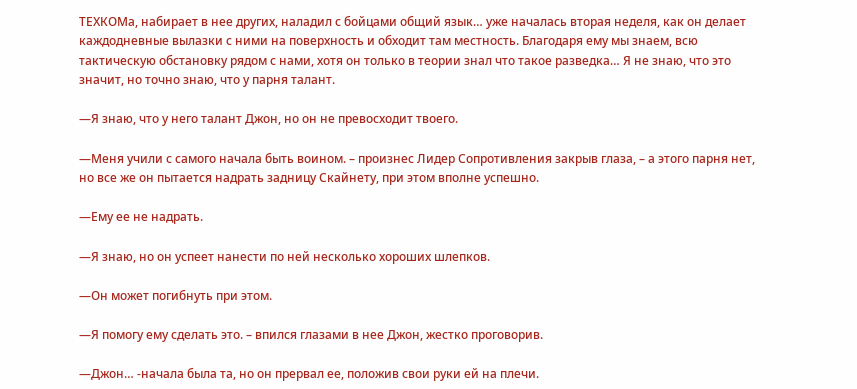ТЕХКОМа, набирает в нее других, наладил с бойцами общий язык… уже началась вторая неделя, как он делает каждодневные вылазки с ними на поверхность и обходит там местность. Благодаря ему мы знаем, всю тактическую обстановку рядом с нами, хотя он только в теории знал что такое разведка… Я не знаю, что это значит, но точно знаю, что у парня талант.

—Я знаю, что у него талант Джон, но он не превосходит твоего.

—Меня учили с самого начала быть воином. – произнес Лидер Сопротивления закрыв глаза, – а этого парня нет, но все же он пытается надрать задницу Скайнету, при этом вполне успешно.

—Ему ее не надрать.

—Я знаю, но он успеет нанести по ней несколько хороших шлепков.

—Он может погибнуть при этом.

—Я помогу ему сделать это. – впился глазами в нее Джон, жестко проговорив.

—Джон… -начала была та, но он прервал ее, положив свои руки ей на плечи.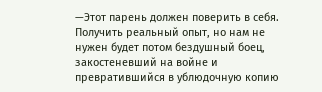—Этот парень должен поверить в себя. Получить реальный опыт, но нам не нужен будет потом бездушный боец, закостеневший на войне и превратившийся в ублюдочную копию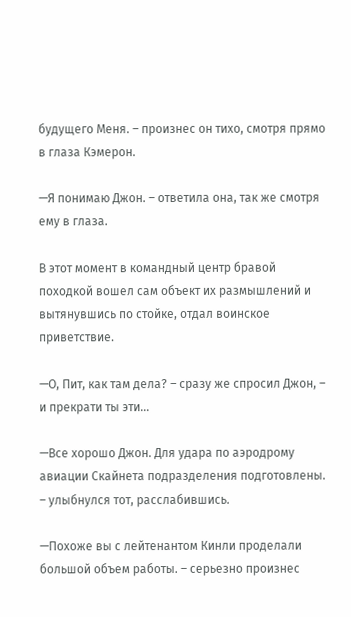будущего Меня. – произнес он тихо, смотря прямо в глаза Кэмерон.

—Я понимаю Джон. – ответила она, так же смотря ему в глаза.

В этот момент в командный центр бравой походкой вошел сам объект их размышлений и вытянувшись по стойке, отдал воинское приветствие.

—О, Пит, как там дела? – сразу же спросил Джон, – и прекрати ты эти…

—Все хорошо Джон. Для удара по аэродрому авиации Скайнета подразделения подготовлены. – улыбнулся тот, расслабившись.

—Похоже вы с лейтенантом Кинли проделали большой объем работы. – серьезно произнес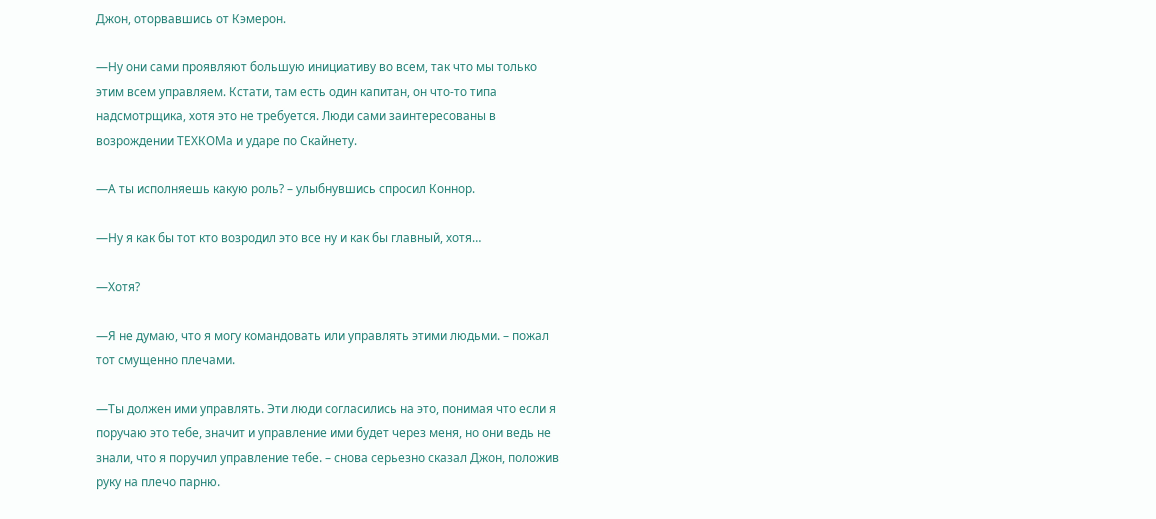Джон, оторвавшись от Кэмерон.

—Ну они сами проявляют большую инициативу во всем, так что мы только этим всем управляем. Кстати, там есть один капитан, он что-то типа надсмотрщика, хотя это не требуется. Люди сами заинтересованы в возрождении ТЕХКОМа и ударе по Скайнету.

—А ты исполняешь какую роль? – улыбнувшись спросил Коннор.

—Ну я как бы тот кто возродил это все ну и как бы главный, хотя…

—Хотя?

—Я не думаю, что я могу командовать или управлять этими людьми. – пожал тот смущенно плечами.

—Ты должен ими управлять. Эти люди согласились на это, понимая что если я поручаю это тебе, значит и управление ими будет через меня, но они ведь не знали, что я поручил управление тебе. – снова серьезно сказал Джон, положив руку на плечо парню.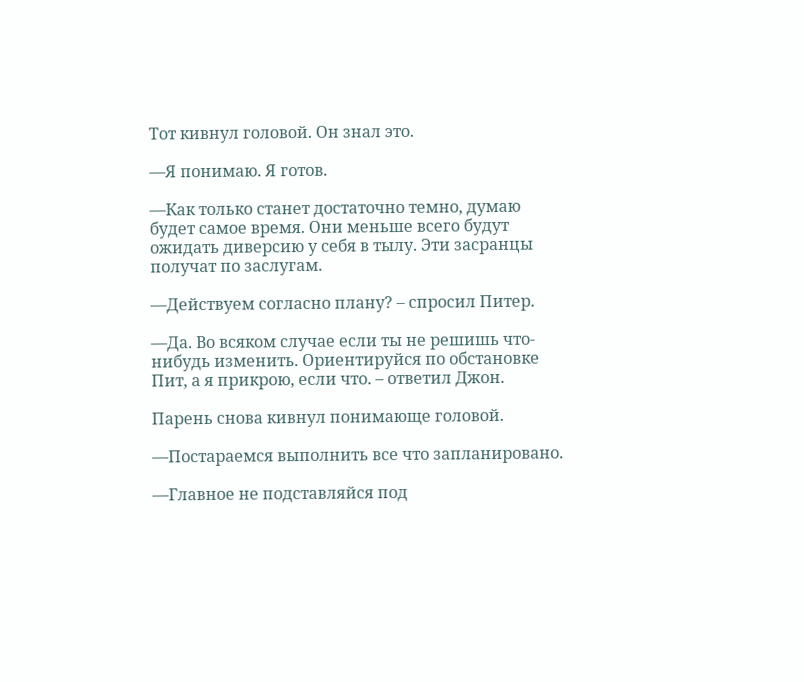Тот кивнул головой. Он знал это.

—Я понимаю. Я готов.

—Как только станет достаточно темно, думаю будет самое время. Они меньше всего будут ожидать диверсию у себя в тылу. Эти засранцы получат по заслугам.

—Действуем согласно плану? – спросил Питер.

—Да. Во всяком случае если ты не решишь что-нибудь изменить. Ориентируйся по обстановке Пит, а я прикрою, если что. – ответил Джон.

Парень снова кивнул понимающе головой.

—Постараемся выполнить все что запланировано.

—Главное не подставляйся под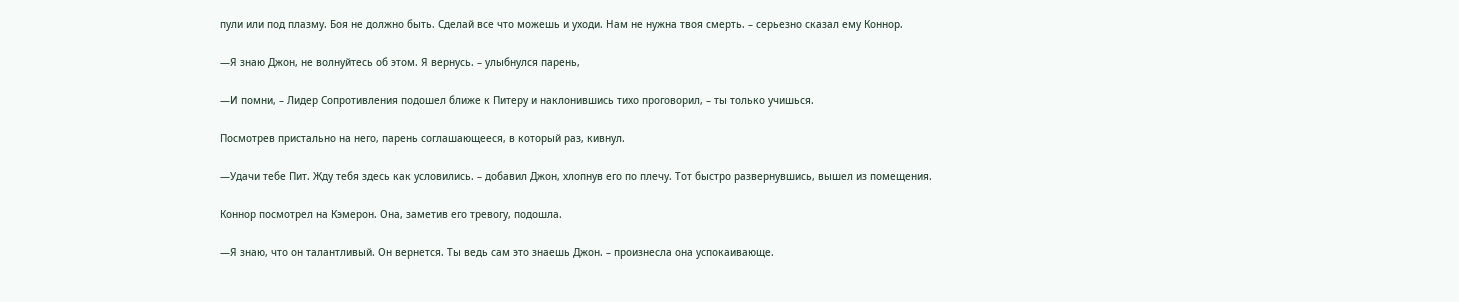пули или под плазму. Боя не должно быть. Сделай все что можешь и уходи. Нам не нужна твоя смерть. – серьезно сказал ему Коннор.

—Я знаю Джон, не волнуйтесь об этом. Я вернусь. – улыбнулся парень,

—И помни, – Лидер Сопротивления подошел ближе к Питеру и наклонившись тихо проговорил, – ты только учишься.

Посмотрев пристально на него, парень соглашающееся, в который раз, кивнул.

—Удачи тебе Пит. Жду тебя здесь как условились. – добавил Джон, хлопнув его по плечу. Тот быстро развернувшись, вышел из помещения.

Коннор посмотрел на Кэмерон. Она, заметив его тревогу, подошла.

—Я знаю, что он талантливый. Он вернется. Ты ведь сам это знаешь Джон. – произнесла она успокаивающе.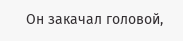Он закачал головой,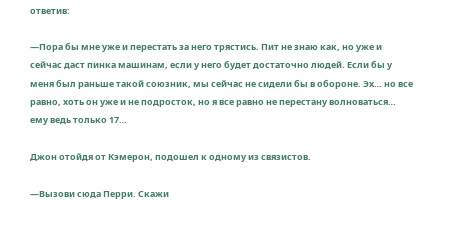ответив:

—Пора бы мне уже и перестать за него трястись. Пит не знаю как, но уже и сейчас даст пинка машинам, если у него будет достаточно людей. Если бы у меня был раньше такой союзник, мы сейчас не сидели бы в обороне. Эх… но все равно, хоть он уже и не подросток, но я все равно не перестану волноваться… ему ведь только 17…

Джон отойдя от Кэмерон, подошел к одному из связистов.

—Вызови сюда Перри. Скажи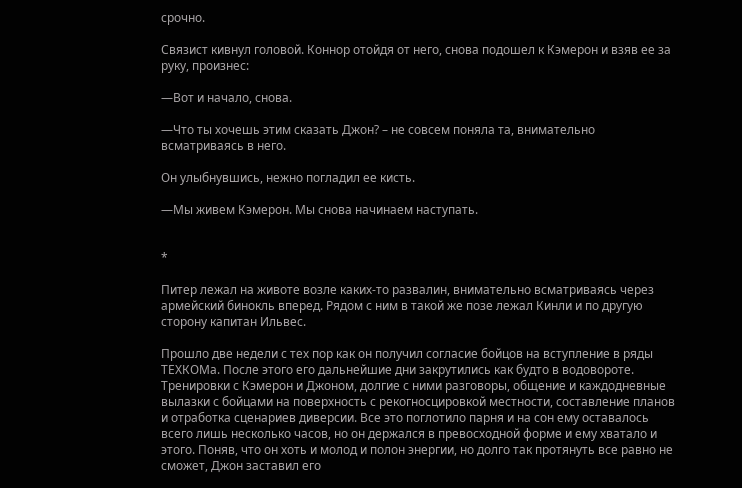срочно.

Связист кивнул головой. Коннор отойдя от него, снова подошел к Кэмерон и взяв ее за руку, произнес:

—Вот и начало, снова.

—Что ты хочешь этим сказать Джон? – не совсем поняла та, внимательно всматриваясь в него.

Он улыбнувшись, нежно погладил ее кисть.

—Мы живем Кэмерон. Мы снова начинаем наступать.


*

Питер лежал на животе возле каких-то развалин, внимательно всматриваясь через армейский бинокль вперед. Рядом с ним в такой же позе лежал Кинли и по другую сторону капитан Ильвес.

Прошло две недели с тех пор как он получил согласие бойцов на вступление в ряды ТЕХКОМа. После этого его дальнейшие дни закрутились как будто в водовороте. Тренировки с Кэмерон и Джоном, долгие с ними разговоры, общение и каждодневные вылазки с бойцами на поверхность с рекогносцировкой местности, составление планов и отработка сценариев диверсии. Все это поглотило парня и на сон ему оставалось всего лишь несколько часов, но он держался в превосходной форме и ему хватало и этого. Поняв, что он хоть и молод и полон энергии, но долго так протянуть все равно не сможет, Джон заставил его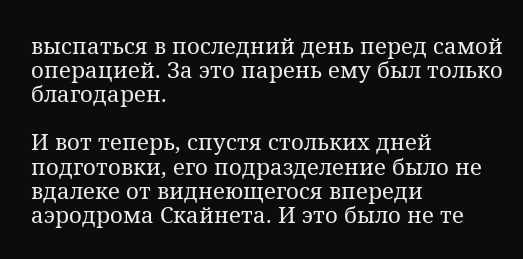выспаться в последний день перед самой операцией. За это парень ему был только благодарен.

И вот теперь, спустя стольких дней подготовки, его подразделение было не вдалеке от виднеющегося впереди аэродрома Скайнета. И это было не те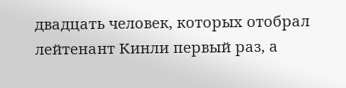двадцать человек, которых отобрал лейтенант Кинли первый раз, а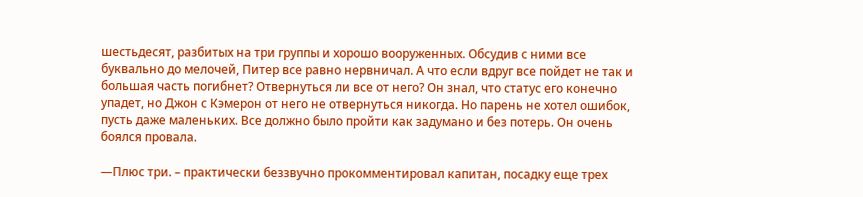шестьдесят, разбитых на три группы и хорошо вооруженных. Обсудив с ними все буквально до мелочей, Питер все равно нервничал. А что если вдруг все пойдет не так и большая часть погибнет? Отвернуться ли все от него? Он знал, что статус его конечно упадет, но Джон с Кэмерон от него не отвернуться никогда. Но парень не хотел ошибок, пусть даже маленьких. Все должно было пройти как задумано и без потерь. Он очень боялся провала.

—Плюс три. – практически беззвучно прокомментировал капитан, посадку еще трех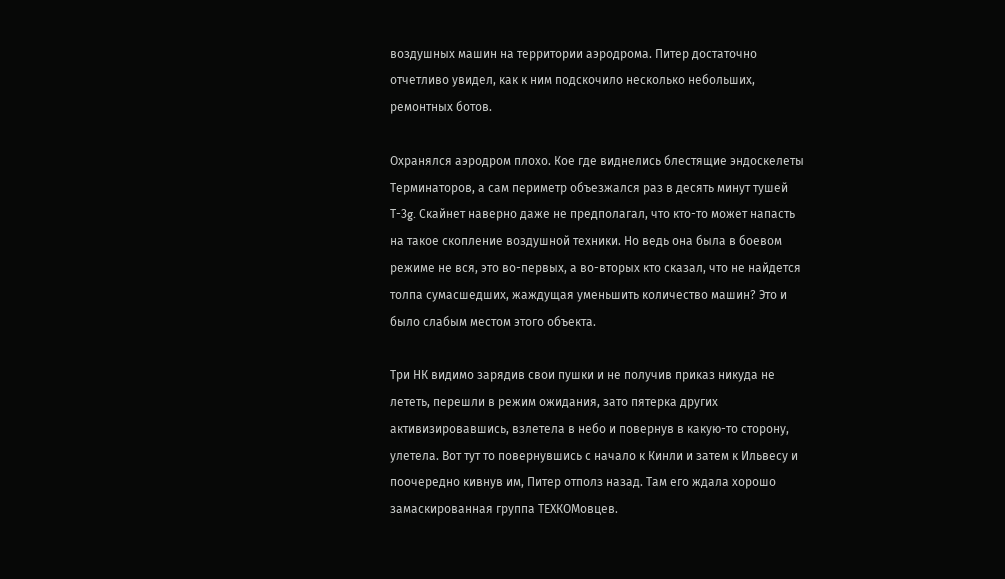воздушных машин на территории аэродрома. Питер достаточно отчетливо увидел, как к ним подскочило несколько небольших, ремонтных ботов.

Охранялся аэродром плохо. Кое где виднелись блестящие эндоскелеты Терминаторов, а сам периметр объезжался раз в десять минут тушей Т-3g. Скайнет наверно даже не предполагал, что кто-то может напасть на такое скопление воздушной техники. Но ведь она была в боевом режиме не вся, это во-первых, а во-вторых кто сказал, что не найдется толпа сумасшедших, жаждущая уменьшить количество машин? Это и было слабым местом этого объекта.

Три НК видимо зарядив свои пушки и не получив приказ никуда не лететь, перешли в режим ожидания, зато пятерка других активизировавшись, взлетела в небо и повернув в какую-то сторону, улетела. Вот тут то повернувшись с начало к Кинли и затем к Ильвесу и поочередно кивнув им, Питер отполз назад. Там его ждала хорошо замаскированная группа ТЕХКОМовцев.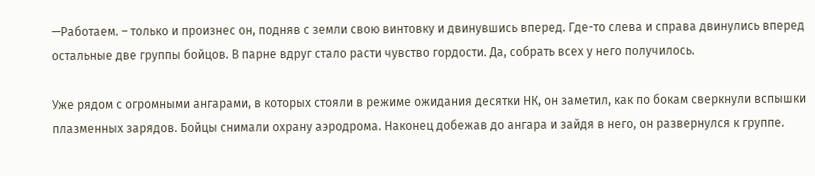—Работаем. – только и произнес он, подняв с земли свою винтовку и двинувшись вперед. Где-то слева и справа двинулись вперед остальные две группы бойцов. В парне вдруг стало расти чувство гордости. Да, собрать всех у него получилось.

Уже рядом с огромными ангарами, в которых стояли в режиме ожидания десятки НК, он заметил, как по бокам сверкнули вспышки плазменных зарядов. Бойцы снимали охрану аэродрома. Наконец добежав до ангара и зайдя в него, он развернулся к группе.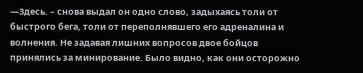—Здесь. – снова выдал он одно слово, задыхаясь толи от быстрого бега, толи от переполнявшего его адреналина и волнения. Не задавая лишних вопросов двое бойцов принялись за минирование. Было видно, как они осторожно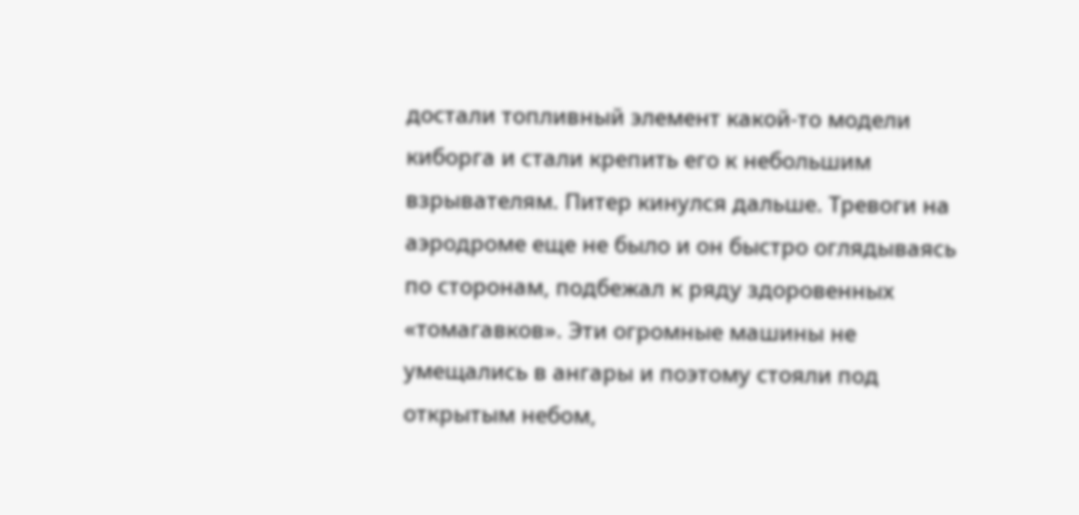достали топливный элемент какой-то модели киборга и стали крепить его к небольшим взрывателям. Питер кинулся дальше. Тревоги на аэродроме еще не было и он быстро оглядываясь по сторонам, подбежал к ряду здоровенных «томагавков». Эти огромные машины не умещались в ангары и поэтому стояли под открытым небом,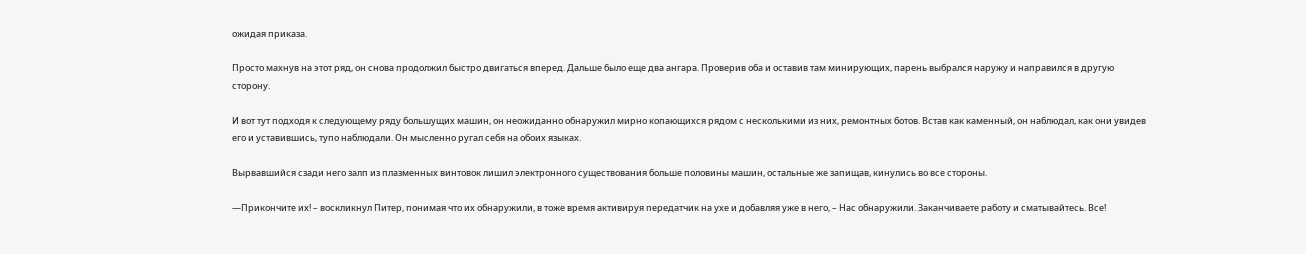ожидая приказа.

Просто махнув на этот ряд, он снова продолжил быстро двигаться вперед. Дальше было еще два ангара. Проверив оба и оставив там минирующих, парень выбрался наружу и направился в другую сторону.

И вот тут подходя к следующему ряду большущих машин, он неожиданно обнаружил мирно копающихся рядом с несколькими из них, ремонтных ботов. Встав как каменный, он наблюдал, как они увидев его и уставившись, тупо наблюдали. Он мысленно ругал себя на обоих языках.

Вырвавшийся сзади него залп из плазменных винтовок лишил электронного существования больше половины машин, остальные же запищав, кинулись во все стороны.

—Прикончите их! – воскликнул Питер, понимая что их обнаружили, в тоже время активируя передатчик на ухе и добавляя уже в него, – Нас обнаружили. Заканчиваете работу и сматывайтесь. Все!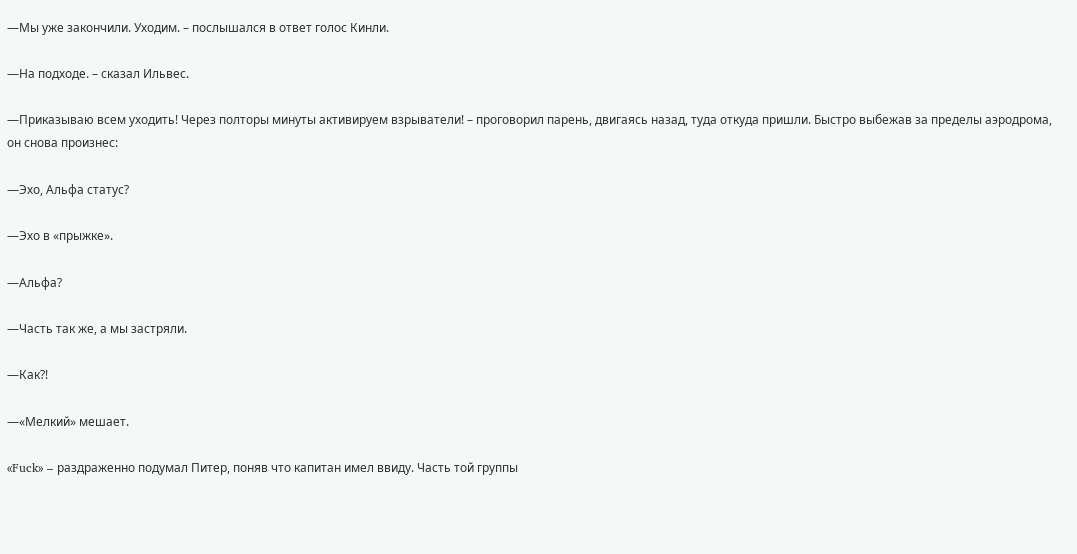—Мы уже закончили. Уходим. – послышался в ответ голос Кинли.

—На подходе. – сказал Ильвес.

—Приказываю всем уходить! Через полторы минуты активируем взрыватели! – проговорил парень, двигаясь назад, туда откуда пришли. Быстро выбежав за пределы аэродрома, он снова произнес:

—Эхо, Альфа статус?

—Эхо в «прыжке».

—Альфа?

—Часть так же, а мы застряли.

—Как?!

—«Мелкий» мешает.

«Fuck» – раздраженно подумал Питер, поняв что капитан имел ввиду. Часть той группы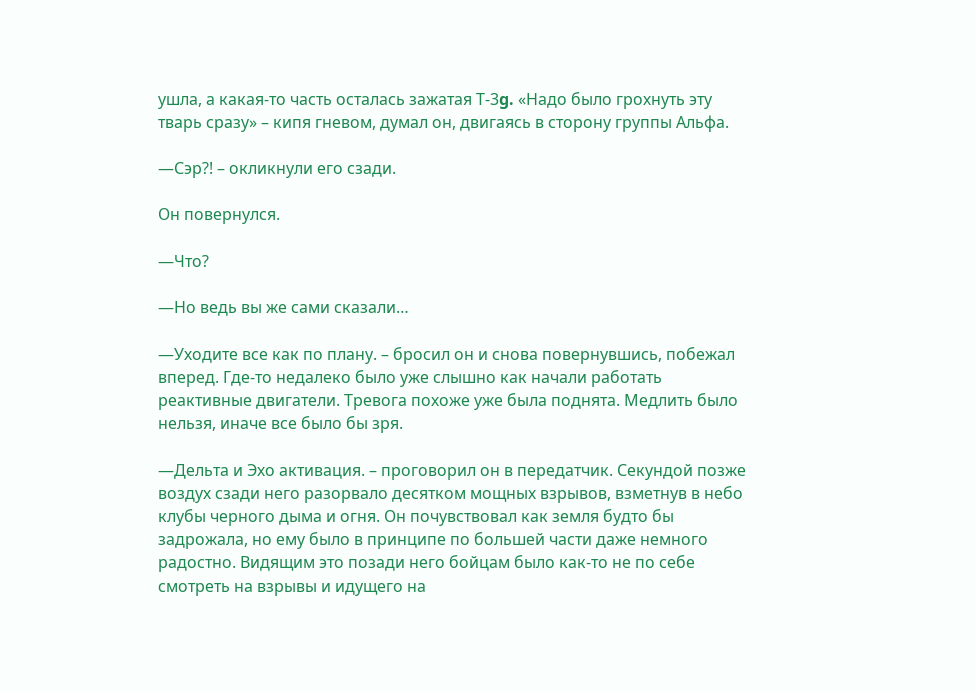ушла, а какая-то часть осталась зажатая Т-3g. «Надо было грохнуть эту тварь сразу» – кипя гневом, думал он, двигаясь в сторону группы Альфа.

—Сэр?! – окликнули его сзади.

Он повернулся.

—Что?

—Но ведь вы же сами сказали…

—Уходите все как по плану. – бросил он и снова повернувшись, побежал вперед. Где-то недалеко было уже слышно как начали работать реактивные двигатели. Тревога похоже уже была поднята. Медлить было нельзя, иначе все было бы зря.

—Дельта и Эхо активация. – проговорил он в передатчик. Секундой позже воздух сзади него разорвало десятком мощных взрывов, взметнув в небо клубы черного дыма и огня. Он почувствовал как земля будто бы задрожала, но ему было в принципе по большей части даже немного радостно. Видящим это позади него бойцам было как-то не по себе смотреть на взрывы и идущего на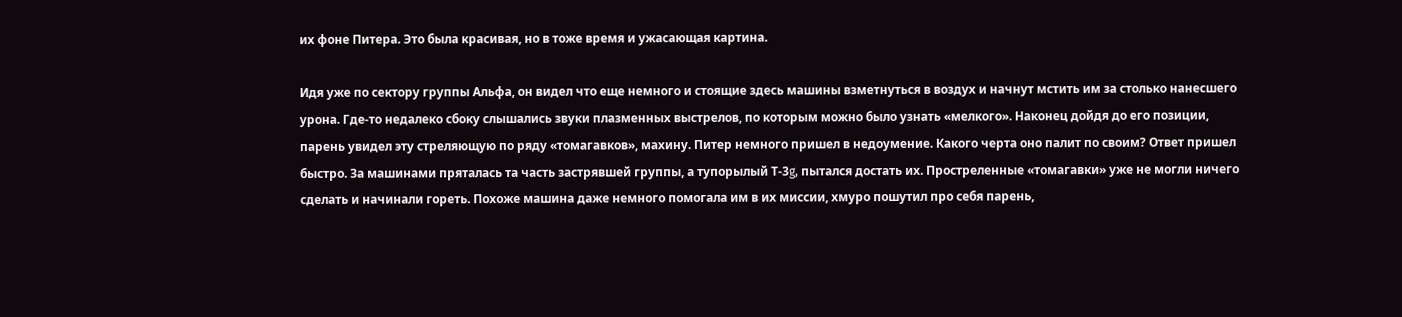их фоне Питера. Это была красивая, но в тоже время и ужасающая картина.

Идя уже по сектору группы Альфа, он видел что еще немного и стоящие здесь машины взметнуться в воздух и начнут мстить им за столько нанесшего урона. Где-то недалеко сбоку слышались звуки плазменных выстрелов, по которым можно было узнать «мелкого». Наконец дойдя до его позиции, парень увидел эту стреляющую по ряду «томагавков», махину. Питер немного пришел в недоумение. Какого черта оно палит по своим? Ответ пришел быстро. За машинами пряталась та часть застрявшей группы, а тупорылый Т-3g, пытался достать их. Простреленные «томагавки» уже не могли ничего сделать и начинали гореть. Похоже машина даже немного помогала им в их миссии, хмуро пошутил про себя парень,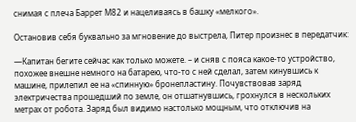снимая с плеча Баррет М82 и нацеливаясь в башку «мелкого».

Остановив себя буквально за мгновение до выстрела, Питер произнес в передатчик:

—Капитан бегите сейчас как только можете. – и сняв с пояса какое-то устройство, похожее внешне немного на батарею, что-то с ней сделал, затем кинувшись к машине, прилепил ее на «спинную» бронепластину. Почувствовав заряд электричества прошедший по земле, он отшатнувшись, грохнулся в нескольких метрах от робота. Заряд был видимо настолько мощным, что отключив на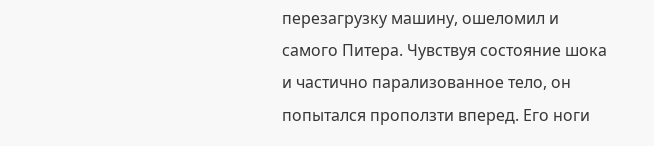перезагрузку машину, ошеломил и самого Питера. Чувствуя состояние шока и частично парализованное тело, он попытался проползти вперед. Его ноги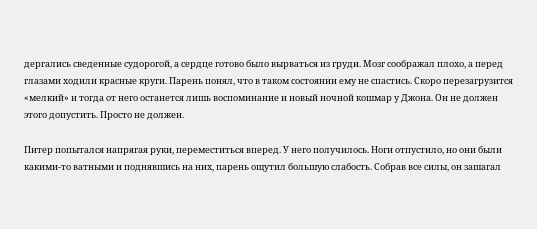дергались сведенные судорогой, а сердце готово было вырваться из груди. Мозг соображал плохо, а перед глазами ходили красные круги. Парень понял, что в таком состоянии ему не спастись. Скоро перезагрузится «мелкий» и тогда от него останется лишь воспоминание и новый ночной кошмар у Джона. Он не должен этого допустить. Просто не должен.

Питер попытался напрягая руки, переместиться вперед. У него получилось. Ноги отпустило, но они были какими-то ватными и поднявшись на них, парень ощутил большую слабость. Собрав все силы, он зашагал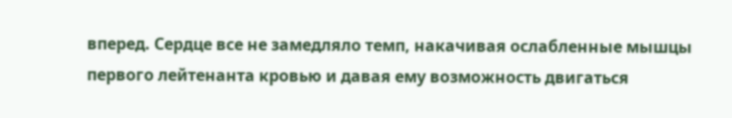вперед. Сердце все не замедляло темп, накачивая ослабленные мышцы первого лейтенанта кровью и давая ему возможность двигаться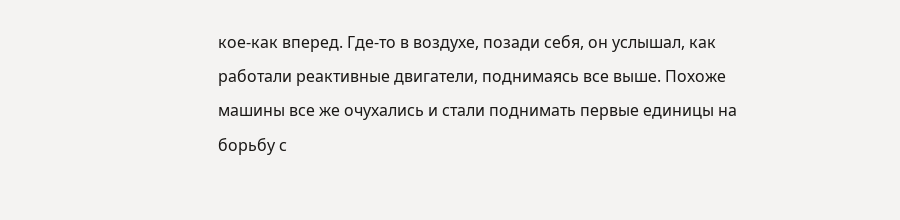кое-как вперед. Где-то в воздухе, позади себя, он услышал, как работали реактивные двигатели, поднимаясь все выше. Похоже машины все же очухались и стали поднимать первые единицы на борьбу с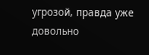угрозой, правда уже довольно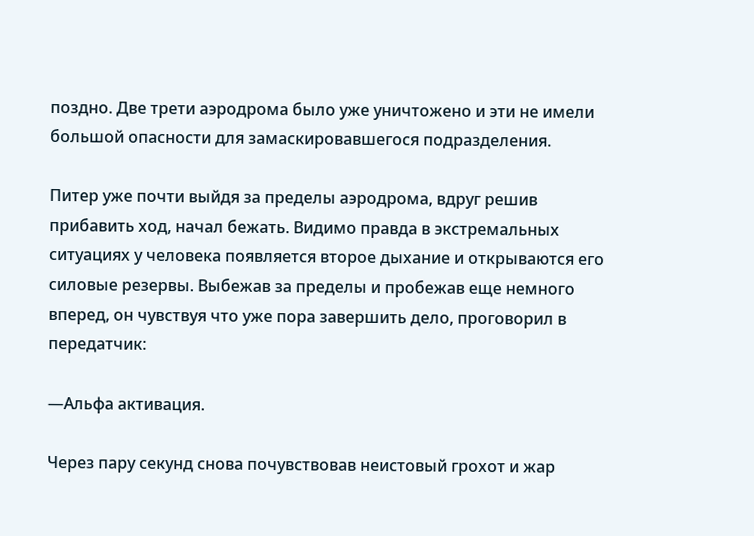поздно. Две трети аэродрома было уже уничтожено и эти не имели большой опасности для замаскировавшегося подразделения.

Питер уже почти выйдя за пределы аэродрома, вдруг решив прибавить ход, начал бежать. Видимо правда в экстремальных ситуациях у человека появляется второе дыхание и открываются его силовые резервы. Выбежав за пределы и пробежав еще немного вперед, он чувствуя что уже пора завершить дело, проговорил в передатчик:

—Альфа активация.

Через пару секунд снова почувствовав неистовый грохот и жар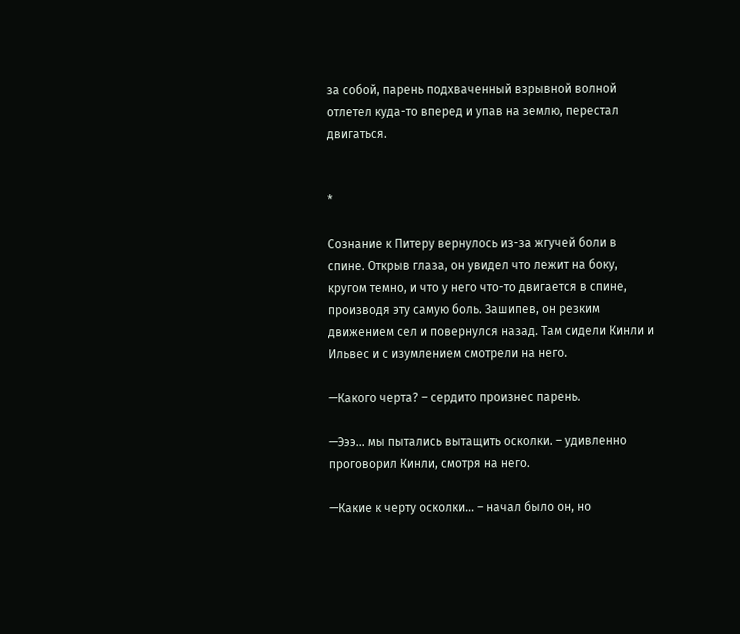за собой, парень подхваченный взрывной волной отлетел куда-то вперед и упав на землю, перестал двигаться.


*

Сознание к Питеру вернулось из-за жгучей боли в спине. Открыв глаза, он увидел что лежит на боку, кругом темно, и что у него что-то двигается в спине, производя эту самую боль. Зашипев, он резким движением сел и повернулся назад. Там сидели Кинли и Ильвес и с изумлением смотрели на него.

—Какого черта? – сердито произнес парень.

—Эээ… мы пытались вытащить осколки. – удивленно проговорил Кинли, смотря на него.

—Какие к черту осколки… – начал было он, но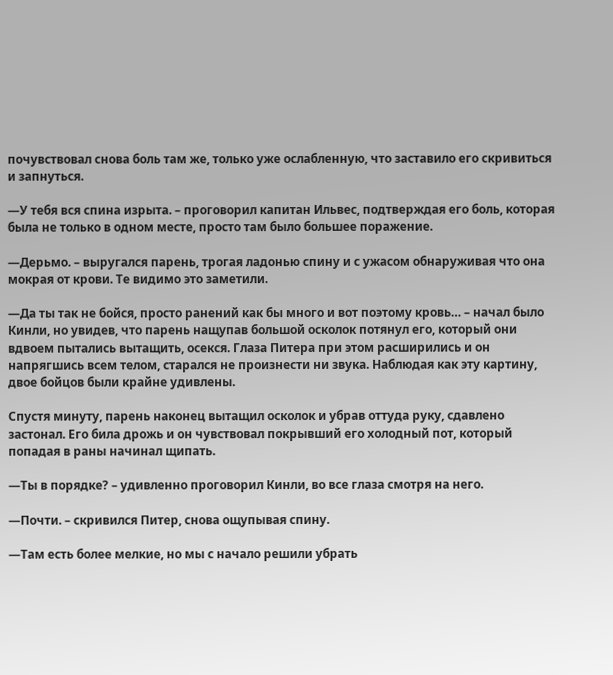почувствовал снова боль там же, только уже ослабленную, что заставило его скривиться и запнуться.

—У тебя вся спина изрыта. – проговорил капитан Ильвес, подтверждая его боль, которая была не только в одном месте, просто там было большее поражение.

—Дерьмо. – выругался парень, трогая ладонью спину и с ужасом обнаруживая что она мокрая от крови. Те видимо это заметили.

—Да ты так не бойся, просто ранений как бы много и вот поэтому кровь… – начал было Кинли, но увидев, что парень нащупав большой осколок потянул его, который они вдвоем пытались вытащить, осекся. Глаза Питера при этом расширились и он напрягшись всем телом, старался не произнести ни звука. Наблюдая как эту картину, двое бойцов были крайне удивлены.

Спустя минуту, парень наконец вытащил осколок и убрав оттуда руку, сдавлено застонал. Его била дрожь и он чувствовал покрывший его холодный пот, который попадая в раны начинал щипать.

—Ты в порядке? – удивленно проговорил Кинли, во все глаза смотря на него.

—Почти. – скривился Питер, снова ощупывая спину.

—Там есть более мелкие, но мы с начало решили убрать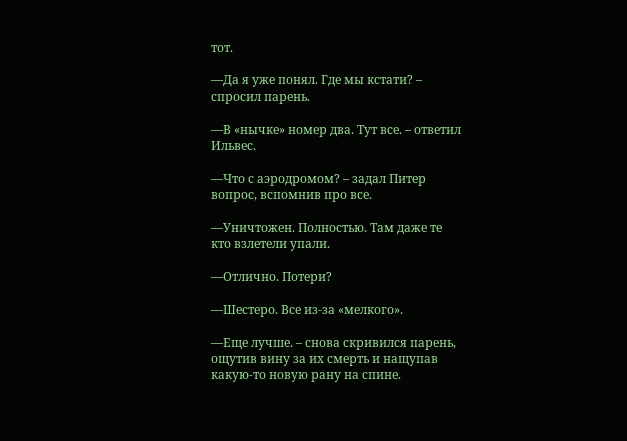тот.

—Да я уже понял. Где мы кстати? – спросил парень.

—В «нычке» номер два. Тут все. – ответил Ильвес.

—Что с аэродромом? – задал Питер вопрос, вспомнив про все.

—Уничтожен. Полностью. Там даже те кто взлетели упали.

—Отлично. Потери?

—Шестеро. Все из-за «мелкого».

—Еще лучше. – снова скривился парень, ощутив вину за их смерть и нащупав какую-то новую рану на спине.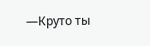—Круто ты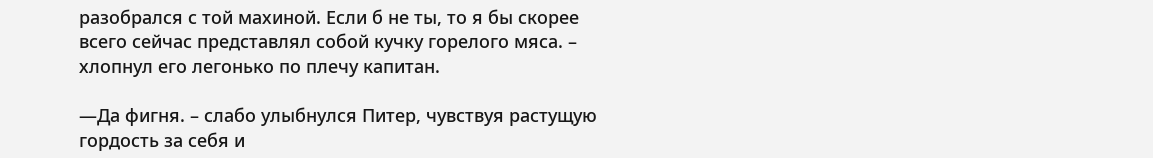разобрался с той махиной. Если б не ты, то я бы скорее всего сейчас представлял собой кучку горелого мяса. – хлопнул его легонько по плечу капитан.

—Да фигня. – слабо улыбнулся Питер, чувствуя растущую гордость за себя и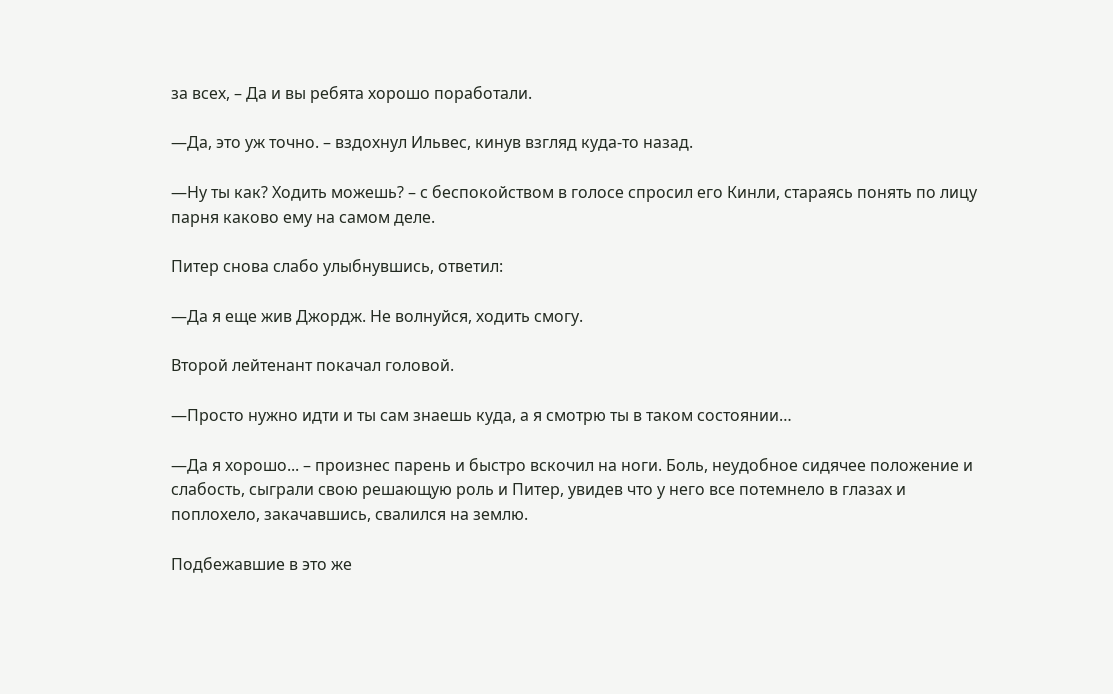за всех, – Да и вы ребята хорошо поработали.

—Да, это уж точно. – вздохнул Ильвес, кинув взгляд куда-то назад.

—Ну ты как? Ходить можешь? – с беспокойством в голосе спросил его Кинли, стараясь понять по лицу парня каково ему на самом деле.

Питер снова слабо улыбнувшись, ответил:

—Да я еще жив Джордж. Не волнуйся, ходить смогу.

Второй лейтенант покачал головой.

—Просто нужно идти и ты сам знаешь куда, а я смотрю ты в таком состоянии…

—Да я хорошо... – произнес парень и быстро вскочил на ноги. Боль, неудобное сидячее положение и слабость, сыграли свою решающую роль и Питер, увидев что у него все потемнело в глазах и поплохело, закачавшись, свалился на землю.

Подбежавшие в это же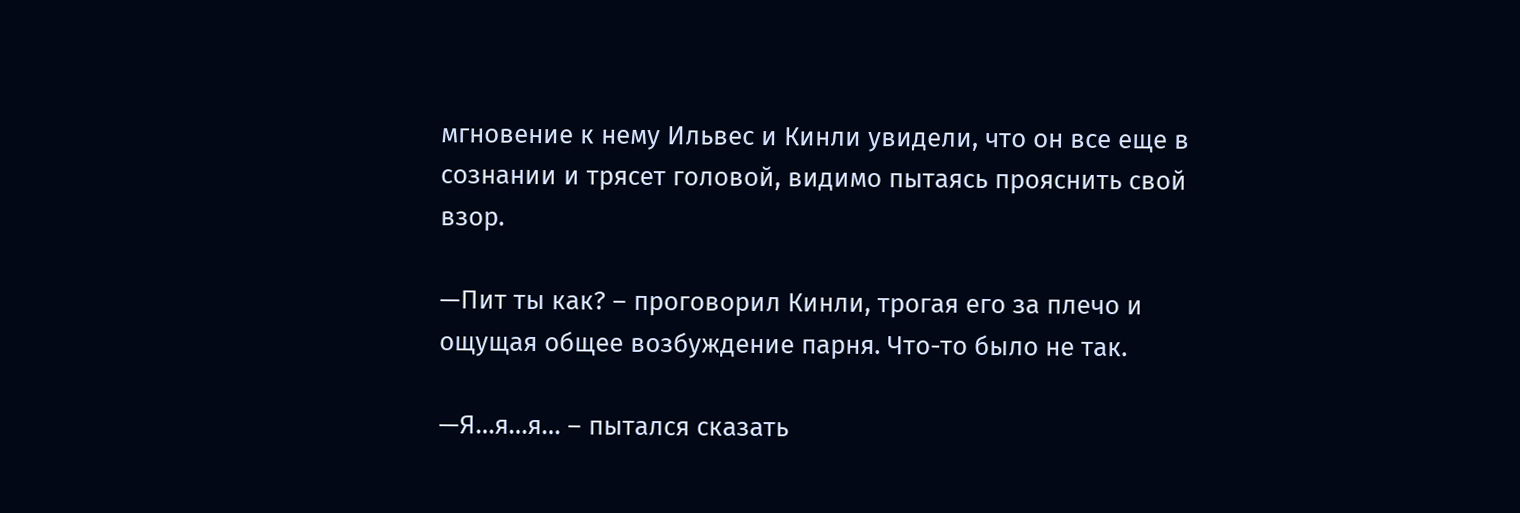мгновение к нему Ильвес и Кинли увидели, что он все еще в сознании и трясет головой, видимо пытаясь прояснить свой взор.

—Пит ты как? – проговорил Кинли, трогая его за плечо и ощущая общее возбуждение парня. Что-то было не так.

—Я…я…я… – пытался сказать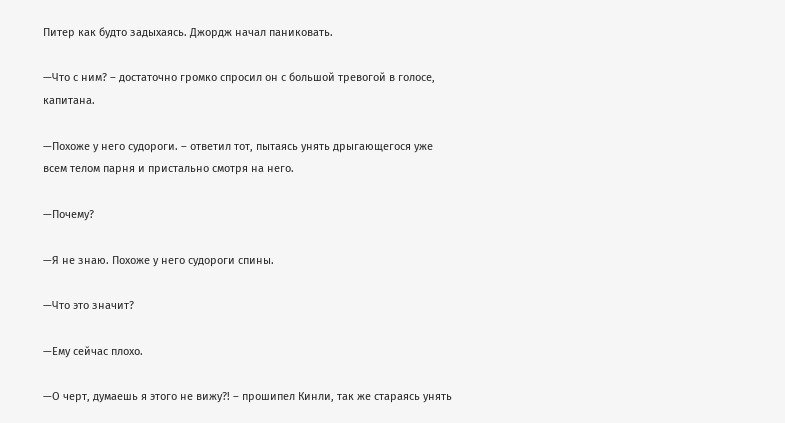Питер как будто задыхаясь. Джордж начал паниковать.

—Что с ним? – достаточно громко спросил он с большой тревогой в голосе, капитана.

—Похоже у него судороги. – ответил тот, пытаясь унять дрыгающегося уже всем телом парня и пристально смотря на него.

—Почему?

—Я не знаю. Похоже у него судороги спины.

—Что это значит?

—Ему сейчас плохо.

—О черт, думаешь я этого не вижу?! – прошипел Кинли, так же стараясь унять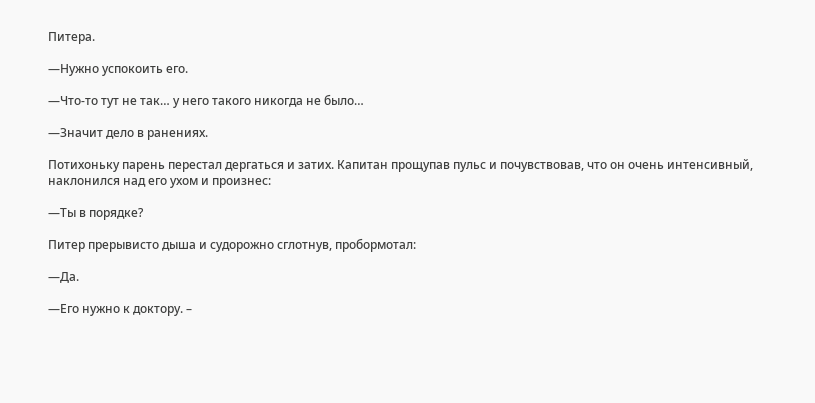Питера.

—Нужно успокоить его.

—Что-то тут не так… у него такого никогда не было…

—Значит дело в ранениях.

Потихоньку парень перестал дергаться и затих. Капитан прощупав пульс и почувствовав, что он очень интенсивный, наклонился над его ухом и произнес:

—Ты в порядке?

Питер прерывисто дыша и судорожно сглотнув, пробормотал:

—Да.

—Его нужно к доктору. –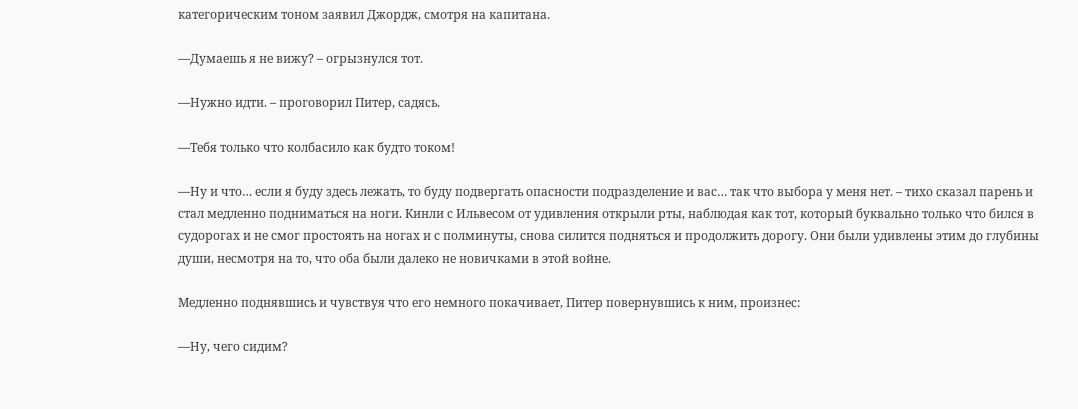категорическим тоном заявил Джордж, смотря на капитана.

—Думаешь я не вижу? – огрызнулся тот.

—Нужно идти. – проговорил Питер, садясь.

—Тебя только что колбасило как будто током!

—Ну и что… если я буду здесь лежать, то буду подвергать опасности подразделение и вас… так что выбора у меня нет. – тихо сказал парень и стал медленно подниматься на ноги. Кинли с Ильвесом от удивления открыли рты, наблюдая как тот, который буквально только что бился в судорогах и не смог простоять на ногах и с полминуты, снова силится подняться и продолжить дорогу. Они были удивлены этим до глубины души, несмотря на то, что оба были далеко не новичками в этой войне.

Медленно поднявшись и чувствуя что его немного покачивает, Питер повернувшись к ним, произнес:

—Ну, чего сидим?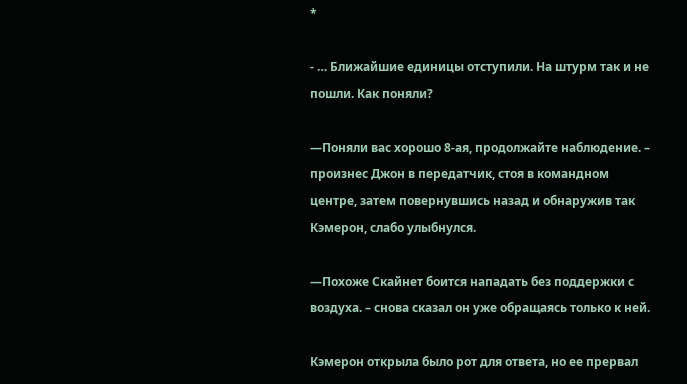*

- … Ближайшие единицы отступили. На штурм так и не пошли. Как поняли?

—Поняли вас хорошо 8-ая, продолжайте наблюдение. – произнес Джон в передатчик, стоя в командном центре, затем повернувшись назад и обнаружив так Кэмерон, слабо улыбнулся.

—Похоже Скайнет боится нападать без поддержки с воздуха. – снова сказал он уже обращаясь только к ней.

Кэмерон открыла было рот для ответа, но ее прервал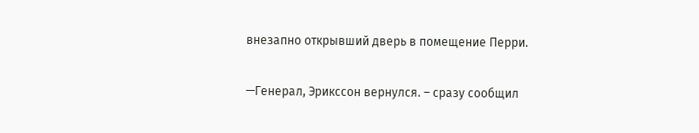внезапно открывший дверь в помещение Перри.

—Генерал, Эрикссон вернулся. – сразу сообщил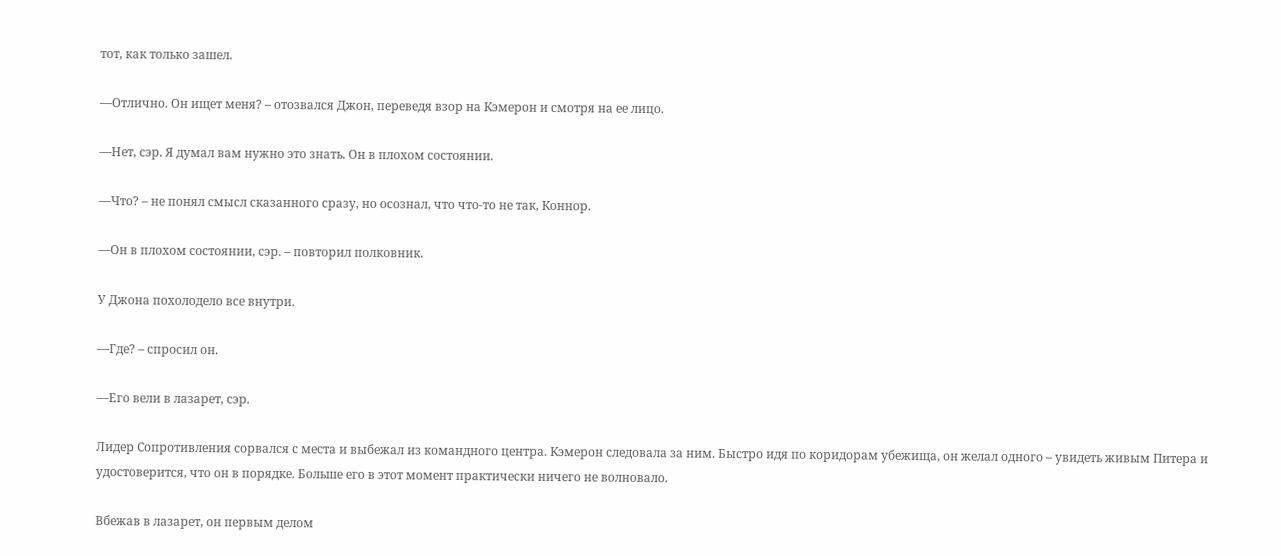тот, как только зашел.

—Отлично. Он ищет меня? – отозвался Джон, переведя взор на Кэмерон и смотря на ее лицо.

—Нет, сэр. Я думал вам нужно это знать. Он в плохом состоянии.

—Что? – не понял смысл сказанного сразу, но осознал, что что-то не так, Коннор.

—Он в плохом состоянии, сэр. – повторил полковник.

У Джона похолодело все внутри.

—Где? – спросил он.

—Его вели в лазарет, сэр.

Лидер Сопротивления сорвался с места и выбежал из командного центра. Кэмерон следовала за ним. Быстро идя по коридорам убежища, он желал одного – увидеть живым Питера и удостоверится, что он в порядке. Больше его в этот момент практически ничего не волновало.

Вбежав в лазарет, он первым делом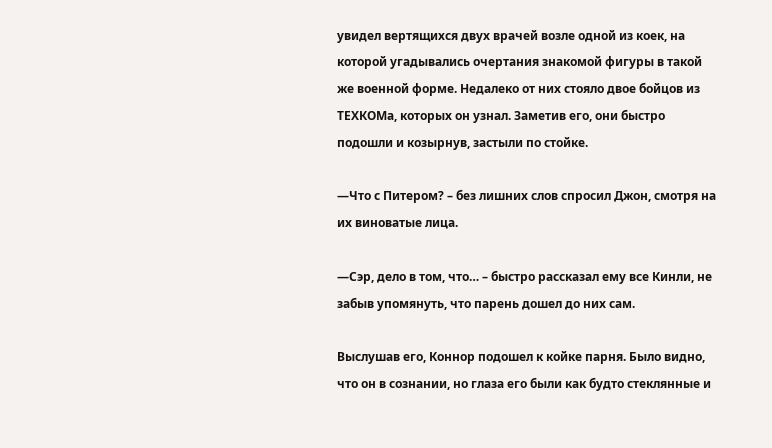увидел вертящихся двух врачей возле одной из коек, на которой угадывались очертания знакомой фигуры в такой же военной форме. Недалеко от них стояло двое бойцов из ТЕХКОМа, которых он узнал. Заметив его, они быстро подошли и козырнув, застыли по стойке.

—Что с Питером? – без лишних слов спросил Джон, смотря на их виноватые лица.

—Сэр, дело в том, что… – быстро рассказал ему все Кинли, не забыв упомянуть, что парень дошел до них сам.

Выслушав его, Коннор подошел к койке парня. Было видно, что он в сознании, но глаза его были как будто стеклянные и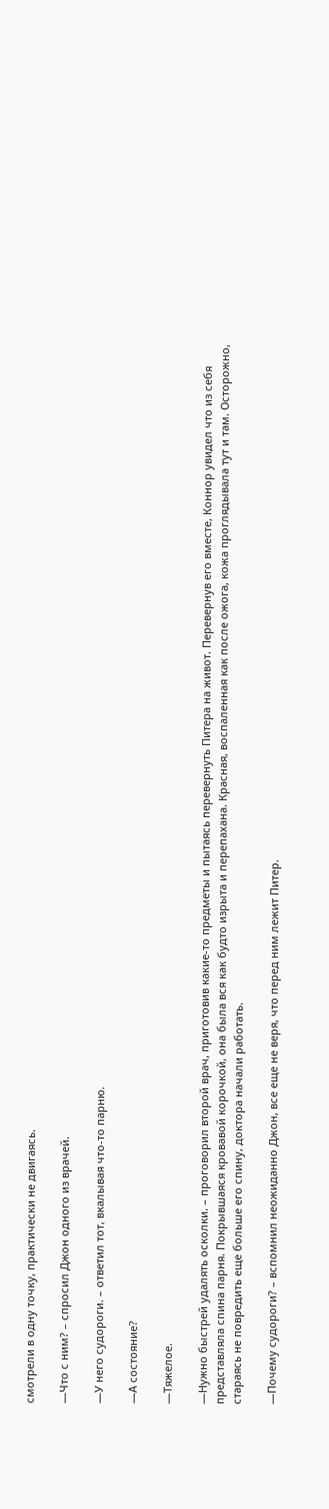смотрели в одну точку, практически не двигаясь.

—Что с ним? – спросил Джон одного из врачей.

—У него судороги. – ответил тот, вкалывая что-то парню.

—А состояние?

—Тяжелое.

—Нужно быстрей удалять осколки. – проговорил второй врач, приготовив какие-то предметы и пытаясь перевернуть Питера на живот. Перевернув его вместе, Коннор увидел что из себя представляла спина парня. Покрывшаяся кровавой корочкой, она была вся как будто изрыта и перепахана. Красная, воспаленная как после ожога, кожа проглядывала тут и там. Осторожно, стараясь не повредить еще больше его спину, доктора начали работать.

—Почему судороги? – вспомнил неожиданно Джон, все еще не веря, что перед ним лежит Питер.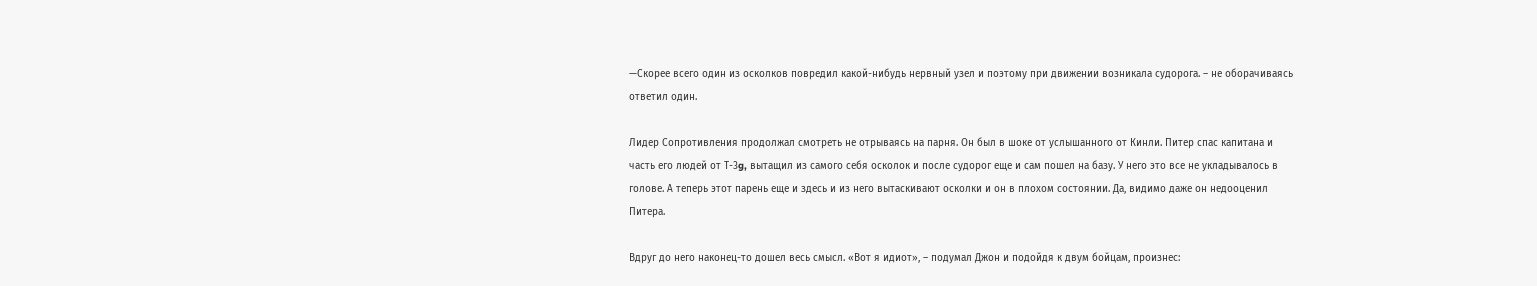—Скорее всего один из осколков повредил какой-нибудь нервный узел и поэтому при движении возникала судорога. – не оборачиваясь ответил один.

Лидер Сопротивления продолжал смотреть не отрываясь на парня. Он был в шоке от услышанного от Кинли. Питер спас капитана и часть его людей от Т-3g, вытащил из самого себя осколок и после судорог еще и сам пошел на базу. У него это все не укладывалось в голове. А теперь этот парень еще и здесь и из него вытаскивают осколки и он в плохом состоянии. Да, видимо даже он недооценил Питера.

Вдруг до него наконец-то дошел весь смысл. «Вот я идиот», – подумал Джон и подойдя к двум бойцам, произнес: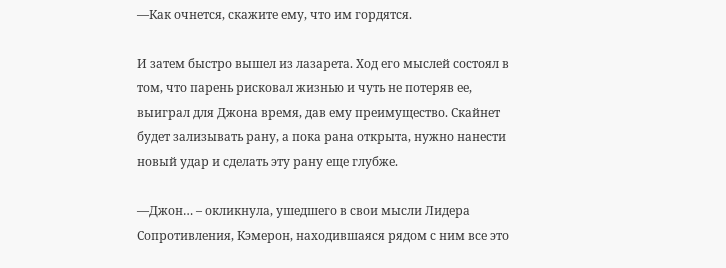—Как очнется, скажите ему, что им гордятся.

И затем быстро вышел из лазарета. Ход его мыслей состоял в том, что парень рисковал жизнью и чуть не потеряв ее, выиграл для Джона время, дав ему преимущество. Скайнет будет зализывать рану, а пока рана открыта, нужно нанести новый удар и сделать эту рану еще глубже.

—Джон… – окликнула, ушедшего в свои мысли Лидера Сопротивления, Кэмерон, находившаяся рядом с ним все это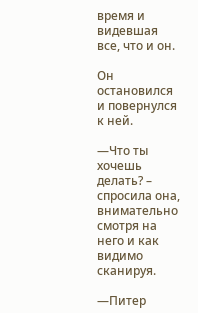время и видевшая все, что и он.

Он остановился и повернулся к ней.

—Что ты хочешь делать? – спросила она, внимательно смотря на него и как видимо сканируя.

—Питер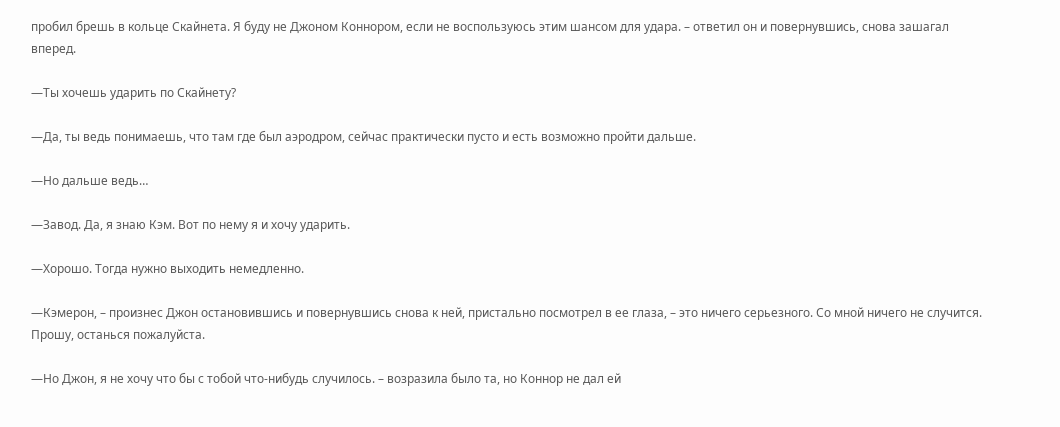пробил брешь в кольце Скайнета. Я буду не Джоном Коннором, если не воспользуюсь этим шансом для удара. – ответил он и повернувшись, снова зашагал вперед.

—Ты хочешь ударить по Скайнету?

—Да, ты ведь понимаешь, что там где был аэродром, сейчас практически пусто и есть возможно пройти дальше.

—Но дальше ведь…

—Завод. Да, я знаю Кэм. Вот по нему я и хочу ударить.

—Хорошо. Тогда нужно выходить немедленно.

—Кэмерон, – произнес Джон остановившись и повернувшись снова к ней, пристально посмотрел в ее глаза, – это ничего серьезного. Со мной ничего не случится. Прошу, останься пожалуйста.

—Но Джон, я не хочу что бы с тобой что-нибудь случилось. – возразила было та, но Коннор не дал ей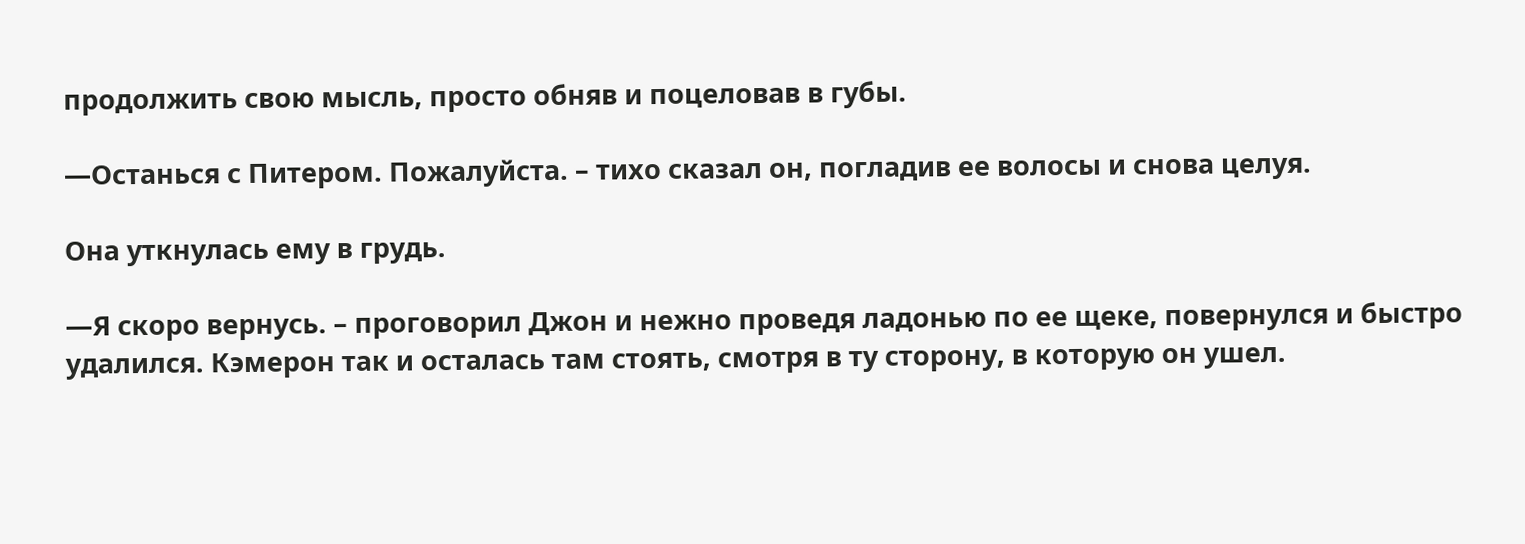продолжить свою мысль, просто обняв и поцеловав в губы.

—Останься с Питером. Пожалуйста. – тихо сказал он, погладив ее волосы и снова целуя.

Она уткнулась ему в грудь.

—Я скоро вернусь. – проговорил Джон и нежно проведя ладонью по ее щеке, повернулся и быстро удалился. Кэмерон так и осталась там стоять, смотря в ту сторону, в которую он ушел.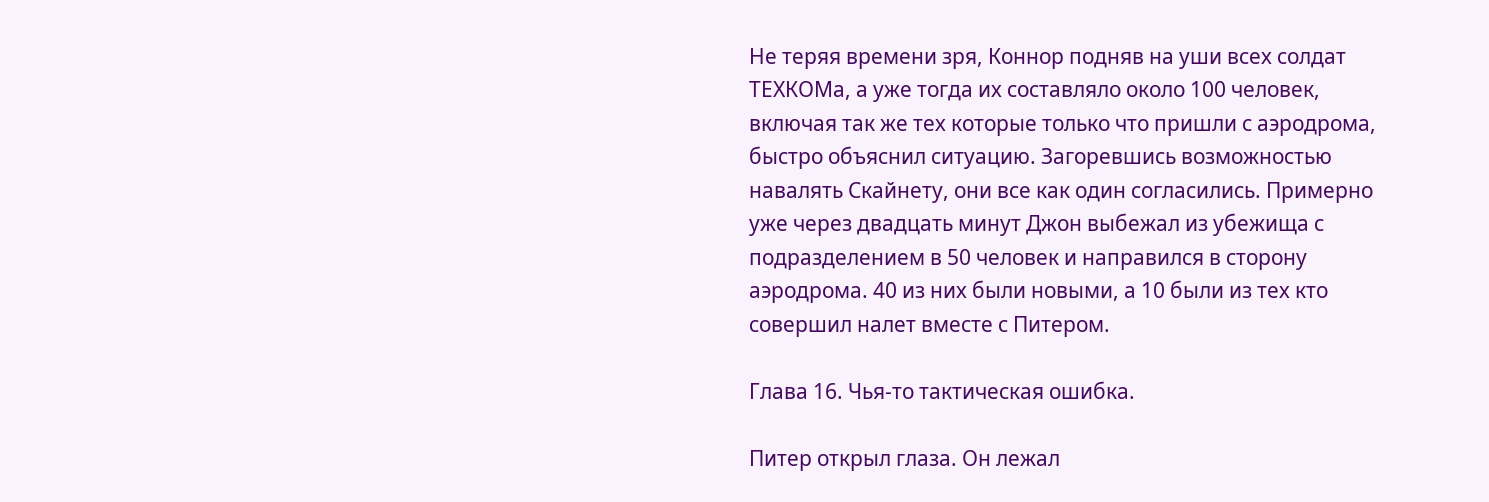Не теряя времени зря, Коннор подняв на уши всех солдат ТЕХКОМа, а уже тогда их составляло около 100 человек, включая так же тех которые только что пришли с аэродрома, быстро объяснил ситуацию. Загоревшись возможностью навалять Скайнету, они все как один согласились. Примерно уже через двадцать минут Джон выбежал из убежища с подразделением в 50 человек и направился в сторону аэродрома. 40 из них были новыми, а 10 были из тех кто совершил налет вместе с Питером.

Глава 16. Чья-то тактическая ошибка.

Питер открыл глаза. Он лежал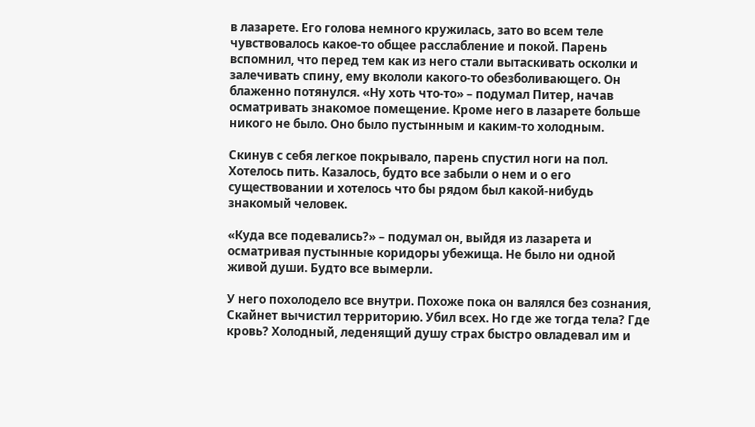в лазарете. Его голова немного кружилась, зато во всем теле чувствовалось какое-то общее расслабление и покой. Парень вспомнил, что перед тем как из него стали вытаскивать осколки и залечивать спину, ему вкололи какого-то обезболивающего. Он блаженно потянулся. «Ну хоть что-то» – подумал Питер, начав осматривать знакомое помещение. Кроме него в лазарете больше никого не было. Оно было пустынным и каким-то холодным.

Скинув с себя легкое покрывало, парень спустил ноги на пол. Хотелось пить. Казалось, будто все забыли о нем и о его существовании и хотелось что бы рядом был какой-нибудь знакомый человек.

«Куда все подевались?» – подумал он, выйдя из лазарета и осматривая пустынные коридоры убежища. Не было ни одной живой души. Будто все вымерли.

У него похолодело все внутри. Похоже пока он валялся без сознания, Скайнет вычистил территорию. Убил всех. Но где же тогда тела? Где кровь? Холодный, леденящий душу страх быстро овладевал им и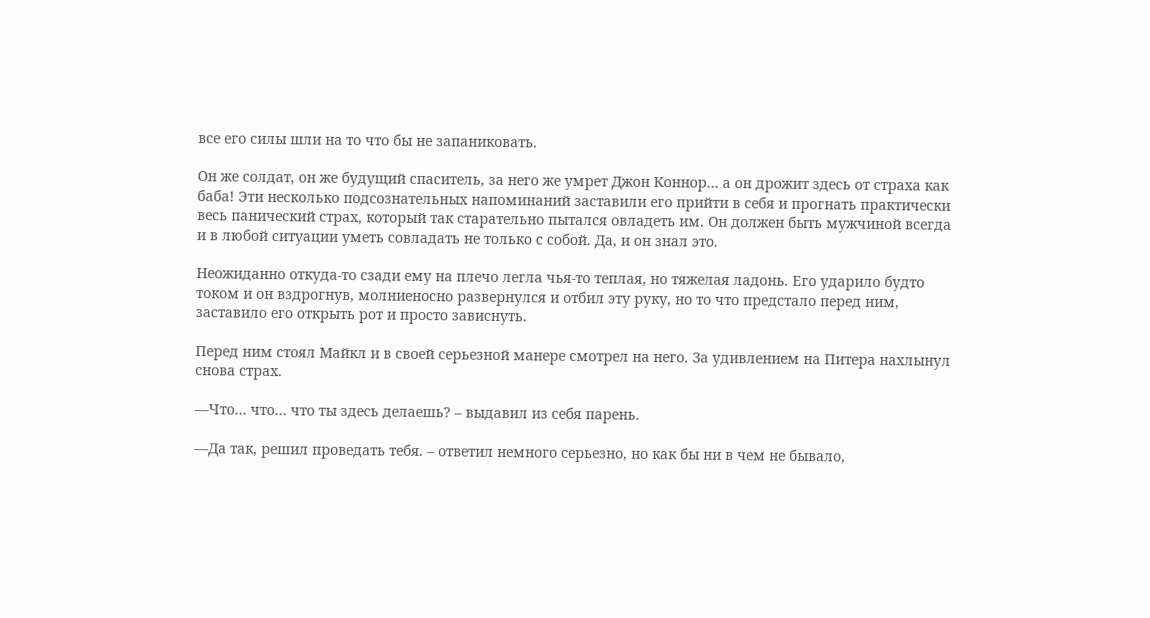все его силы шли на то что бы не запаниковать.

Он же солдат, он же будущий спаситель, за него же умрет Джон Коннор… а он дрожит здесь от страха как баба! Эти несколько подсознательных напоминаний заставили его прийти в себя и прогнать практически весь панический страх, который так старательно пытался овладеть им. Он должен быть мужчиной всегда и в любой ситуации уметь совладать не только с собой. Да, и он знал это.

Неожиданно откуда-то сзади ему на плечо легла чья-то теплая, но тяжелая ладонь. Его ударило будто током и он вздрогнув, молниеносно развернулся и отбил эту руку, но то что предстало перед ним, заставило его открыть рот и просто зависнуть.

Перед ним стоял Майкл и в своей серьезной манере смотрел на него. За удивлением на Питера нахлынул снова страх.

—Что… что… что ты здесь делаешь? – выдавил из себя парень.

—Да так, решил проведать тебя. – ответил немного серьезно, но как бы ни в чем не бывало,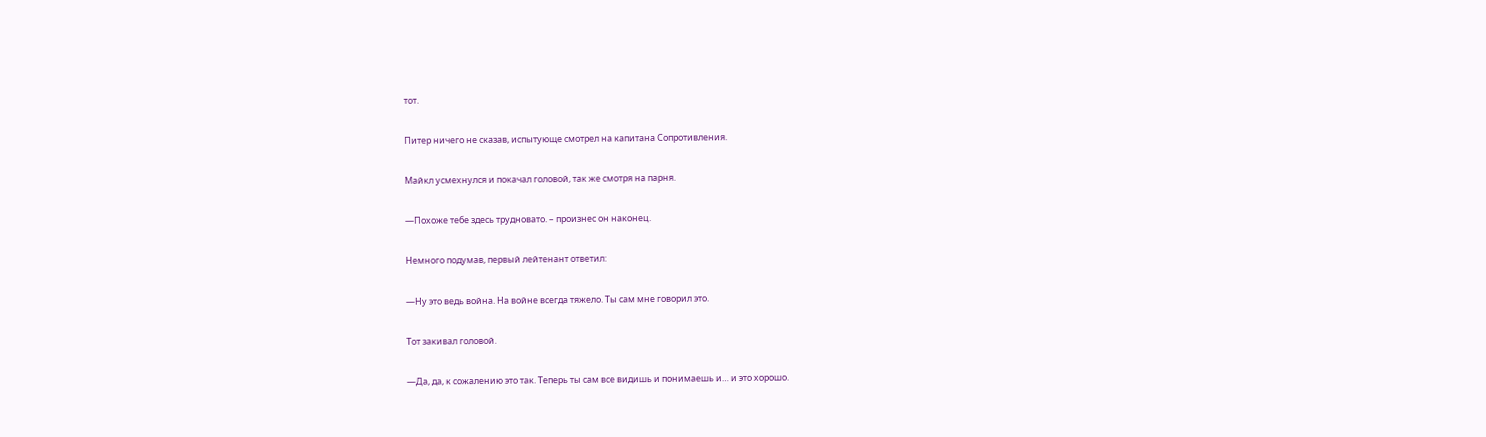тот.

Питер ничего не сказав, испытующе смотрел на капитана Сопротивления.

Майкл усмехнулся и покачал головой, так же смотря на парня.

—Похоже тебе здесь трудновато. – произнес он наконец.

Немного подумав, первый лейтенант ответил:

—Ну это ведь война. На войне всегда тяжело. Ты сам мне говорил это.

Тот закивал головой.

—Да, да, к сожалению это так. Теперь ты сам все видишь и понимаешь и… и это хорошо.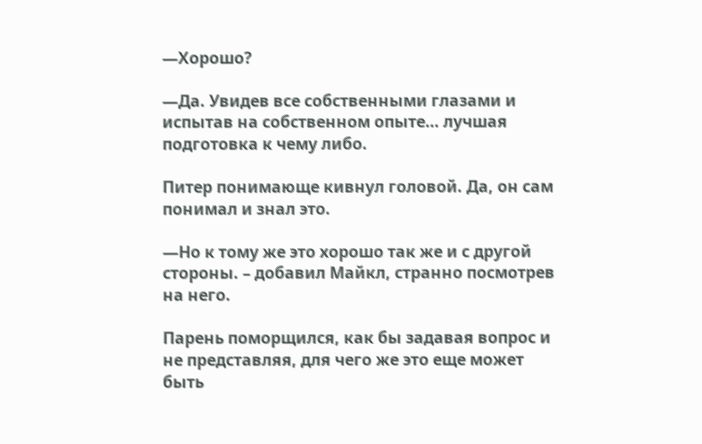—Хорошо?

—Да. Увидев все собственными глазами и испытав на собственном опыте… лучшая подготовка к чему либо.

Питер понимающе кивнул головой. Да, он сам понимал и знал это.

—Но к тому же это хорошо так же и с другой стороны. – добавил Майкл, странно посмотрев на него.

Парень поморщился, как бы задавая вопрос и не представляя, для чего же это еще может быть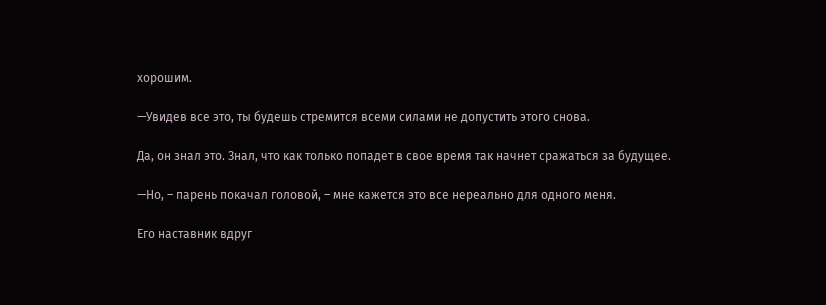хорошим.

—Увидев все это, ты будешь стремится всеми силами не допустить этого снова.

Да, он знал это. Знал, что как только попадет в свое время так начнет сражаться за будущее.

—Но, – парень покачал головой, – мне кажется это все нереально для одного меня.

Его наставник вдруг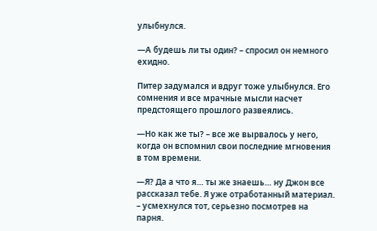улыбнулся.

—А будешь ли ты один? – спросил он немного ехидно.

Питер задумался и вдруг тоже улыбнулся. Его сомнения и все мрачные мысли насчет предстоящего прошлого развеялись.

—Но как же ты? – все же вырвалось у него, когда он вспомнил свои последние мгновения в том времени.

—Я? Да а что я… ты же знаешь… ну Джон все рассказал тебе. Я уже отработанный материал. – усмехнулся тот, серьезно посмотрев на парня.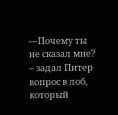—Почему ты не сказал мне? – задал Питер вопрос в лоб, который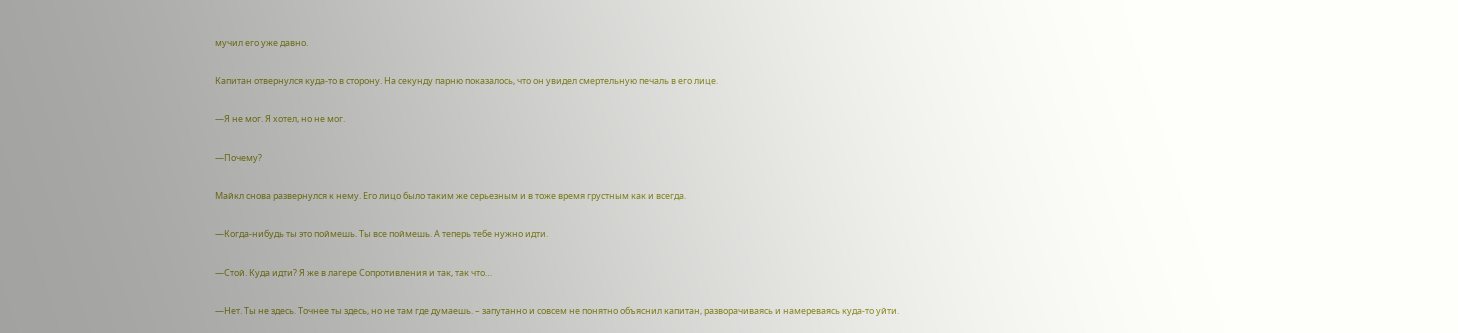мучил его уже давно.

Капитан отвернулся куда-то в сторону. На секунду парню показалось, что он увидел смертельную печаль в его лице.

—Я не мог. Я хотел, но не мог.

—Почему?

Майкл снова развернулся к нему. Его лицо было таким же серьезным и в тоже время грустным как и всегда.

—Когда-нибудь ты это поймешь. Ты все поймешь. А теперь тебе нужно идти.

—Стой. Куда идти? Я же в лагере Сопротивления и так, так что…

—Нет. Ты не здесь. Точнее ты здесь, но не там где думаешь. – запутанно и совсем не понятно объяснил капитан, разворачиваясь и намереваясь куда-то уйти.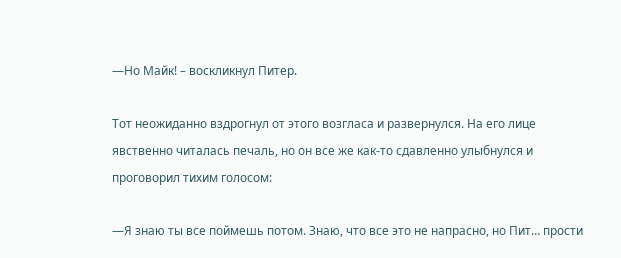—Но Майк! – воскликнул Питер.

Тот неожиданно вздрогнул от этого возгласа и развернулся. На его лице явственно читалась печаль, но он все же как-то сдавленно улыбнулся и проговорил тихим голосом:

—Я знаю ты все поймешь потом. Знаю, что все это не напрасно, но Пит… прости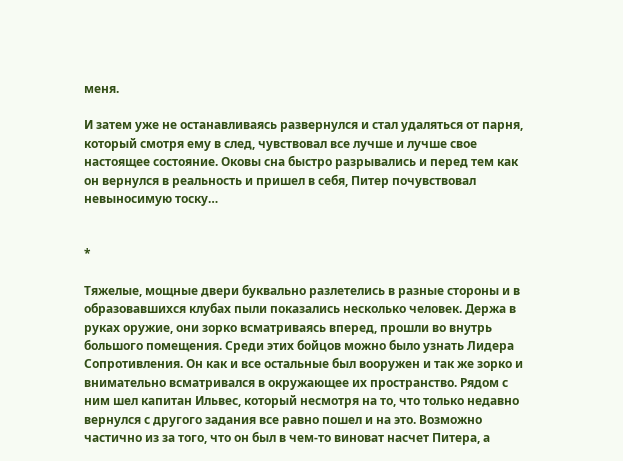меня.

И затем уже не останавливаясь развернулся и стал удаляться от парня, который смотря ему в след, чувствовал все лучше и лучше свое настоящее состояние. Оковы сна быстро разрывались и перед тем как он вернулся в реальность и пришел в себя, Питер почувствовал невыносимую тоску…


*

Тяжелые, мощные двери буквально разлетелись в разные стороны и в образовавшихся клубах пыли показались несколько человек. Держа в руках оружие, они зорко всматриваясь вперед, прошли во внутрь большого помещения. Среди этих бойцов можно было узнать Лидера Сопротивления. Он как и все остальные был вооружен и так же зорко и внимательно всматривался в окружающее их пространство. Рядом с ним шел капитан Ильвес, который несмотря на то, что только недавно вернулся с другого задания все равно пошел и на это. Возможно частично из за того, что он был в чем-то виноват насчет Питера, а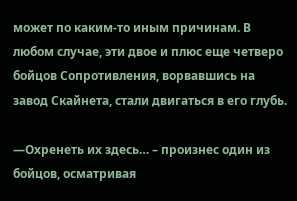может по каким-то иным причинам. В любом случае, эти двое и плюс еще четверо бойцов Сопротивления, ворвавшись на завод Скайнета, стали двигаться в его глубь.

—Охренеть их здесь… – произнес один из бойцов, осматривая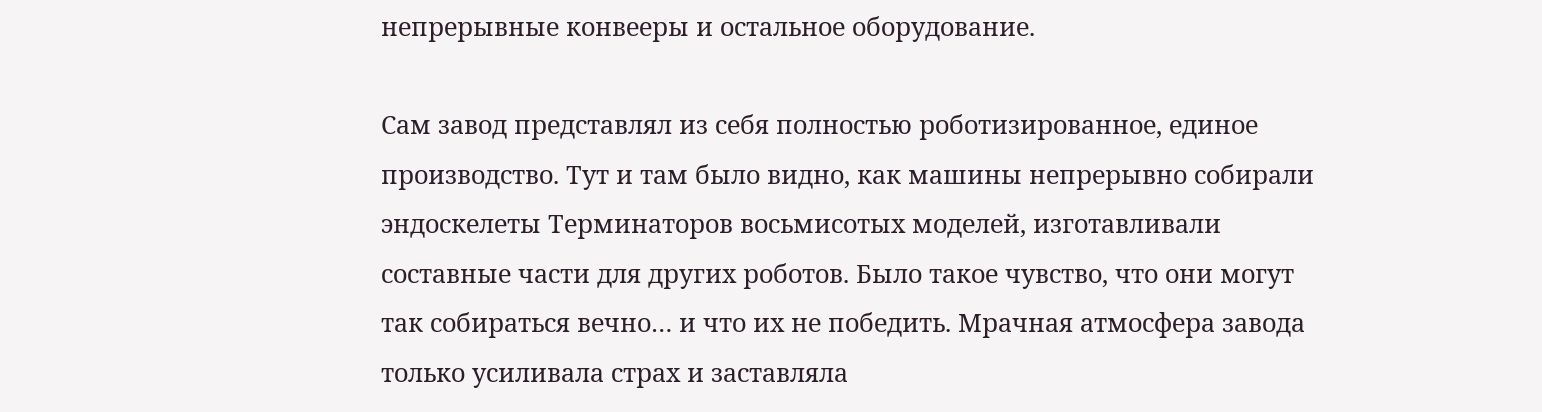непрерывные конвееры и остальное оборудование.

Сам завод представлял из себя полностью роботизированное, единое производство. Тут и там было видно, как машины непрерывно собирали эндоскелеты Терминаторов восьмисотых моделей, изготавливали составные части для других роботов. Было такое чувство, что они могут так собираться вечно… и что их не победить. Мрачная атмосфера завода только усиливала страх и заставляла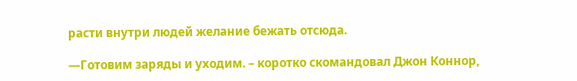расти внутри людей желание бежать отсюда.

—Готовим заряды и уходим. – коротко скомандовал Джон Коннор,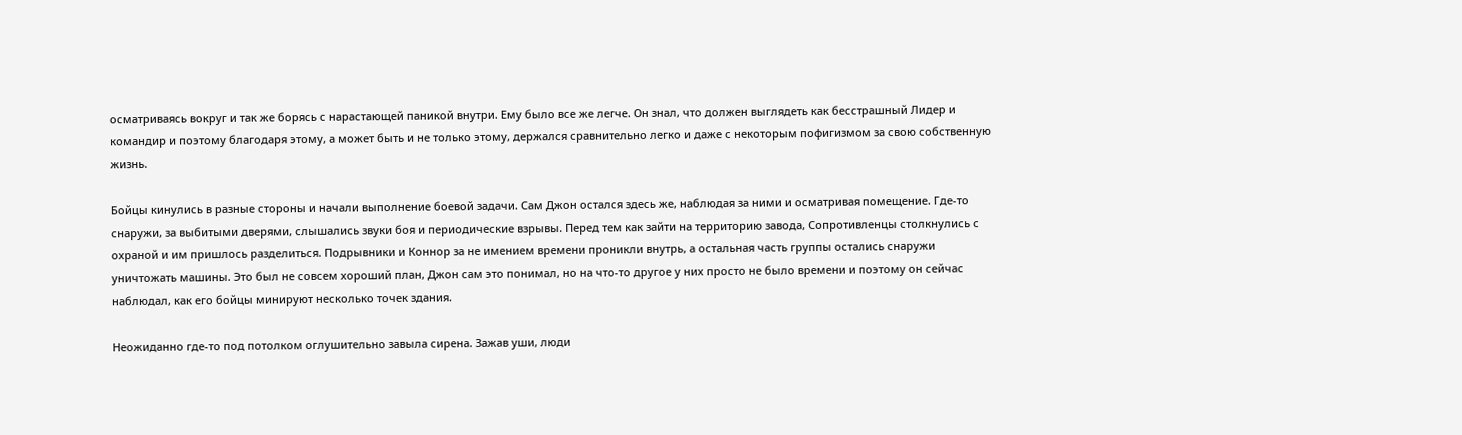осматриваясь вокруг и так же борясь с нарастающей паникой внутри. Ему было все же легче. Он знал, что должен выглядеть как бесстрашный Лидер и командир и поэтому благодаря этому, а может быть и не только этому, держался сравнительно легко и даже с некоторым пофигизмом за свою собственную жизнь.

Бойцы кинулись в разные стороны и начали выполнение боевой задачи. Сам Джон остался здесь же, наблюдая за ними и осматривая помещение. Где-то снаружи, за выбитыми дверями, слышались звуки боя и периодические взрывы. Перед тем как зайти на территорию завода, Сопротивленцы столкнулись с охраной и им пришлось разделиться. Подрывники и Коннор за не имением времени проникли внутрь, а остальная часть группы остались снаружи уничтожать машины. Это был не совсем хороший план, Джон сам это понимал, но на что-то другое у них просто не было времени и поэтому он сейчас наблюдал, как его бойцы минируют несколько точек здания.

Неожиданно где-то под потолком оглушительно завыла сирена. Зажав уши, люди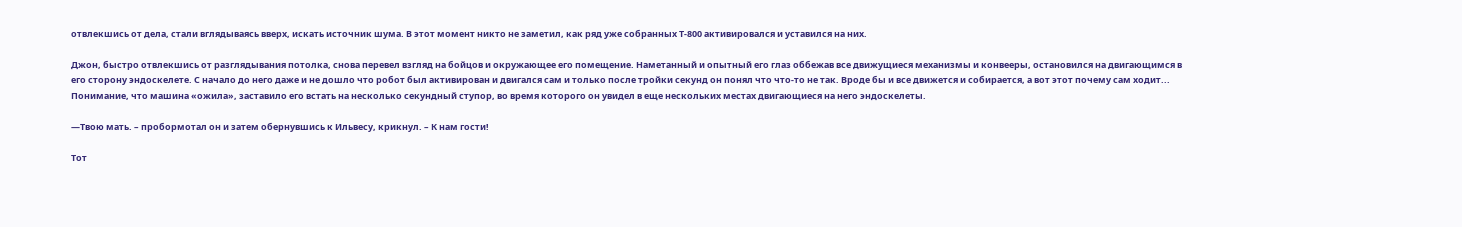отвлекшись от дела, стали вглядываясь вверх, искать источник шума. В этот момент никто не заметил, как ряд уже собранных Т-800 активировался и уставился на них.

Джон, быстро отвлекшись от разглядывания потолка, снова перевел взгляд на бойцов и окружающее его помещение. Наметанный и опытный его глаз оббежав все движущиеся механизмы и конвееры, остановился на двигающимся в его сторону эндоскелете. С начало до него даже и не дошло что робот был активирован и двигался сам и только после тройки секунд он понял что что-то не так. Вроде бы и все движется и собирается, а вот этот почему сам ходит... Понимание, что машина «ожила», заставило его встать на несколько секундный ступор, во время которого он увидел в еще нескольких местах двигающиеся на него эндоскелеты.

—Твою мать. – пробормотал он и затем обернувшись к Ильвесу, крикнул. – К нам гости!

Тот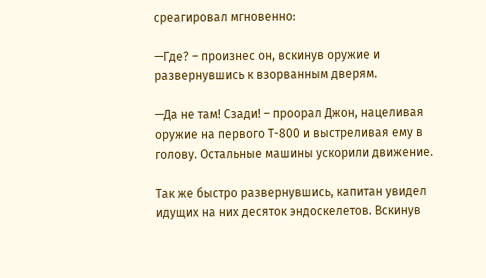среагировал мгновенно:

—Где? – произнес он, вскинув оружие и развернувшись к взорванным дверям.

—Да не там! Сзади! – проорал Джон, нацеливая оружие на первого Т-800 и выстреливая ему в голову. Остальные машины ускорили движение.

Так же быстро развернувшись, капитан увидел идущих на них десяток эндоскелетов. Вскинув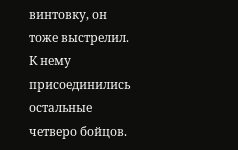винтовку, он тоже выстрелил. К нему присоединились остальные четверо бойцов.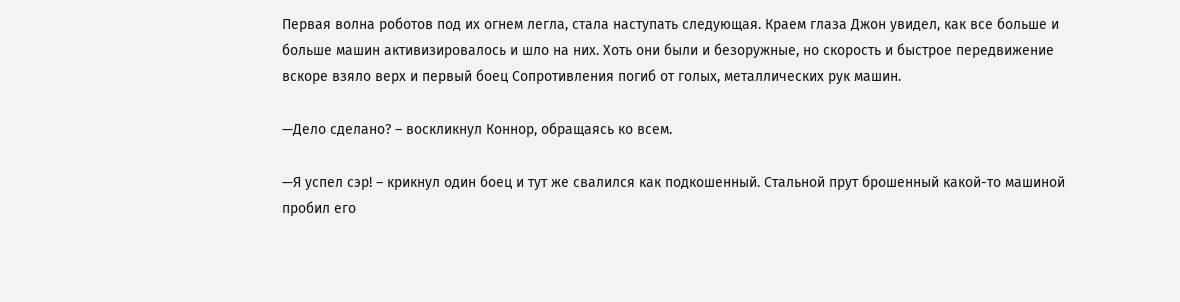Первая волна роботов под их огнем легла, стала наступать следующая. Краем глаза Джон увидел, как все больше и больше машин активизировалось и шло на них. Хоть они были и безоружные, но скорость и быстрое передвижение вскоре взяло верх и первый боец Сопротивления погиб от голых, металлических рук машин.

—Дело сделано? – воскликнул Коннор, обращаясь ко всем.

—Я успел сэр! – крикнул один боец и тут же свалился как подкошенный. Стальной прут брошенный какой-то машиной пробил его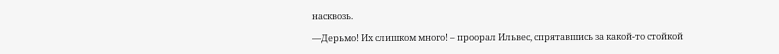насквозь.

—Дерьмо! Их слишком много! – проорал Ильвес, спрятавшись за какой-то стойкой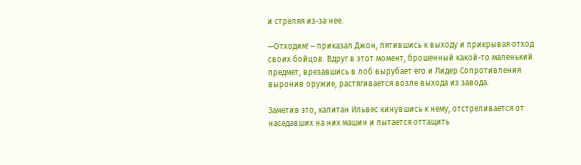и стреляя из-за нее.

—Отходим! – приказал Джон, пятившись к выходу и прикрывая отход своих бойцов. Вдруг в этот момент, брошенный какой-то маленький предмет, врезавшись в лоб вырубает его и Лидер Сопротивления выронив оружие, растягивается возле выхода из завода.

Заметив это, капитан Ильвес кинувшись к нему, отстреливается от наседавших на них машин и пытается оттащить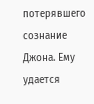потерявшего сознание Джона. Ему удается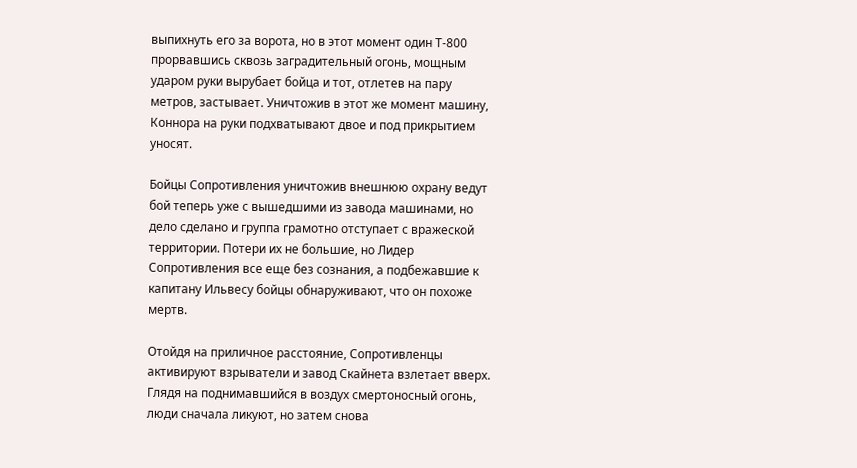выпихнуть его за ворота, но в этот момент один Т-800 прорвавшись сквозь заградительный огонь, мощным ударом руки вырубает бойца и тот, отлетев на пару метров, застывает. Уничтожив в этот же момент машину, Коннора на руки подхватывают двое и под прикрытием уносят.

Бойцы Сопротивления уничтожив внешнюю охрану ведут бой теперь уже с вышедшими из завода машинами, но дело сделано и группа грамотно отступает с вражеской территории. Потери их не большие, но Лидер Сопротивления все еще без сознания, а подбежавшие к капитану Ильвесу бойцы обнаруживают, что он похоже мертв.

Отойдя на приличное расстояние, Сопротивленцы активируют взрыватели и завод Скайнета взлетает вверх. Глядя на поднимавшийся в воздух смертоносный огонь, люди сначала ликуют, но затем снова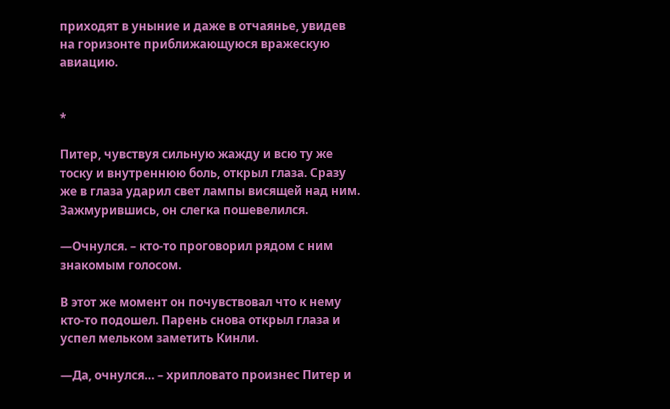приходят в уныние и даже в отчаянье, увидев на горизонте приближающуюся вражескую авиацию.


*

Питер, чувствуя сильную жажду и всю ту же тоску и внутреннюю боль, открыл глаза. Сразу же в глаза ударил свет лампы висящей над ним. Зажмурившись, он слегка пошевелился.

—Очнулся. – кто-то проговорил рядом с ним знакомым голосом.

В этот же момент он почувствовал что к нему кто-то подошел. Парень снова открыл глаза и успел мельком заметить Кинли.

—Да, очнулся… – хрипловато произнес Питер и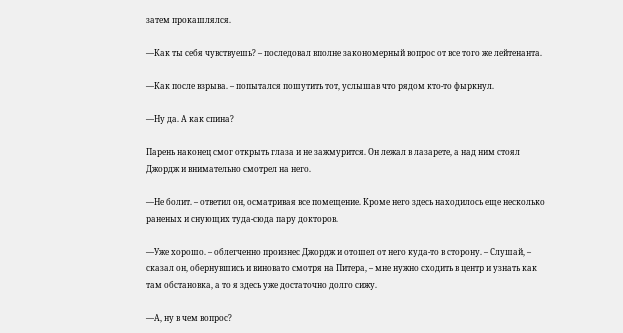затем прокашлялся.

—Как ты себя чувствуешь? – последовал вполне закономерный вопрос от все того же лейтенанта.

—Как после взрыва. – попытался пошутить тот, услышав что рядом кто-то фыркнул.

—Ну да. А как спина?

Парень наконец смог открыть глаза и не зажмурится. Он лежал в лазарете, а над ним стоял Джордж и внимательно смотрел на него.

—Не болит. – ответил он, осматривая все помещение. Кроме него здесь находилось еще несколько раненых и снующих туда-сюда пару докторов.

—Уже хорошо. – облегченно произнес Джордж и отошел от него куда-то в сторону. – Слушай, – сказал он, обернувшись и виновато смотря на Питера, – мне нужно сходить в центр и узнать как там обстановка, а то я здесь уже достаточно долго сижу.

—А, ну в чем вопрос?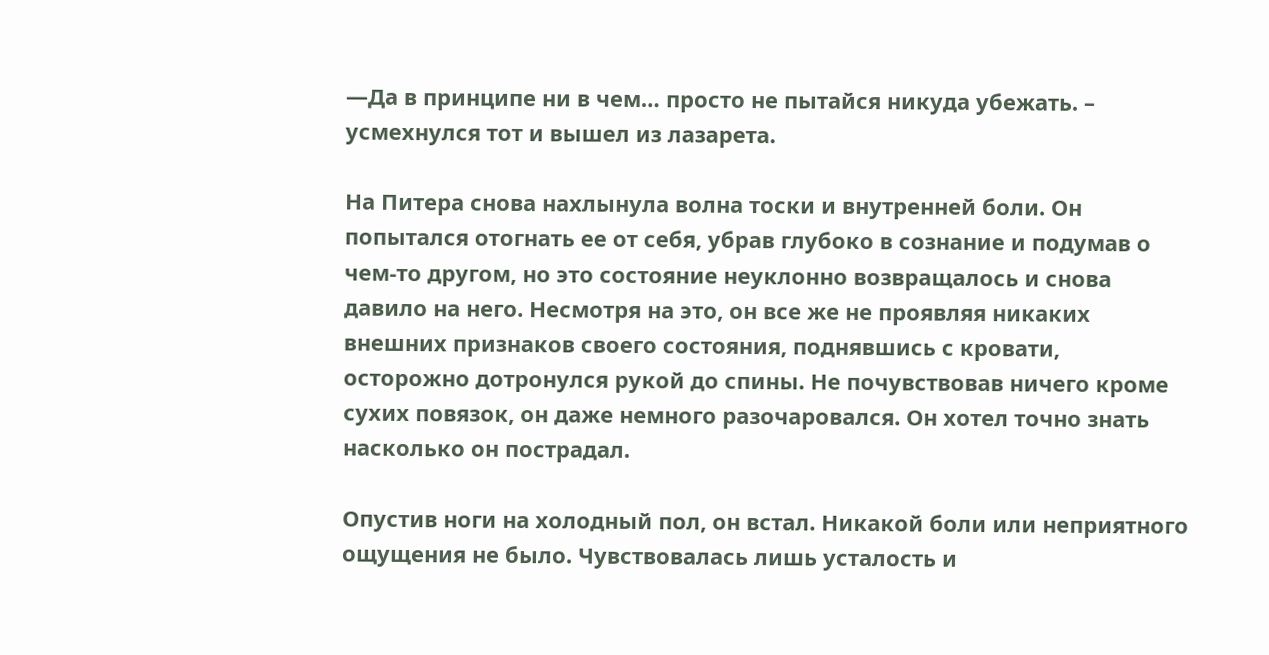—Да в принципе ни в чем… просто не пытайся никуда убежать. – усмехнулся тот и вышел из лазарета.

На Питера снова нахлынула волна тоски и внутренней боли. Он попытался отогнать ее от себя, убрав глубоко в сознание и подумав о чем-то другом, но это состояние неуклонно возвращалось и снова давило на него. Несмотря на это, он все же не проявляя никаких внешних признаков своего состояния, поднявшись с кровати, осторожно дотронулся рукой до спины. Не почувствовав ничего кроме сухих повязок, он даже немного разочаровался. Он хотел точно знать насколько он пострадал.

Опустив ноги на холодный пол, он встал. Никакой боли или неприятного ощущения не было. Чувствовалась лишь усталость и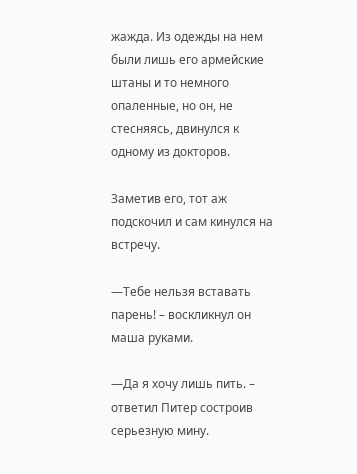жажда. Из одежды на нем были лишь его армейские штаны и то немного опаленные, но он, не стесняясь, двинулся к одному из докторов.

Заметив его, тот аж подскочил и сам кинулся на встречу.

—Тебе нельзя вставать парень! – воскликнул он маша руками.

—Да я хочу лишь пить. – ответил Питер состроив серьезную мину.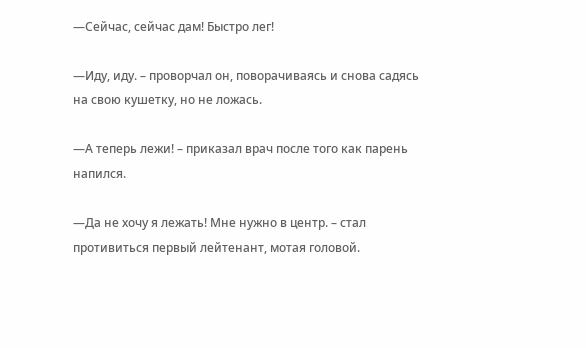—Сейчас, сейчас дам! Быстро лег!

—Иду, иду. – проворчал он, поворачиваясь и снова садясь на свою кушетку, но не ложась.

—А теперь лежи! – приказал врач после того как парень напился.

—Да не хочу я лежать! Мне нужно в центр. – стал противиться первый лейтенант, мотая головой.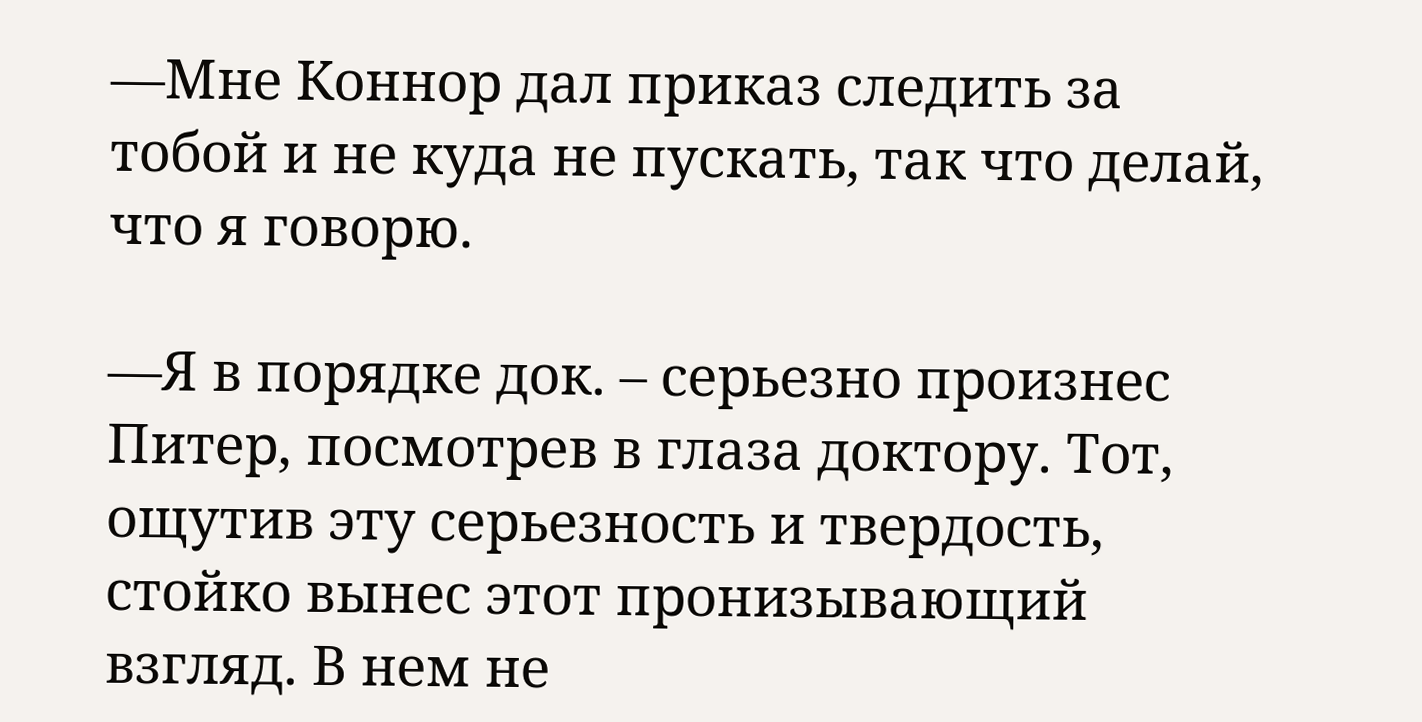—Мне Коннор дал приказ следить за тобой и не куда не пускать, так что делай, что я говорю.

—Я в порядке док. – серьезно произнес Питер, посмотрев в глаза доктору. Тот, ощутив эту серьезность и твердость, стойко вынес этот пронизывающий взгляд. В нем не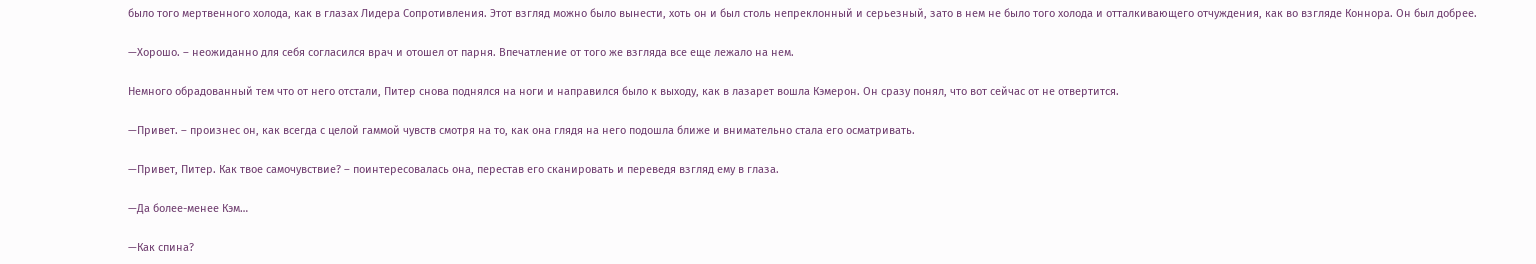было того мертвенного холода, как в глазах Лидера Сопротивления. Этот взгляд можно было вынести, хоть он и был столь непреклонный и серьезный, зато в нем не было того холода и отталкивающего отчуждения, как во взгляде Коннора. Он был добрее.

—Хорошо. – неожиданно для себя согласился врач и отошел от парня. Впечатление от того же взгляда все еще лежало на нем.

Немного обрадованный тем что от него отстали, Питер снова поднялся на ноги и направился было к выходу, как в лазарет вошла Кэмерон. Он сразу понял, что вот сейчас от не отвертится.

—Привет. – произнес он, как всегда с целой гаммой чувств смотря на то, как она глядя на него подошла ближе и внимательно стала его осматривать.

—Привет, Питер. Как твое самочувствие? – поинтересовалась она, перестав его сканировать и переведя взгляд ему в глаза.

—Да более-менее Кэм…

—Как спина?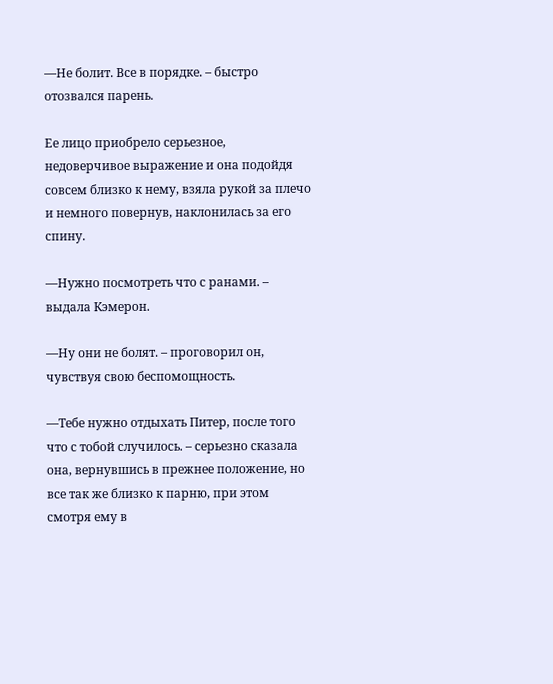—Не болит. Все в порядке. – быстро отозвался парень.

Ее лицо приобрело серьезное, недоверчивое выражение и она подойдя совсем близко к нему, взяла рукой за плечо и немного повернув, наклонилась за его спину.

—Нужно посмотреть что с ранами. – выдала Кэмерон.

—Ну они не болят. – проговорил он, чувствуя свою беспомощность.

—Тебе нужно отдыхать Питер, после того что с тобой случилось. – серьезно сказала она, вернувшись в прежнее положение, но все так же близко к парню, при этом смотря ему в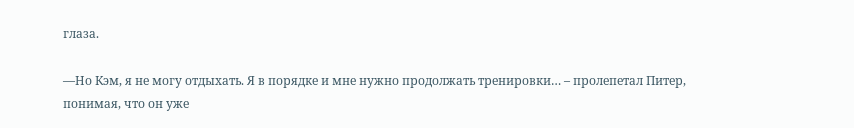глаза.

—Но Кэм, я не могу отдыхать. Я в порядке и мне нужно продолжать тренировки… – пролепетал Питер, понимая, что он уже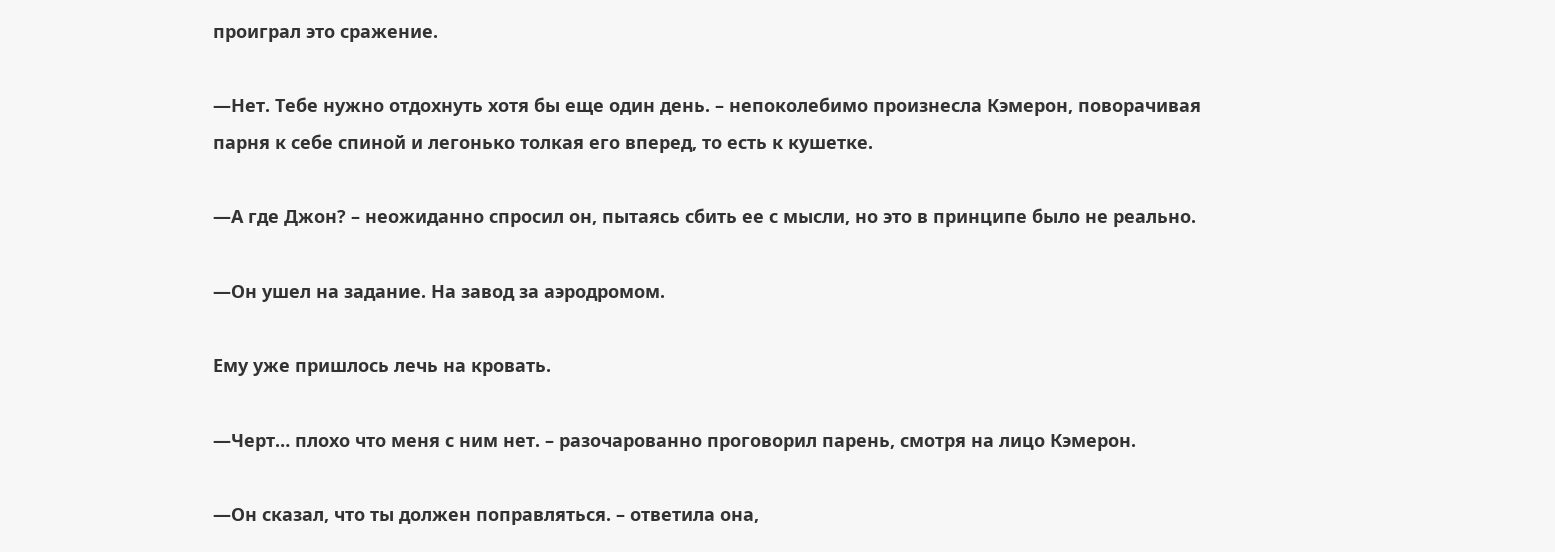проиграл это сражение.

—Нет. Тебе нужно отдохнуть хотя бы еще один день. – непоколебимо произнесла Кэмерон, поворачивая парня к себе спиной и легонько толкая его вперед, то есть к кушетке.

—А где Джон? – неожиданно спросил он, пытаясь сбить ее с мысли, но это в принципе было не реально.

—Он ушел на задание. На завод за аэродромом.

Ему уже пришлось лечь на кровать.

—Черт… плохо что меня с ним нет. – разочарованно проговорил парень, смотря на лицо Кэмерон.

—Он сказал, что ты должен поправляться. – ответила она,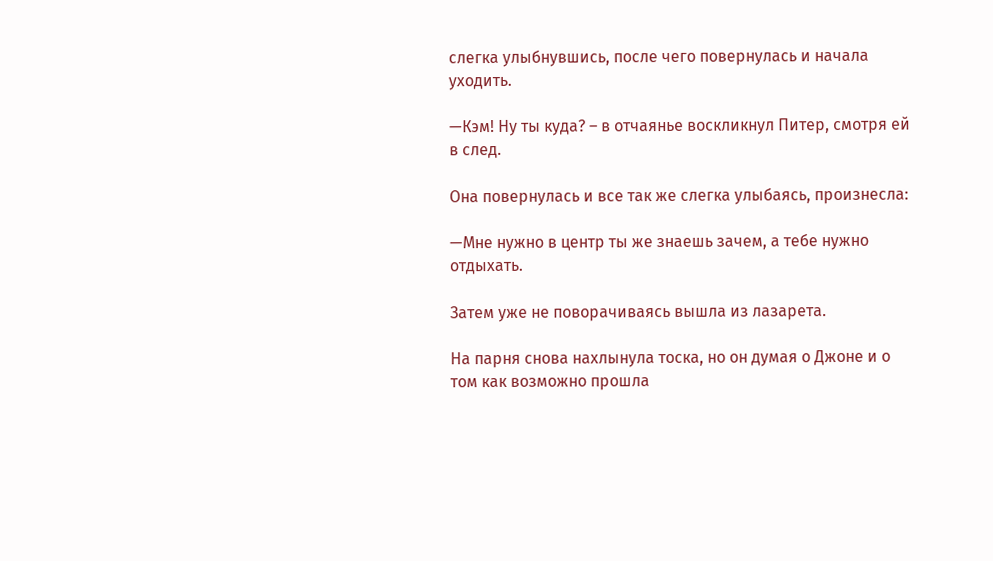слегка улыбнувшись, после чего повернулась и начала уходить.

—Кэм! Ну ты куда? – в отчаянье воскликнул Питер, смотря ей в след.

Она повернулась и все так же слегка улыбаясь, произнесла:

—Мне нужно в центр ты же знаешь зачем, а тебе нужно отдыхать.

Затем уже не поворачиваясь вышла из лазарета.

На парня снова нахлынула тоска, но он думая о Джоне и о том как возможно прошла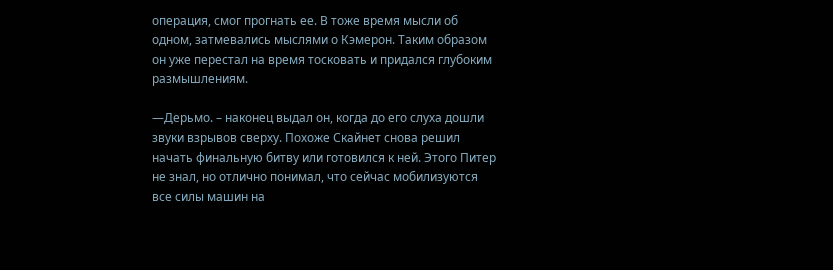операция, смог прогнать ее. В тоже время мысли об одном, затмевались мыслями о Кэмерон. Таким образом он уже перестал на время тосковать и придался глубоким размышлениям.

—Дерьмо. – наконец выдал он, когда до его слуха дошли звуки взрывов сверху. Похоже Скайнет снова решил начать финальную битву или готовился к ней. Этого Питер не знал, но отлично понимал, что сейчас мобилизуются все силы машин на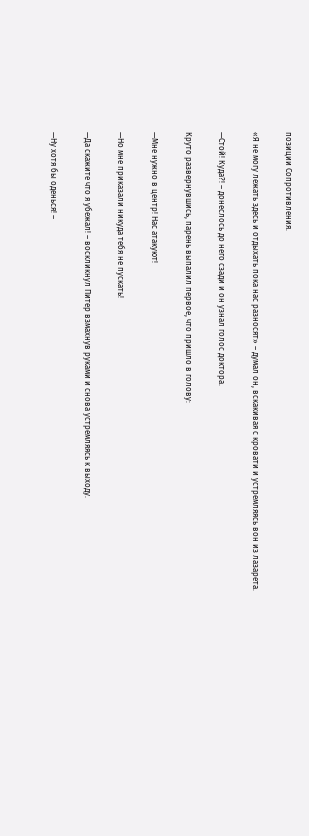позиции Сопротивления.

«Я не могу лежать здесь и отдыхать пока нас разносят» – думал он, вскакивая с кровати и устремляясь вон из лазарета.

—Стой! Куда?! – донеслось до него сзади и он узнал голос доктора.

Круто развернувшись, парень выпалил первое, что пришло в голову:

—Мне нужно в центр! Нас атакуют!

—Но мне приказали никуда тебя не пускать!

—Да скажите что я убежал! – воскликнул Питер взмахнув руками и снова устремляясь к выходу.

—Ну хотя бы оденься! –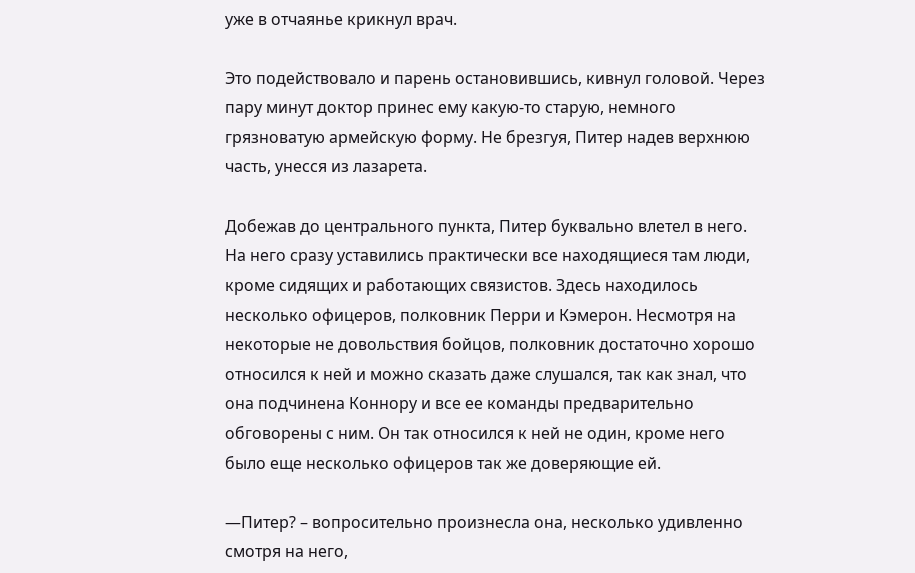уже в отчаянье крикнул врач.

Это подействовало и парень остановившись, кивнул головой. Через пару минут доктор принес ему какую-то старую, немного грязноватую армейскую форму. Не брезгуя, Питер надев верхнюю часть, унесся из лазарета.

Добежав до центрального пункта, Питер буквально влетел в него. На него сразу уставились практически все находящиеся там люди, кроме сидящих и работающих связистов. Здесь находилось несколько офицеров, полковник Перри и Кэмерон. Несмотря на некоторые не довольствия бойцов, полковник достаточно хорошо относился к ней и можно сказать даже слушался, так как знал, что она подчинена Коннору и все ее команды предварительно обговорены с ним. Он так относился к ней не один, кроме него было еще несколько офицеров так же доверяющие ей.

—Питер? – вопросительно произнесла она, несколько удивленно смотря на него,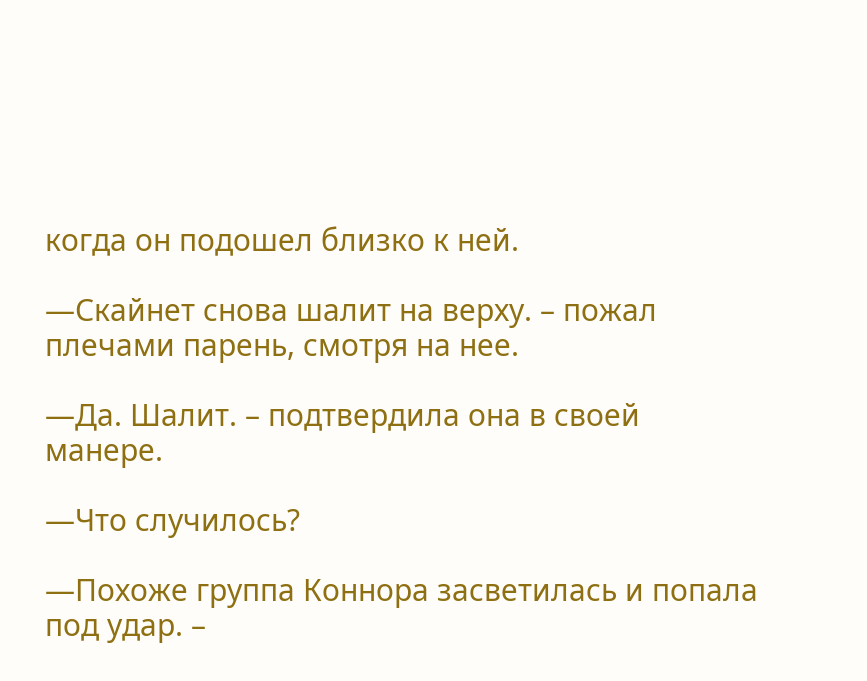когда он подошел близко к ней.

—Скайнет снова шалит на верху. – пожал плечами парень, смотря на нее.

—Да. Шалит. – подтвердила она в своей манере.

—Что случилось?

—Похоже группа Коннора засветилась и попала под удар. –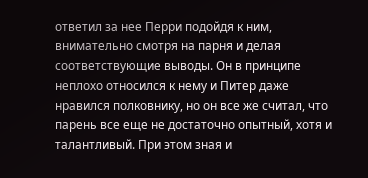ответил за нее Перри подойдя к ним, внимательно смотря на парня и делая соответствующие выводы. Он в принципе неплохо относился к нему и Питер даже нравился полковнику, но он все же считал, что парень все еще не достаточно опытный, хотя и талантливый. При этом зная и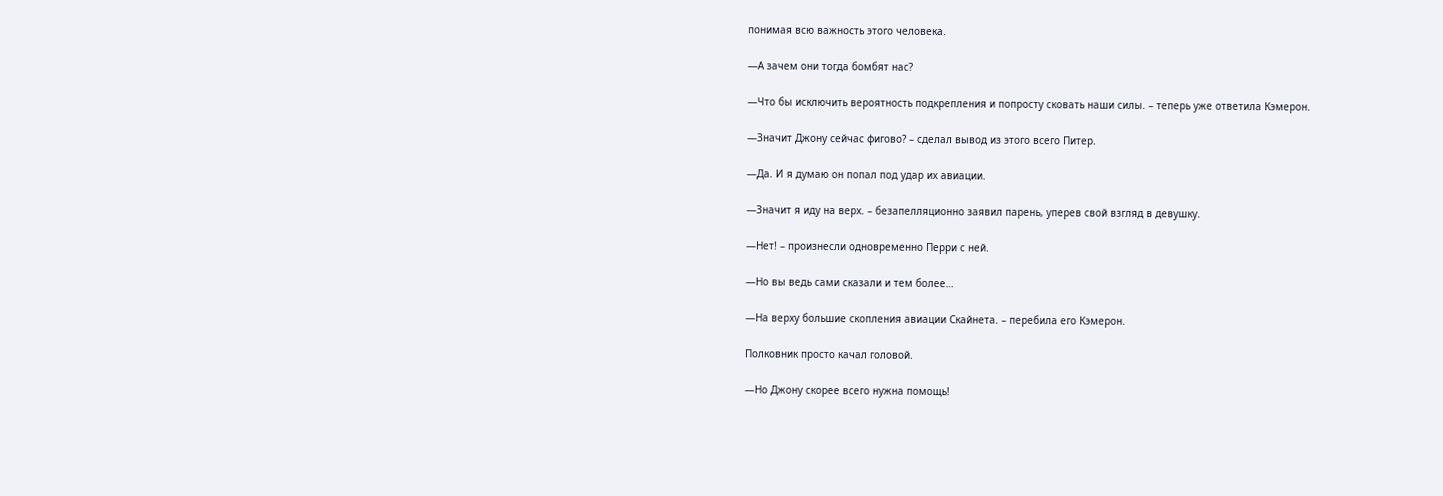понимая всю важность этого человека.

—А зачем они тогда бомбят нас?

—Что бы исключить вероятность подкрепления и попросту сковать наши силы. – теперь уже ответила Кэмерон.

—Значит Джону сейчас фигово? – сделал вывод из этого всего Питер.

—Да. И я думаю он попал под удар их авиации.

—Значит я иду на верх. – безапелляционно заявил парень, уперев свой взгляд в девушку.

—Нет! – произнесли одновременно Перри с ней.

—Но вы ведь сами сказали и тем более…

—На верху большие скопления авиации Скайнета. – перебила его Кэмерон.

Полковник просто качал головой.

—Но Джону скорее всего нужна помощь!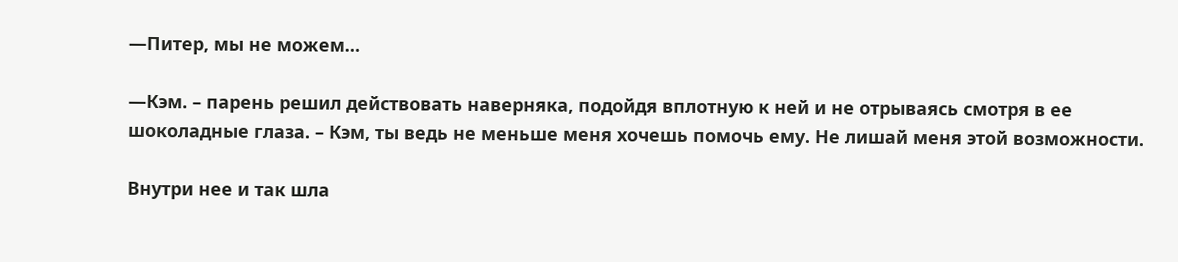—Питер, мы не можем…

—Кэм. – парень решил действовать наверняка, подойдя вплотную к ней и не отрываясь смотря в ее шоколадные глаза. – Кэм, ты ведь не меньше меня хочешь помочь ему. Не лишай меня этой возможности.

Внутри нее и так шла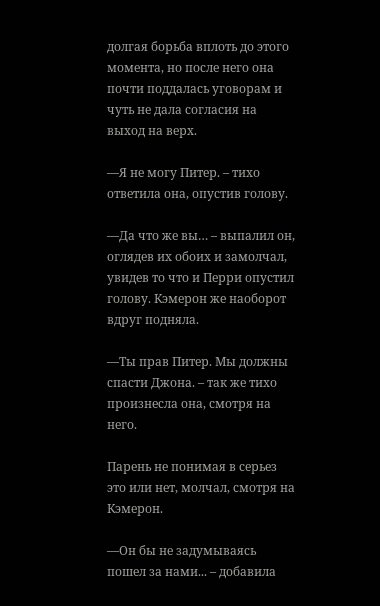долгая борьба вплоть до этого момента, но после него она почти поддалась уговорам и чуть не дала согласия на выход на верх.

—Я не могу Питер. – тихо ответила она, опустив голову.

—Да что же вы… – выпалил он, оглядев их обоих и замолчал, увидев то что и Перри опустил голову. Кэмерон же наоборот вдруг подняла.

—Ты прав Питер. Мы должны спасти Джона. – так же тихо произнесла она, смотря на него.

Парень не понимая в серьез это или нет, молчал, смотря на Кэмерон.

—Он бы не задумываясь пошел за нами... – добавила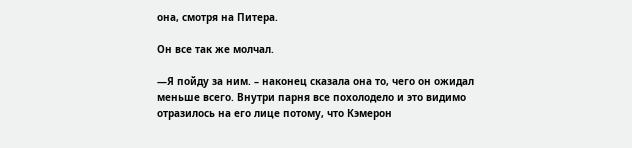она, смотря на Питера.

Он все так же молчал.

—Я пойду за ним. – наконец сказала она то, чего он ожидал меньше всего. Внутри парня все похолодело и это видимо отразилось на его лице потому, что Кэмерон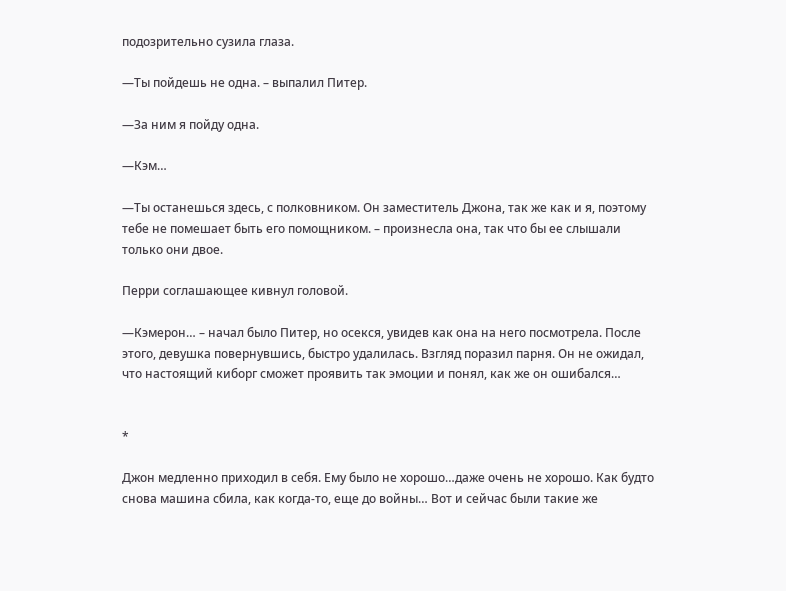подозрительно сузила глаза.

—Ты пойдешь не одна. – выпалил Питер.

—За ним я пойду одна.

—Кэм…

—Ты останешься здесь, с полковником. Он заместитель Джона, так же как и я, поэтому тебе не помешает быть его помощником. – произнесла она, так что бы ее слышали только они двое.

Перри соглашающее кивнул головой.

—Кэмерон… – начал было Питер, но осекся, увидев как она на него посмотрела. После этого, девушка повернувшись, быстро удалилась. Взгляд поразил парня. Он не ожидал, что настоящий киборг сможет проявить так эмоции и понял, как же он ошибался…


*

Джон медленно приходил в себя. Ему было не хорошо…даже очень не хорошо. Как будто снова машина сбила, как когда-то, еще до войны… Вот и сейчас были такие же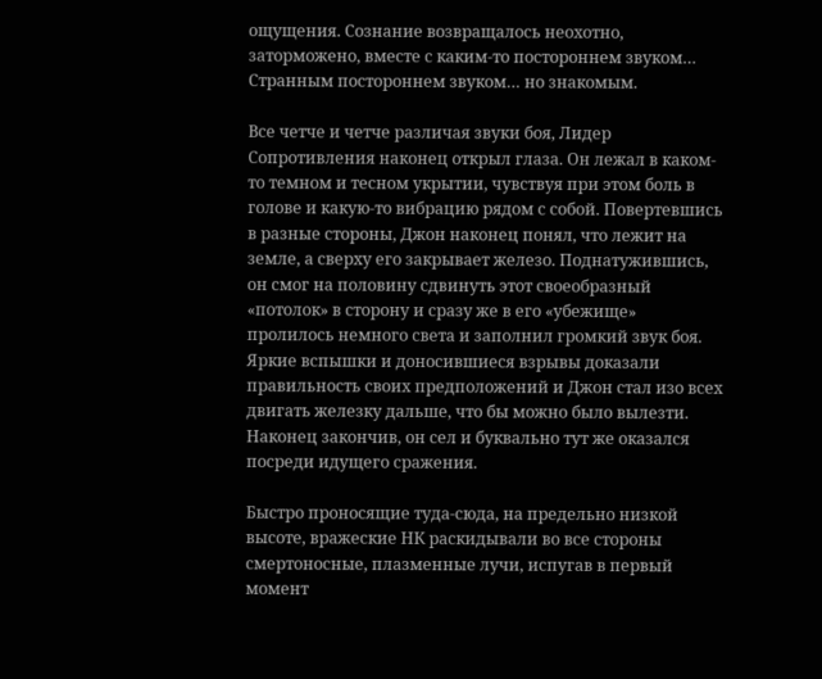ощущения. Сознание возвращалось неохотно, заторможено, вместе с каким-то постороннем звуком… Странным постороннем звуком… но знакомым.

Все четче и четче различая звуки боя, Лидер Сопротивления наконец открыл глаза. Он лежал в каком-то темном и тесном укрытии, чувствуя при этом боль в голове и какую-то вибрацию рядом с собой. Повертевшись в разные стороны, Джон наконец понял, что лежит на земле, а сверху его закрывает железо. Поднатужившись, он смог на половину сдвинуть этот своеобразный «потолок» в сторону и сразу же в его «убежище» пролилось немного света и заполнил громкий звук боя. Яркие вспышки и доносившиеся взрывы доказали правильность своих предположений и Джон стал изо всех двигать железку дальше, что бы можно было вылезти. Наконец закончив, он сел и буквально тут же оказался посреди идущего сражения.

Быстро проносящие туда-сюда, на предельно низкой высоте, вражеские НК раскидывали во все стороны смертоносные, плазменные лучи, испугав в первый момент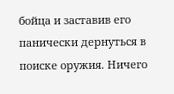бойца и заставив его панически дернуться в поиске оружия. Ничего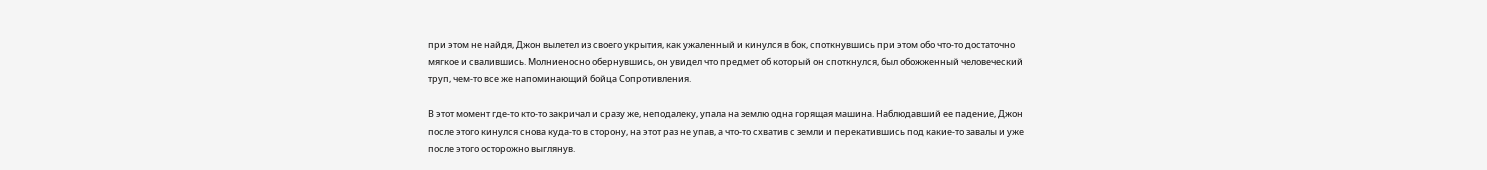при этом не найдя, Джон вылетел из своего укрытия, как ужаленный и кинулся в бок, споткнувшись при этом обо что-то достаточно мягкое и свалившись. Молниеносно обернувшись, он увидел что предмет об который он споткнулся, был обожженный человеческий труп, чем-то все же напоминающий бойца Сопротивления.

В этот момент где-то кто-то закричал и сразу же, неподалеку, упала на землю одна горящая машина. Наблюдавший ее падение, Джон после этого кинулся снова куда-то в сторону, на этот раз не упав, а что-то схватив с земли и перекатившись под какие-то завалы и уже после этого осторожно выглянув.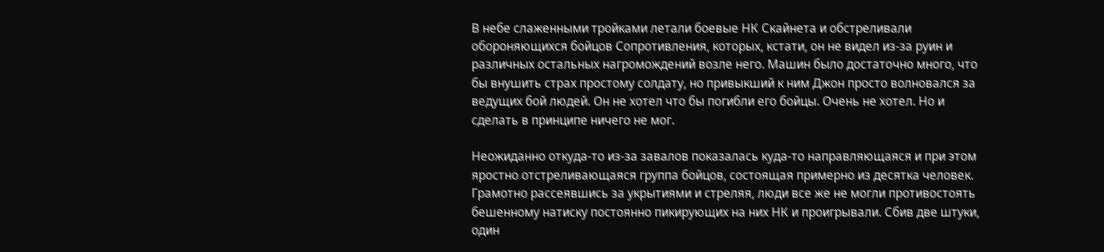В небе слаженными тройками летали боевые НК Скайнета и обстреливали обороняющихся бойцов Сопротивления, которых, кстати, он не видел из-за руин и различных остальных нагромождений возле него. Машин было достаточно много, что бы внушить страх простому солдату, но привыкший к ним Джон просто волновался за ведущих бой людей. Он не хотел что бы погибли его бойцы. Очень не хотел. Но и сделать в принципе ничего не мог.

Неожиданно откуда-то из-за завалов показалась куда-то направляющаяся и при этом яростно отстреливающаяся группа бойцов, состоящая примерно из десятка человек. Грамотно рассеявшись за укрытиями и стреляя, люди все же не могли противостоять бешенному натиску постоянно пикирующих на них НК и проигрывали. Сбив две штуки, один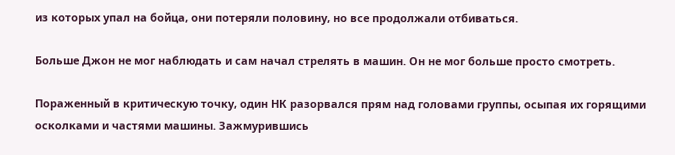из которых упал на бойца, они потеряли половину, но все продолжали отбиваться.

Больше Джон не мог наблюдать и сам начал стрелять в машин. Он не мог больше просто смотреть.

Пораженный в критическую точку, один НК разорвался прям над головами группы, осыпая их горящими осколками и частями машины. Зажмурившись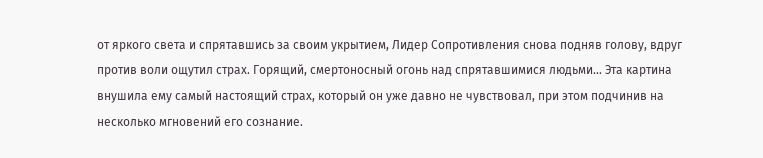от яркого света и спрятавшись за своим укрытием, Лидер Сопротивления снова подняв голову, вдруг против воли ощутил страх. Горящий, смертоносный огонь над спрятавшимися людьми… Эта картина внушила ему самый настоящий страх, который он уже давно не чувствовал, при этом подчинив на несколько мгновений его сознание.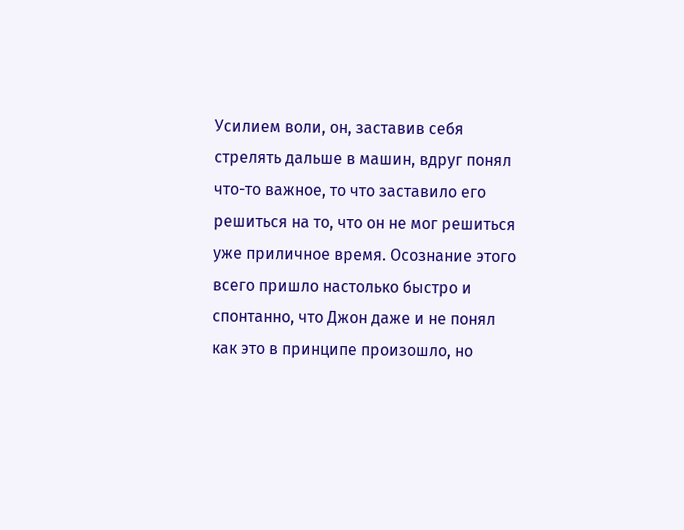Усилием воли, он, заставив себя стрелять дальше в машин, вдруг понял что-то важное, то что заставило его решиться на то, что он не мог решиться уже приличное время. Осознание этого всего пришло настолько быстро и спонтанно, что Джон даже и не понял как это в принципе произошло, но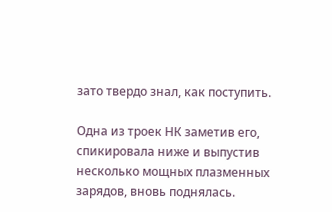зато твердо знал, как поступить.

Одна из троек НК заметив его, спикировала ниже и выпустив несколько мощных плазменных зарядов, вновь поднялась.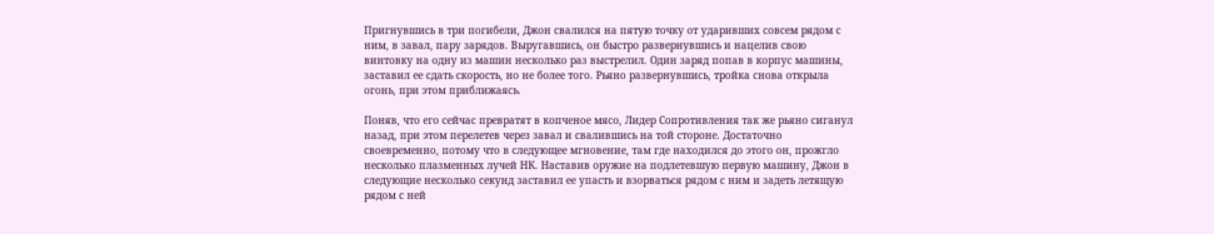Пригнувшись в три погибели, Джон свалился на пятую точку от ударивших совсем рядом с ним, в завал, пару зарядов. Выругавшись, он быстро развернувшись и нацелив свою винтовку на одну из машин несколько раз выстрелил. Один заряд попав в корпус машины, заставил ее сдать скорость, но не более того. Рьяно развернувшись, тройка снова открыла огонь, при этом приближаясь.

Поняв, что его сейчас превратят в копченое мясо, Лидер Сопротивления так же рьяно сиганул назад, при этом перелетев через завал и свалившись на той стороне. Достаточно своевременно, потому что в следующее мгновение, там где находился до этого он, прожгло несколько плазменных лучей НК. Наставив оружие на подлетевшую первую машину, Джон в следующие несколько секунд заставил ее упасть и взорваться рядом с ним и задеть летящую рядом с ней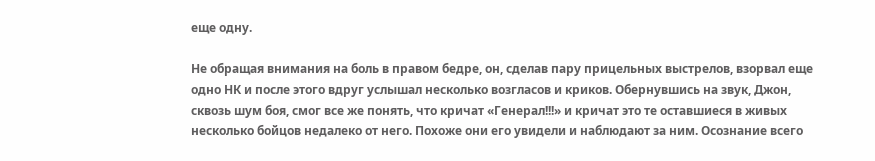еще одну.

Не обращая внимания на боль в правом бедре, он, сделав пару прицельных выстрелов, взорвал еще одно НК и после этого вдруг услышал несколько возгласов и криков. Обернувшись на звук, Джон, сквозь шум боя, смог все же понять, что кричат «Генерал!!!» и кричат это те оставшиеся в живых несколько бойцов недалеко от него. Похоже они его увидели и наблюдают за ним. Осознание всего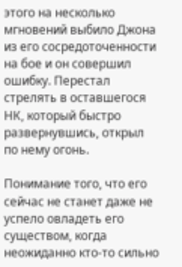этого на несколько мгновений выбило Джона из его сосредоточенности на бое и он совершил ошибку. Перестал стрелять в оставшегося НК, который быстро развернувшись, открыл по нему огонь.

Понимание того, что его сейчас не станет даже не успело овладеть его существом, когда неожиданно кто-то сильно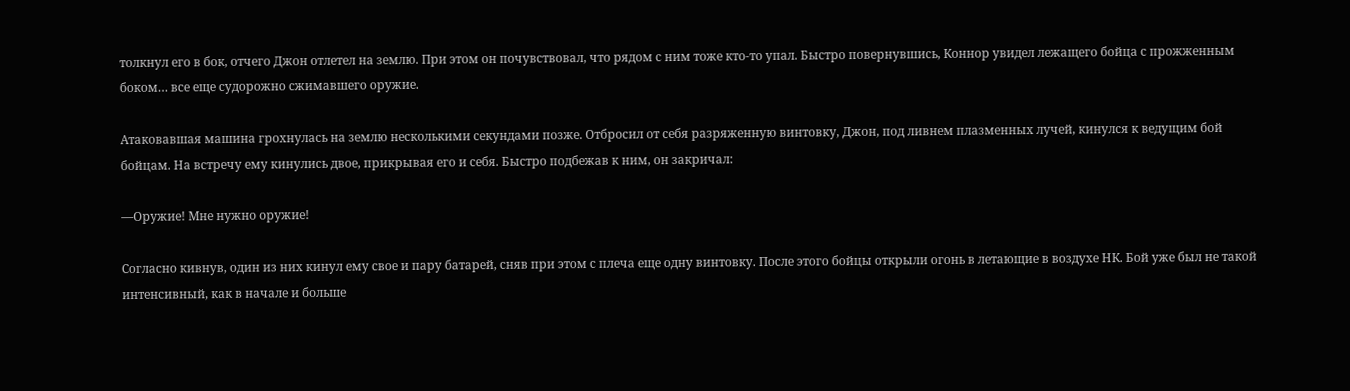толкнул его в бок, отчего Джон отлетел на землю. При этом он почувствовал, что рядом с ним тоже кто-то упал. Быстро повернувшись, Коннор увидел лежащего бойца с прожженным боком… все еще судорожно сжимавшего оружие.

Атаковавшая машина грохнулась на землю несколькими секундами позже. Отбросил от себя разряженную винтовку, Джон, под ливнем плазменных лучей, кинулся к ведущим бой бойцам. На встречу ему кинулись двое, прикрывая его и себя. Быстро подбежав к ним, он закричал:

—Оружие! Мне нужно оружие!

Согласно кивнув, один из них кинул ему свое и пару батарей, сняв при этом с плеча еще одну винтовку. После этого бойцы открыли огонь в летающие в воздухе НК. Бой уже был не такой интенсивный, как в начале и больше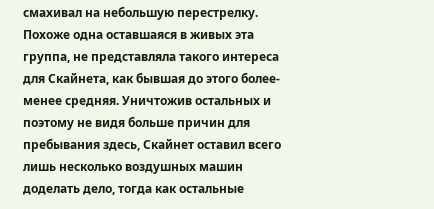смахивал на небольшую перестрелку. Похоже одна оставшаяся в живых эта группа, не представляла такого интереса для Скайнета, как бывшая до этого более-менее средняя. Уничтожив остальных и поэтому не видя больше причин для пребывания здесь, Скайнет оставил всего лишь несколько воздушных машин доделать дело, тогда как остальные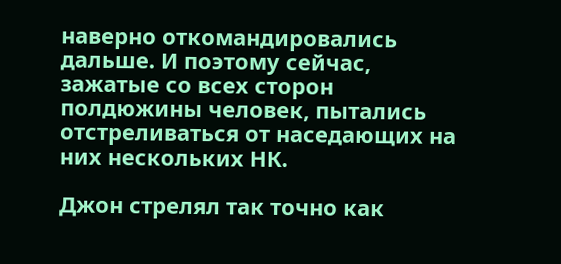наверно откомандировались дальше. И поэтому сейчас, зажатые со всех сторон полдюжины человек, пытались отстреливаться от наседающих на них нескольких НК.

Джон стрелял так точно как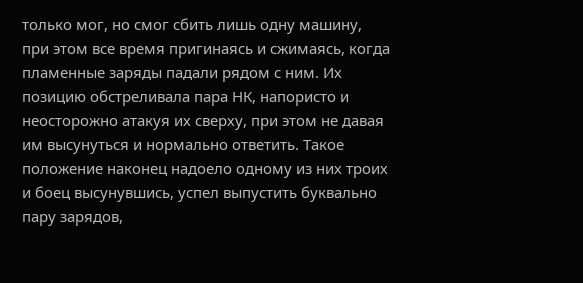только мог, но смог сбить лишь одну машину, при этом все время пригинаясь и сжимаясь, когда пламенные заряды падали рядом с ним. Их позицию обстреливала пара НК, напористо и неосторожно атакуя их сверху, при этом не давая им высунуться и нормально ответить. Такое положение наконец надоело одному из них троих и боец высунувшись, успел выпустить буквально пару зарядов,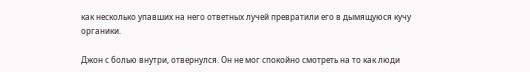как несколько упавших на него ответных лучей превратили его в дымящуюся кучу органики.

Джон с болью внутри, отвернулся. Он не мог спокойно смотреть на то как люди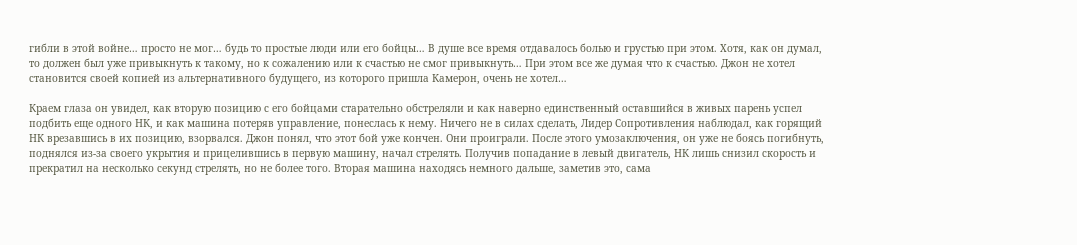гибли в этой войне… просто не мог… будь то простые люди или его бойцы… В душе все время отдавалось болью и грустью при этом. Хотя, как он думал, то должен был уже привыкнуть к такому, но к сожалению или к счастью не смог привыкнуть… При этом все же думая что к счастью. Джон не хотел становится своей копией из альтернативного будущего, из которого пришла Камерон, очень не хотел…

Краем глаза он увидел, как вторую позицию с его бойцами старательно обстреляли и как наверно единственный оставшийся в живых парень успел подбить еще одного НК, и как машина потеряв управление, понеслась к нему. Ничего не в силах сделать, Лидер Сопротивления наблюдал, как горящий НК врезавшись в их позицию, взорвался. Джон понял, что этот бой уже кончен. Они проиграли. После этого умозаключения, он уже не боясь погибнуть, поднялся из-за своего укрытия и прицелившись в первую машину, начал стрелять. Получив попадание в левый двигатель, НК лишь снизил скорость и прекратил на несколько секунд стрелять, но не более того. Вторая машина находясь немного дальше, заметив это, сама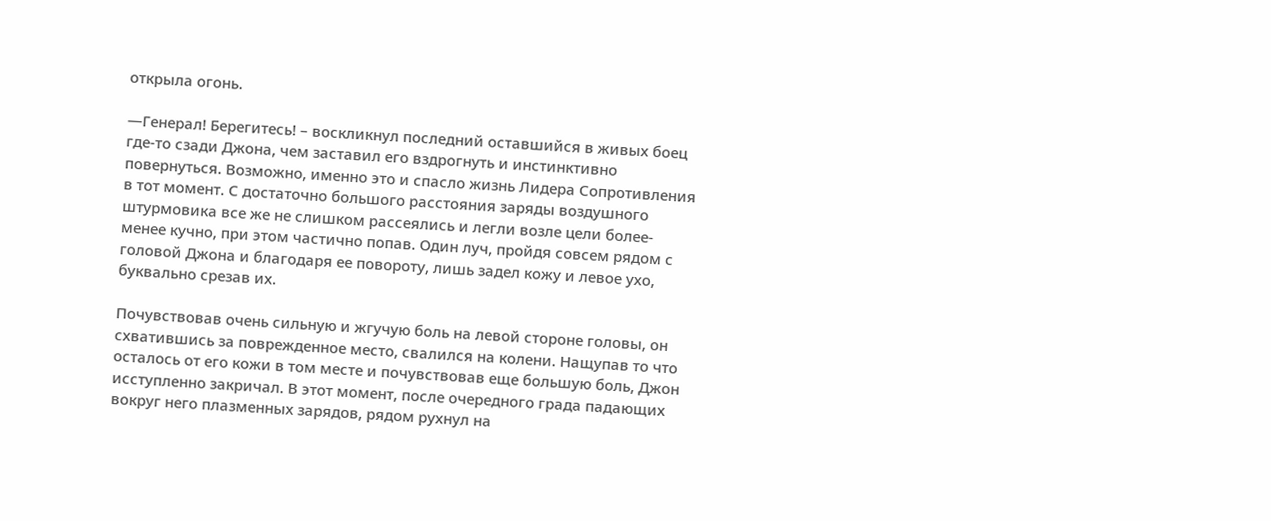открыла огонь.

—Генерал! Берегитесь! – воскликнул последний оставшийся в живых боец где-то сзади Джона, чем заставил его вздрогнуть и инстинктивно повернуться. Возможно, именно это и спасло жизнь Лидера Сопротивления в тот момент. С достаточно большого расстояния заряды воздушного штурмовика все же не слишком рассеялись и легли возле цели более-менее кучно, при этом частично попав. Один луч, пройдя совсем рядом с головой Джона и благодаря ее повороту, лишь задел кожу и левое ухо, буквально срезав их.

Почувствовав очень сильную и жгучую боль на левой стороне головы, он схватившись за поврежденное место, свалился на колени. Нащупав то что осталось от его кожи в том месте и почувствовав еще большую боль, Джон исступленно закричал. В этот момент, после очередного града падающих вокруг него плазменных зарядов, рядом рухнул на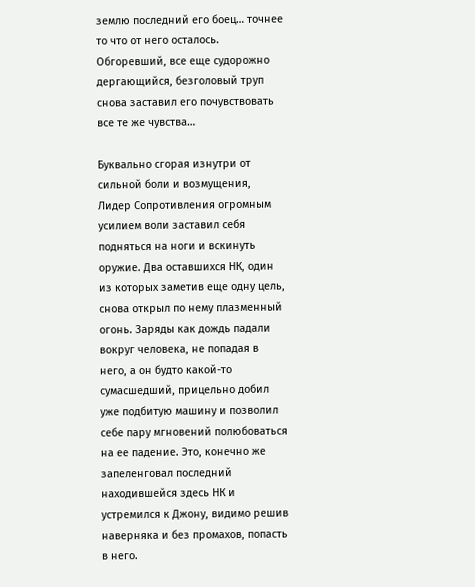землю последний его боец… точнее то что от него осталось. Обгоревший, все еще судорожно дергающийся, безголовый труп снова заставил его почувствовать все те же чувства…

Буквально сгорая изнутри от сильной боли и возмущения, Лидер Сопротивления огромным усилием воли заставил себя подняться на ноги и вскинуть оружие. Два оставшихся НК, один из которых заметив еще одну цель, снова открыл по нему плазменный огонь. Заряды как дождь падали вокруг человека, не попадая в него, а он будто какой-то сумасшедший, прицельно добил уже подбитую машину и позволил себе пару мгновений полюбоваться на ее падение. Это, конечно же запеленговал последний находившейся здесь НК и устремился к Джону, видимо решив наверняка и без промахов, попасть в него.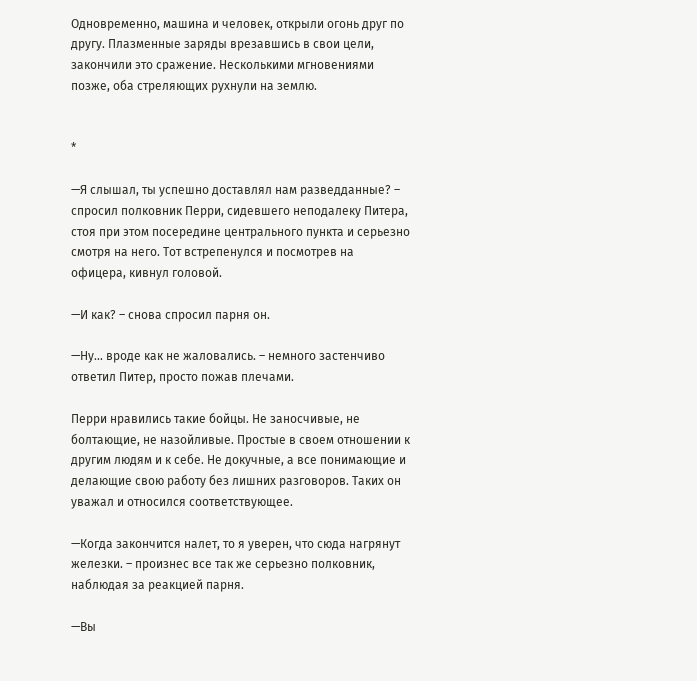Одновременно, машина и человек, открыли огонь друг по другу. Плазменные заряды врезавшись в свои цели, закончили это сражение. Несколькими мгновениями позже, оба стреляющих рухнули на землю.


*

—Я слышал, ты успешно доставлял нам разведданные? – спросил полковник Перри, сидевшего неподалеку Питера, стоя при этом посередине центрального пункта и серьезно смотря на него. Тот встрепенулся и посмотрев на офицера, кивнул головой.

—И как? – снова спросил парня он.

—Ну… вроде как не жаловались. – немного застенчиво ответил Питер, просто пожав плечами.

Перри нравились такие бойцы. Не заносчивые, не болтающие, не назойливые. Простые в своем отношении к другим людям и к себе. Не докучные, а все понимающие и делающие свою работу без лишних разговоров. Таких он уважал и относился соответствующее.

—Когда закончится налет, то я уверен, что сюда нагрянут железки. – произнес все так же серьезно полковник, наблюдая за реакцией парня.

—Вы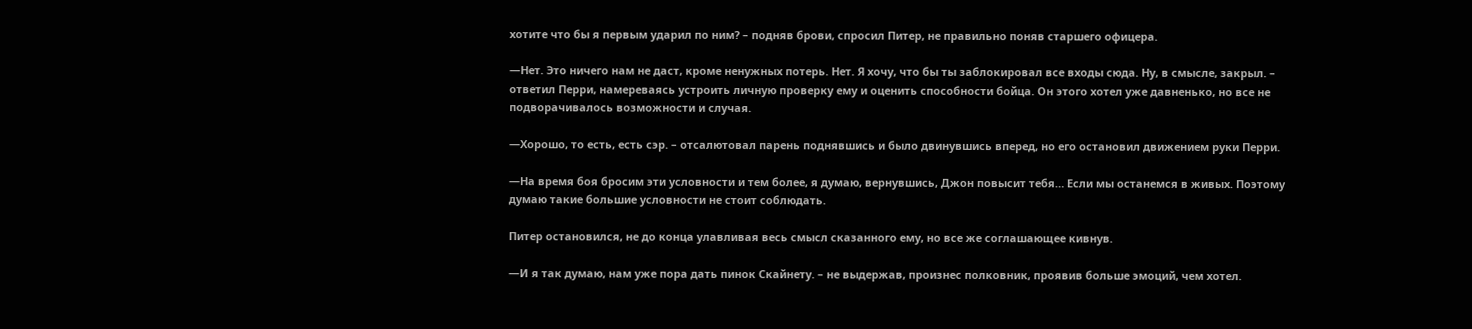хотите что бы я первым ударил по ним? – подняв брови, спросил Питер, не правильно поняв старшего офицера.

—Нет. Это ничего нам не даст, кроме ненужных потерь. Нет. Я хочу, что бы ты заблокировал все входы сюда. Ну, в смысле, закрыл. – ответил Перри, намереваясь устроить личную проверку ему и оценить способности бойца. Он этого хотел уже давненько, но все не подворачивалось возможности и случая.

—Хорошо, то есть, есть сэр. – отсалютовал парень поднявшись и было двинувшись вперед, но его остановил движением руки Перри.

—На время боя бросим эти условности и тем более, я думаю, вернувшись, Джон повысит тебя… Если мы останемся в живых. Поэтому думаю такие большие условности не стоит соблюдать.

Питер остановился, не до конца улавливая весь смысл сказанного ему, но все же соглашающее кивнув.

—И я так думаю, нам уже пора дать пинок Скайнету. – не выдержав, произнес полковник, проявив больше эмоций, чем хотел.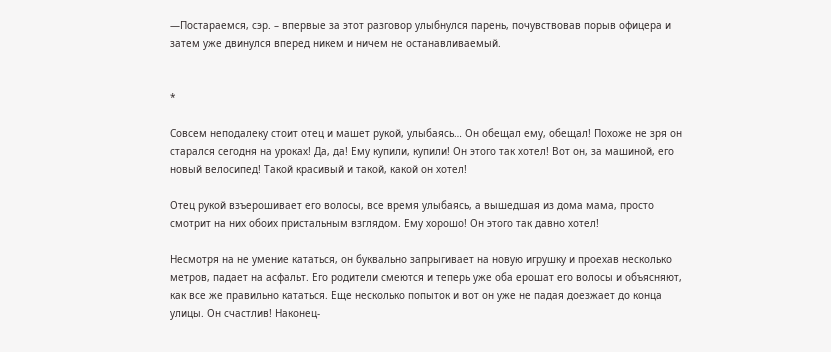—Постараемся, сэр. – впервые за этот разговор улыбнулся парень, почувствовав порыв офицера и затем уже двинулся вперед никем и ничем не останавливаемый.


*

Совсем неподалеку стоит отец и машет рукой, улыбаясь… Он обещал ему, обещал! Похоже не зря он старался сегодня на уроках! Да, да! Ему купили, купили! Он этого так хотел! Вот он, за машиной, его новый велосипед! Такой красивый и такой, какой он хотел!

Отец рукой взъерошивает его волосы, все время улыбаясь, а вышедшая из дома мама, просто смотрит на них обоих пристальным взглядом. Ему хорошо! Он этого так давно хотел!

Несмотря на не умение кататься, он буквально запрыгивает на новую игрушку и проехав несколько метров, падает на асфальт. Его родители смеются и теперь уже оба ерошат его волосы и объясняют, как все же правильно кататься. Еще несколько попыток и вот он уже не падая доезжает до конца улицы. Он счастлив! Наконец-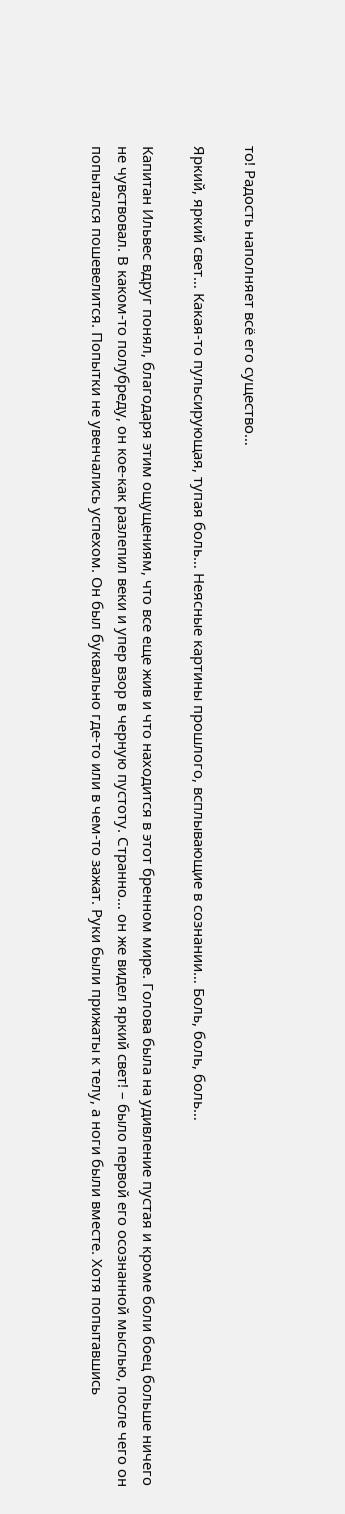то! Радость наполняет всё его существо…

Яркий, яркий свет… Какая-то пульсирующая, тупая боль… Неясные картины прошлого, всплывающие в сознании… Боль, боль, боль…

Капитан Ильвес вдруг понял, благодаря этим ощущениям, что все еще жив и что находится в этот бренном мире. Голова была на удивление пустая и кроме боли боец больше ничего не чувствовал. В каком-то полубреду, он кое-как разлепил веки и упер взор в черную пустоту. Странно… он же видел яркий свет! – было первой его осознанной мыслью, после чего он попытался пошевелится. Попытки не увенчались успехом. Он был буквально где-то или в чем-то зажат. Руки были прижаты к телу, а ноги были вместе. Хотя попытавшись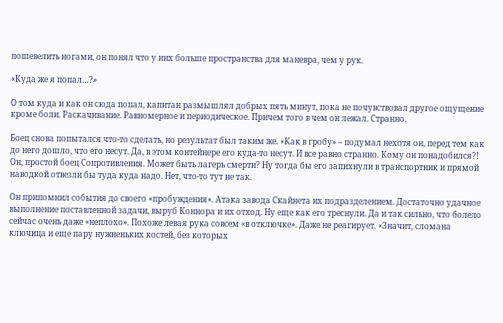пошевелить ногами, он понял что у них больше пространства для маневра, чем у рук.

«Куда же я попал…?»

О том куда и как он сюда попал, капитан размышлял добрых пять минут, пока не почувствовал другое ощущение кроме боли. Раскачивание. Равномерное и периодическое. Причем того в чем он лежал. Странно.

Боец снова попытался что-то сделать, но результат был таким же. «Как в гробу» – подумал нехотя он, перед тем как до него дошло, что его несут. Да, в этом контейнере его куда-то несут. И все равно странно. Кому он понадобился?! Он, простой боец Сопротивления. Может быть лагерь смерти? Ну тогда бы его запихнули в транспортник и прямой наводкой отвезли бы туда куда надо. Нет, что-то тут не так.

Он припомнил события до своего «пробуждения». Атака завода Скайнета их подразделением. Достаточно удачное выполнение поставленной задачи, выруб Коннора и их отход. Ну еще как его треснули. Да и так сильно, что болело сейчас очень даже «неплохо». Похоже левая рука совсем «в отключке». Даже не реагирует. «Значит, сломана ключица и еще пару нужненьких костей, без которых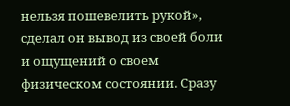нельзя пошевелить рукой», сделал он вывод из своей боли и ощущений о своем физическом состоянии. Сразу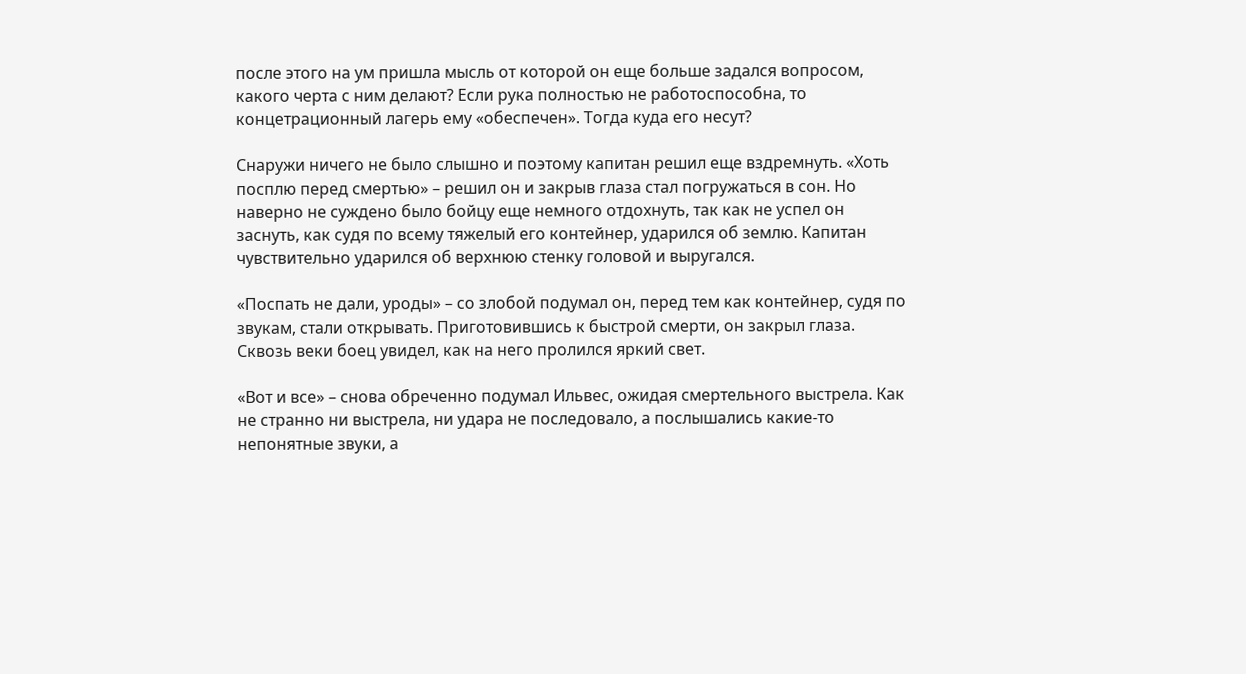после этого на ум пришла мысль от которой он еще больше задался вопросом, какого черта с ним делают? Если рука полностью не работоспособна, то концетрационный лагерь ему «обеспечен». Тогда куда его несут?

Снаружи ничего не было слышно и поэтому капитан решил еще вздремнуть. «Хоть посплю перед смертью» – решил он и закрыв глаза стал погружаться в сон. Но наверно не суждено было бойцу еще немного отдохнуть, так как не успел он заснуть, как судя по всему тяжелый его контейнер, ударился об землю. Капитан чувствительно ударился об верхнюю стенку головой и выругался.

«Поспать не дали, уроды» – со злобой подумал он, перед тем как контейнер, судя по звукам, стали открывать. Приготовившись к быстрой смерти, он закрыл глаза. Сквозь веки боец увидел, как на него пролился яркий свет.

«Вот и все» – снова обреченно подумал Ильвес, ожидая смертельного выстрела. Как не странно ни выстрела, ни удара не последовало, а послышались какие-то непонятные звуки, а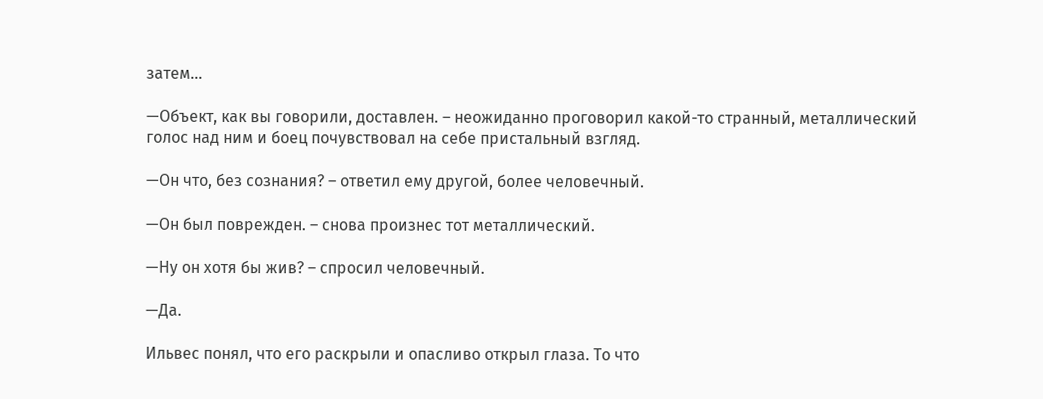затем…

—Объект, как вы говорили, доставлен. – неожиданно проговорил какой-то странный, металлический голос над ним и боец почувствовал на себе пристальный взгляд.

—Он что, без сознания? – ответил ему другой, более человечный.

—Он был поврежден. – снова произнес тот металлический.

—Ну он хотя бы жив? – спросил человечный.

—Да.

Ильвес понял, что его раскрыли и опасливо открыл глаза. То что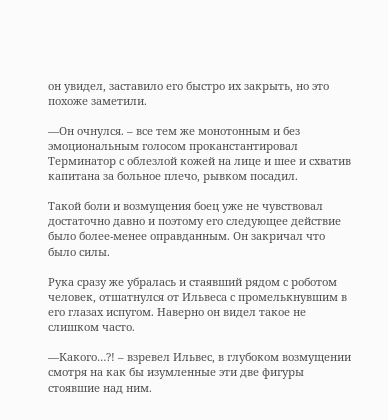он увидел, заставило его быстро их закрыть, но это похоже заметили.

—Он очнулся. – все тем же монотонным и без эмоциональным голосом проканстантировал Терминатор с облезлой кожей на лице и шее и схватив капитана за больное плечо, рывком посадил.

Такой боли и возмущения боец уже не чувствовал достаточно давно и поэтому его следующее действие было более-менее оправданным. Он закричал что было силы.

Рука сразу же убралась и стаявший рядом с роботом человек, отшатнулся от Ильвеса с промелькнувшим в его глазах испугом. Наверно он видел такое не слишком часто.

—Какого…?! – взревел Ильвес, в глубоком возмущении смотря на как бы изумленные эти две фигуры стоявшие над ним.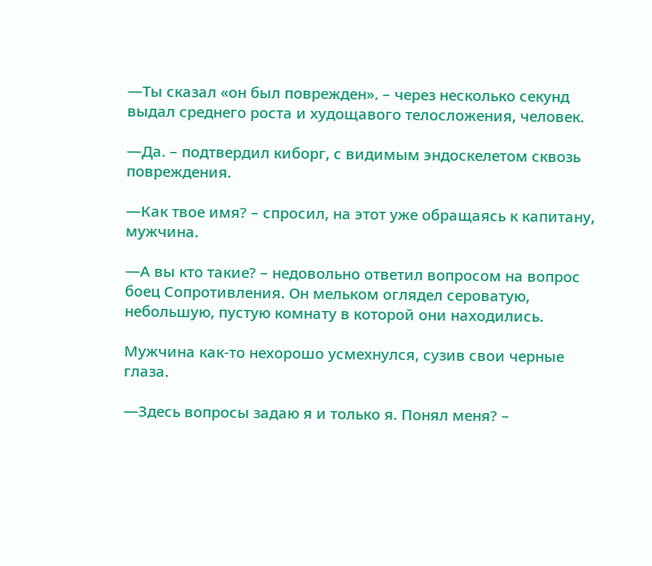—Ты сказал «он был поврежден». – через несколько секунд выдал среднего роста и худощавого телосложения, человек.

—Да. – подтвердил киборг, с видимым эндоскелетом сквозь повреждения.

—Как твое имя? – спросил, на этот уже обращаясь к капитану, мужчина.

—А вы кто такие? – недовольно ответил вопросом на вопрос боец Сопротивления. Он мельком оглядел сероватую, небольшую, пустую комнату в которой они находились.

Мужчина как-то нехорошо усмехнулся, сузив свои черные глаза.

—Здесь вопросы задаю я и только я. Понял меня? –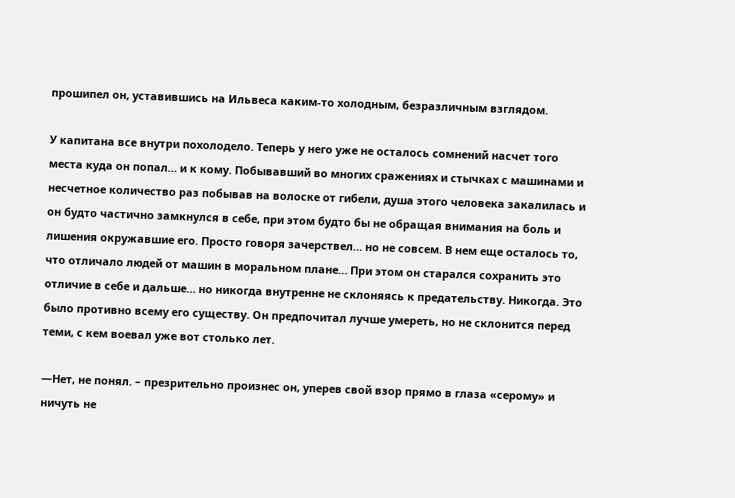прошипел он, уставившись на Ильвеса каким-то холодным, безразличным взглядом.

У капитана все внутри похолодело. Теперь у него уже не осталось сомнений насчет того места куда он попал… и к кому. Побывавший во многих сражениях и стычках с машинами и несчетное количество раз побывав на волоске от гибели, душа этого человека закалилась и он будто частично замкнулся в себе, при этом будто бы не обращая внимания на боль и лишения окружавшие его. Просто говоря зачерствел… но не совсем. В нем еще осталось то, что отличало людей от машин в моральном плане… При этом он старался сохранить это отличие в себе и дальше… но никогда внутренне не склоняясь к предательству. Никогда. Это было противно всему его существу. Он предпочитал лучше умереть, но не склонится перед теми, с кем воевал уже вот столько лет.

—Нет, не понял. – презрительно произнес он, уперев свой взор прямо в глаза «серому» и ничуть не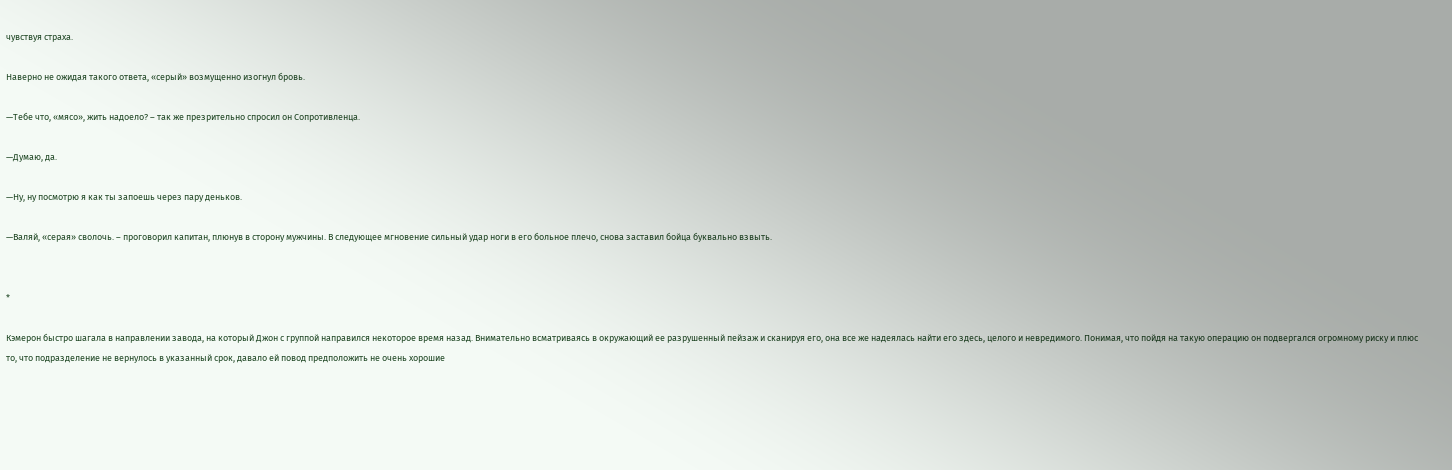чувствуя страха.

Наверно не ожидая такого ответа, «серый» возмущенно изогнул бровь.

—Тебе что, «мясо», жить надоело? – так же презрительно спросил он Сопротивленца.

—Думаю, да.

—Ну, ну посмотрю я как ты запоешь через пару деньков.

—Валяй, «серая» сволочь. – проговорил капитан, плюнув в сторону мужчины. В следующее мгновение сильный удар ноги в его больное плечо, снова заставил бойца буквально взвыть.


*

Кэмерон быстро шагала в направлении завода, на который Джон с группой направился некоторое время назад. Внимательно всматриваясь в окружающий ее разрушенный пейзаж и сканируя его, она все же надеялась найти его здесь, целого и невредимого. Понимая, что пойдя на такую операцию он подвергался огромному риску и плюс то, что подразделение не вернулось в указанный срок, давало ей повод предположить не очень хорошие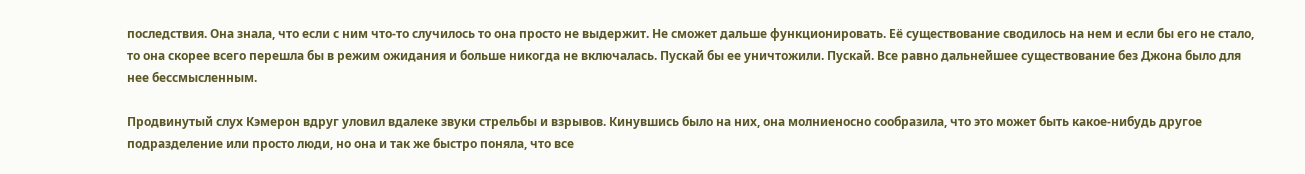последствия. Она знала, что если с ним что-то случилось то она просто не выдержит. Не сможет дальше функционировать. Её существование сводилось на нем и если бы его не стало, то она скорее всего перешла бы в режим ожидания и больше никогда не включалась. Пускай бы ее уничтожили. Пускай. Все равно дальнейшее существование без Джона было для нее бессмысленным.

Продвинутый слух Кэмерон вдруг уловил вдалеке звуки стрельбы и взрывов. Кинувшись было на них, она молниеносно сообразила, что это может быть какое-нибудь другое подразделение или просто люди, но она и так же быстро поняла, что все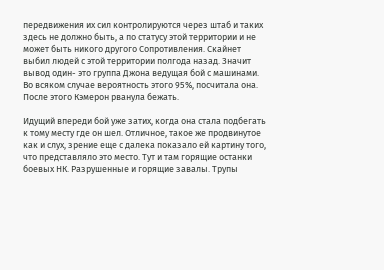передвижения их сил контролируются через штаб и таких здесь не должно быть, а по статусу этой территории и не может быть никого другого Сопротивления. Скайнет выбил людей с этой территории полгода назад. Значит вывод один- это группа Джона ведущая бой с машинами. Во всяком случае вероятность этого 95%, посчитала она. После этого Кэмерон рванула бежать.

Идущий впереди бой уже затих, когда она стала подбегать к тому месту где он шел. Отличное, такое же продвинутое как и слух, зрение еще с далека показало ей картину того, что представляло это место. Тут и там горящие останки боевых НК. Разрушенные и горящие завалы. Трупы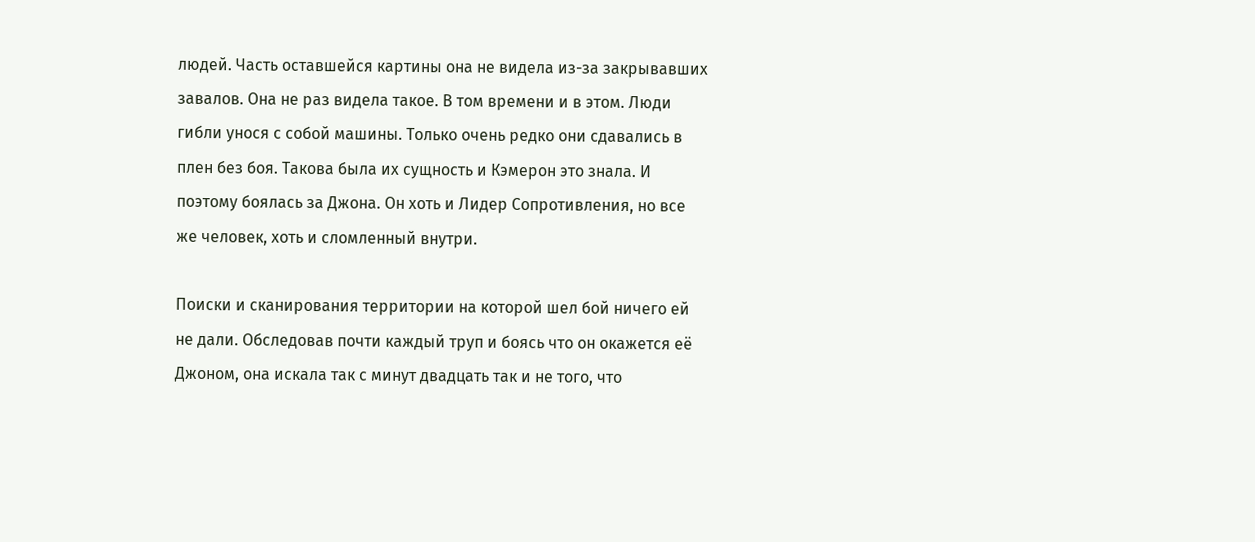людей. Часть оставшейся картины она не видела из-за закрывавших завалов. Она не раз видела такое. В том времени и в этом. Люди гибли унося с собой машины. Только очень редко они сдавались в плен без боя. Такова была их сущность и Кэмерон это знала. И поэтому боялась за Джона. Он хоть и Лидер Сопротивления, но все же человек, хоть и сломленный внутри.

Поиски и сканирования территории на которой шел бой ничего ей не дали. Обследовав почти каждый труп и боясь что он окажется её Джоном, она искала так с минут двадцать так и не того, что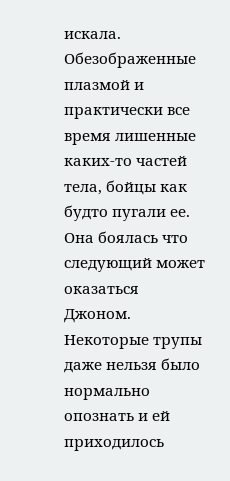искала. Обезображенные плазмой и практически все время лишенные каких-то частей тела, бойцы как будто пугали ее. Она боялась что следующий может оказаться Джоном. Некоторые трупы даже нельзя было нормально опознать и ей приходилось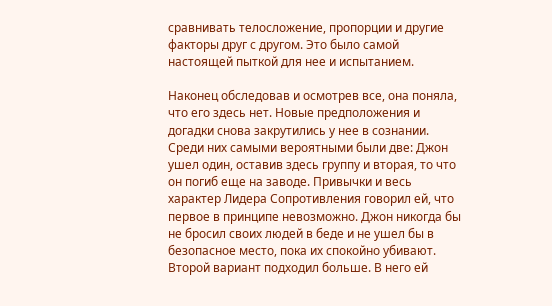сравнивать телосложение, пропорции и другие факторы друг с другом. Это было самой настоящей пыткой для нее и испытанием.

Наконец обследовав и осмотрев все, она поняла, что его здесь нет. Новые предположения и догадки снова закрутились у нее в сознании. Среди них самыми вероятными были две: Джон ушел один, оставив здесь группу и вторая, то что он погиб еще на заводе. Привычки и весь характер Лидера Сопротивления говорил ей, что первое в принципе невозможно. Джон никогда бы не бросил своих людей в беде и не ушел бы в безопасное место, пока их спокойно убивают. Второй вариант подходил больше. В него ей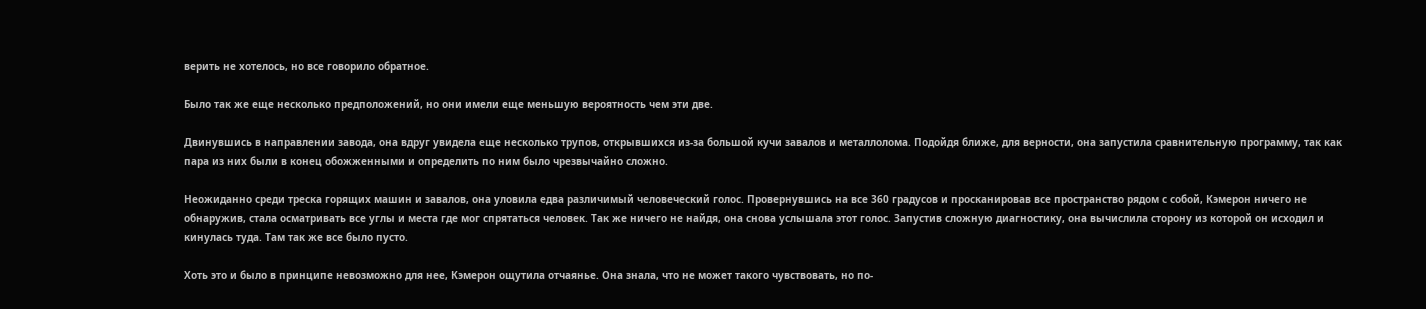верить не хотелось, но все говорило обратное.

Было так же еще несколько предположений, но они имели еще меньшую вероятность чем эти две.

Двинувшись в направлении завода, она вдруг увидела еще несколько трупов, открывшихся из-за большой кучи завалов и металлолома. Подойдя ближе, для верности, она запустила сравнительную программу, так как пара из них были в конец обожженными и определить по ним было чрезвычайно сложно.

Неожиданно среди треска горящих машин и завалов, она уловила едва различимый человеческий голос. Провернувшись на все 360 градусов и просканировав все пространство рядом с собой, Кэмерон ничего не обнаружив, стала осматривать все углы и места где мог спрятаться человек. Так же ничего не найдя, она снова услышала этот голос. Запустив сложную диагностику, она вычислила сторону из которой он исходил и кинулась туда. Там так же все было пусто.

Хоть это и было в принципе невозможно для нее, Кэмерон ощутила отчаянье. Она знала, что не может такого чувствовать, но по-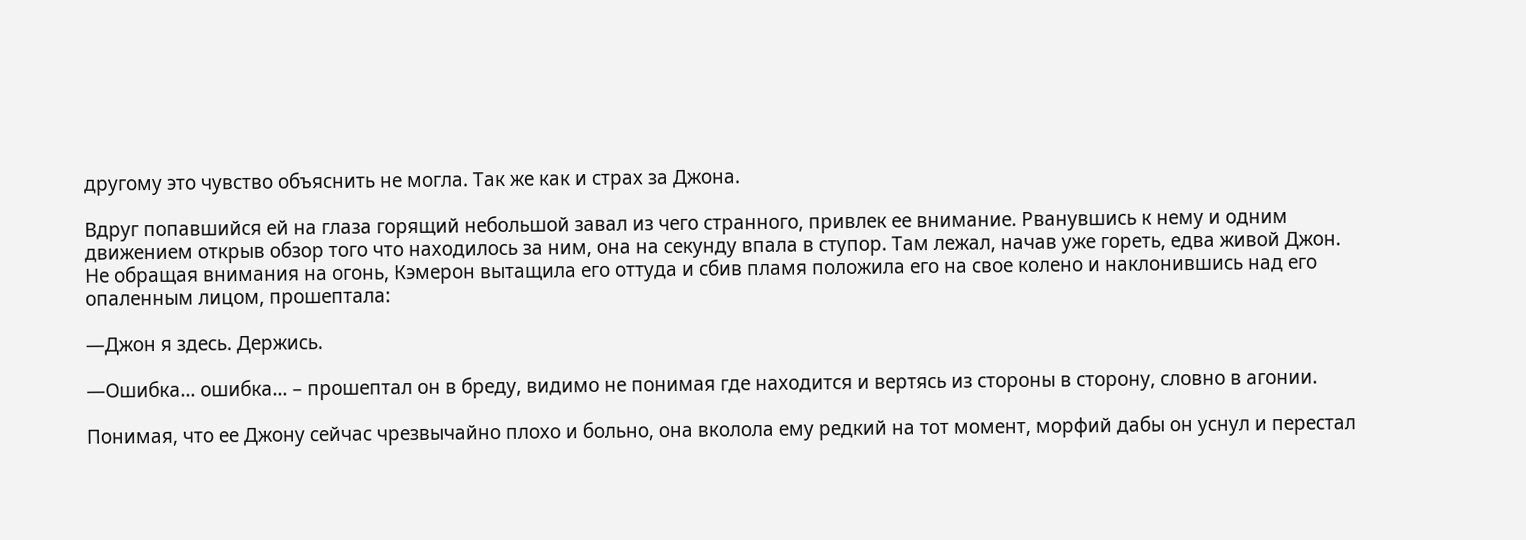другому это чувство объяснить не могла. Так же как и страх за Джона.

Вдруг попавшийся ей на глаза горящий небольшой завал из чего странного, привлек ее внимание. Рванувшись к нему и одним движением открыв обзор того что находилось за ним, она на секунду впала в ступор. Там лежал, начав уже гореть, едва живой Джон. Не обращая внимания на огонь, Кэмерон вытащила его оттуда и сбив пламя положила его на свое колено и наклонившись над его опаленным лицом, прошептала:

—Джон я здесь. Держись.

—Ошибка… ошибка… – прошептал он в бреду, видимо не понимая где находится и вертясь из стороны в сторону, словно в агонии.

Понимая, что ее Джону сейчас чрезвычайно плохо и больно, она вколола ему редкий на тот момент, морфий дабы он уснул и перестал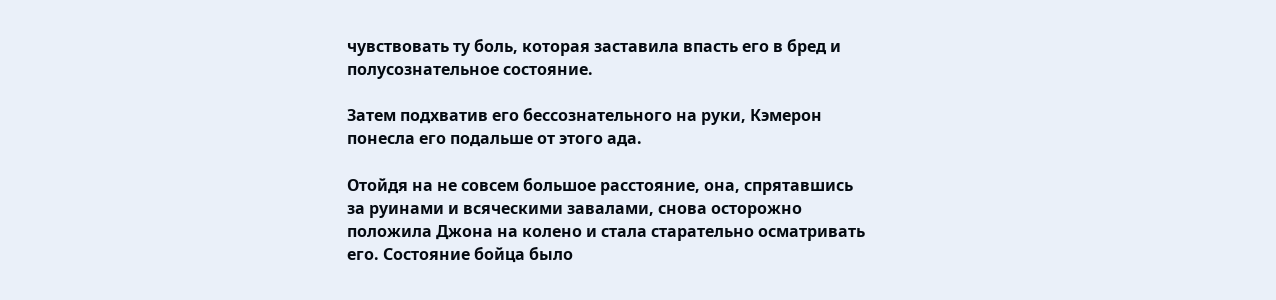чувствовать ту боль, которая заставила впасть его в бред и полусознательное состояние.

Затем подхватив его бессознательного на руки, Кэмерон понесла его подальше от этого ада.

Отойдя на не совсем большое расстояние, она, спрятавшись за руинами и всяческими завалами, снова осторожно положила Джона на колено и стала старательно осматривать его. Состояние бойца было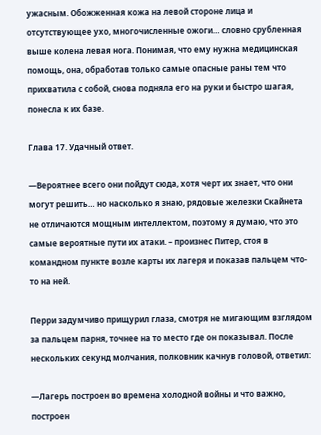ужасным. Обожженная кожа на левой стороне лица и отсутствующее ухо, многочисленные ожоги… словно срубленная выше колена левая нога. Понимая, что ему нужна медицинская помощь, она, обработав только самые опасные раны тем что прихватила с собой, снова подняла его на руки и быстро шагая, понесла к их базе.

Глава 17. Удачный ответ.

—Вероятнее всего они пойдут сюда, хотя черт их знает, что они могут решить… но насколько я знаю, рядовые железки Скайнета не отличаются мощным интеллектом, поэтому я думаю, что это самые вероятные пути их атаки. – произнес Питер, стоя в командном пункте возле карты их лагеря и показав пальцем что-то на ней.

Перри задумчиво прищурил глаза, смотря не мигающим взглядом за пальцем парня, точнее на то место где он показывал. После нескольких секунд молчания, полковник качнув головой, ответил:

—Лагерь построен во времена холодной войны и что важно, построен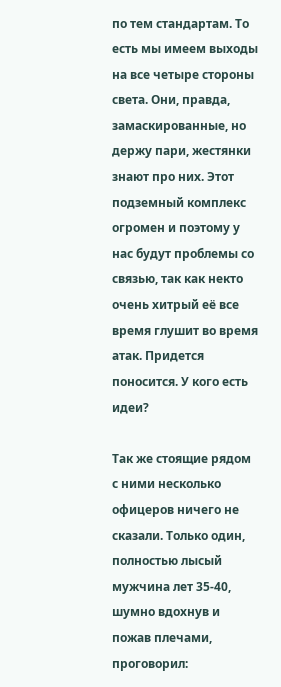по тем стандартам. То есть мы имеем выходы на все четыре стороны света. Они, правда, замаскированные, но держу пари, жестянки знают про них. Этот подземный комплекс огромен и поэтому у нас будут проблемы со связью, так как некто очень хитрый её все время глушит во время атак. Придется поносится. У кого есть идеи?

Так же стоящие рядом с ними несколько офицеров ничего не сказали. Только один, полностью лысый мужчина лет 35-40, шумно вдохнув и пожав плечами, проговорил: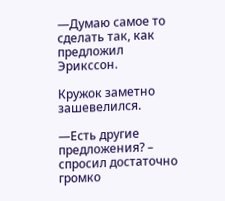—Думаю самое то сделать так, как предложил Эрикссон.

Кружок заметно зашевелился.

—Есть другие предложения? – спросил достаточно громко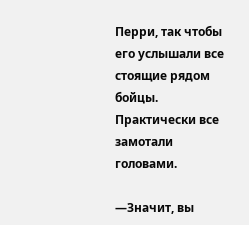Перри, так чтобы его услышали все стоящие рядом бойцы. Практически все замотали головами.

—Значит, вы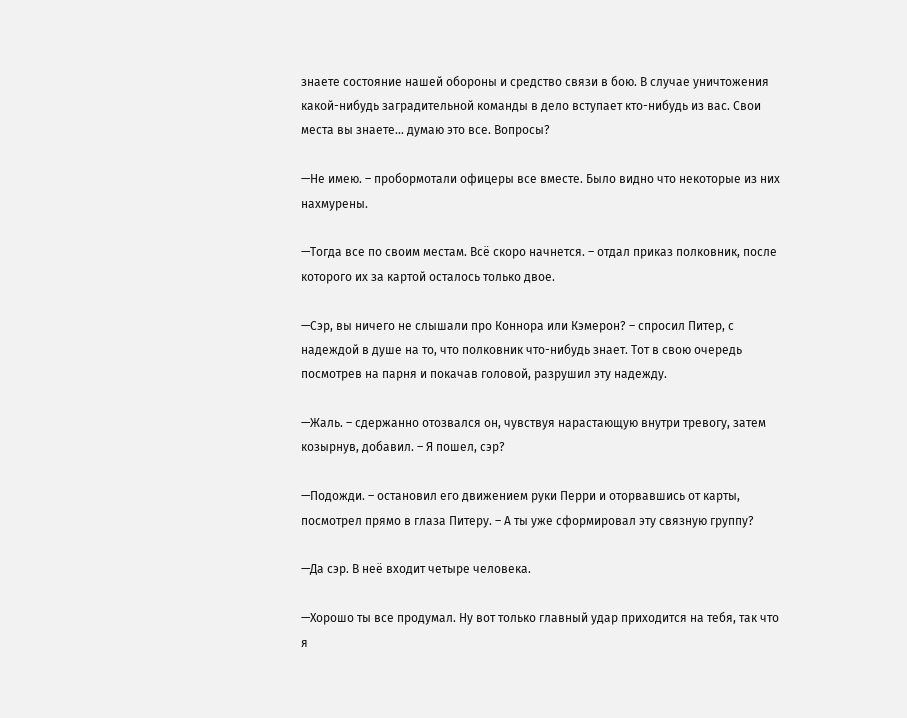знаете состояние нашей обороны и средство связи в бою. В случае уничтожения какой-нибудь заградительной команды в дело вступает кто-нибудь из вас. Свои места вы знаете… думаю это все. Вопросы?

—Не имею. – пробормотали офицеры все вместе. Было видно что некоторые из них нахмурены.

—Тогда все по своим местам. Всё скоро начнется. – отдал приказ полковник, после которого их за картой осталось только двое.

—Сэр, вы ничего не слышали про Коннора или Кэмерон? – спросил Питер, с надеждой в душе на то, что полковник что-нибудь знает. Тот в свою очередь посмотрев на парня и покачав головой, разрушил эту надежду.

—Жаль. – сдержанно отозвался он, чувствуя нарастающую внутри тревогу, затем козырнув, добавил. – Я пошел, сэр?

—Подожди. – остановил его движением руки Перри и оторвавшись от карты, посмотрел прямо в глаза Питеру. – А ты уже сформировал эту связную группу?

—Да сэр. В неё входит четыре человека.

—Хорошо ты все продумал. Ну вот только главный удар приходится на тебя, так что я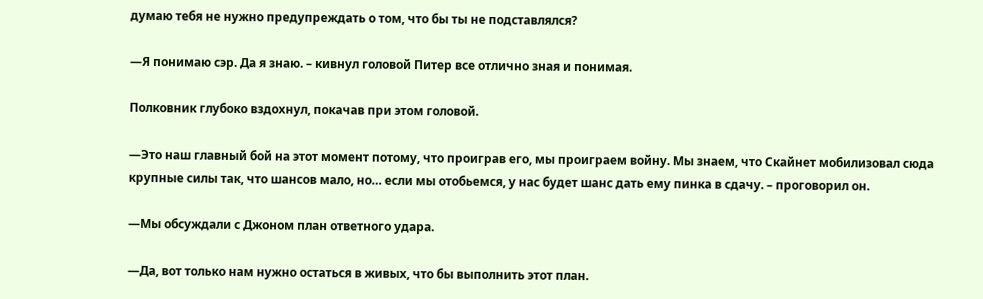думаю тебя не нужно предупреждать о том, что бы ты не подставлялся?

—Я понимаю сэр. Да я знаю. – кивнул головой Питер все отлично зная и понимая.

Полковник глубоко вздохнул, покачав при этом головой.

—Это наш главный бой на этот момент потому, что проиграв его, мы проиграем войну. Мы знаем, что Скайнет мобилизовал сюда крупные силы так, что шансов мало, но… если мы отобьемся, у нас будет шанс дать ему пинка в сдачу. – проговорил он.

—Мы обсуждали с Джоном план ответного удара.

—Да, вот только нам нужно остаться в живых, что бы выполнить этот план.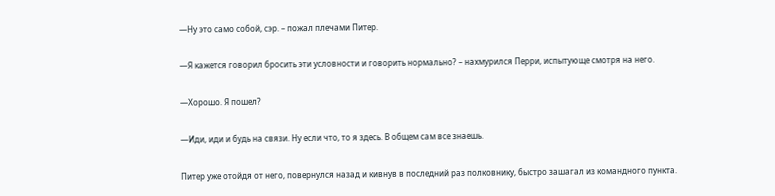—Ну это само собой, сэр. – пожал плечами Питер.

—Я кажется говорил бросить эти условности и говорить нормально? – нахмурился Перри, испытующе смотря на него.

—Хорошо. Я пошел?

—Иди, иди и будь на связи. Ну если что, то я здесь. В общем сам все знаешь.

Питер уже отойдя от него, повернулся назад и кивнув в последний раз полковнику, быстро зашагал из командного пункта.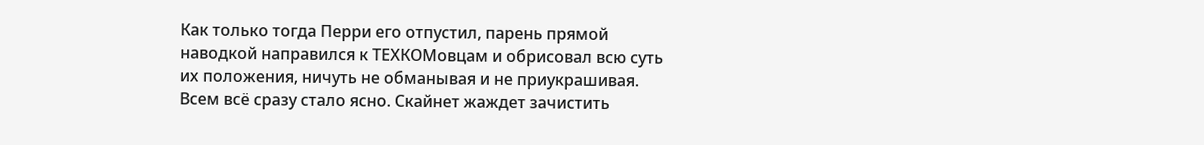Как только тогда Перри его отпустил, парень прямой наводкой направился к ТЕХКОМовцам и обрисовал всю суть их положения, ничуть не обманывая и не приукрашивая. Всем всё сразу стало ясно. Скайнет жаждет зачистить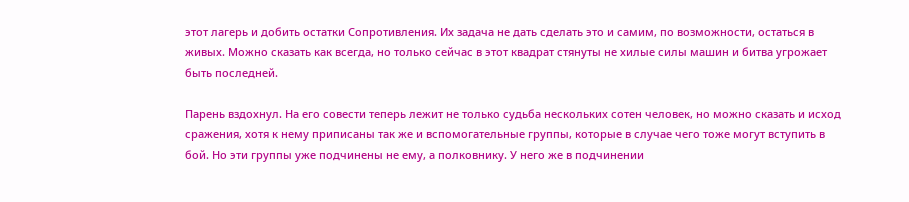этот лагерь и добить остатки Сопротивления. Их задача не дать сделать это и самим, по возможности, остаться в живых. Можно сказать как всегда, но только сейчас в этот квадрат стянуты не хилые силы машин и битва угрожает быть последней.

Парень вздохнул. На его совести теперь лежит не только судьба нескольких сотен человек, но можно сказать и исход сражения, хотя к нему приписаны так же и вспомогательные группы, которые в случае чего тоже могут вступить в бой. Но эти группы уже подчинены не ему, а полковнику. У него же в подчинении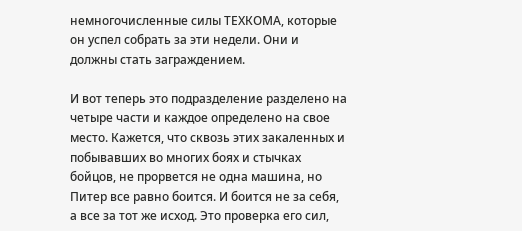немногочисленные силы ТЕХКОМА, которые он успел собрать за эти недели. Они и должны стать заграждением.

И вот теперь это подразделение разделено на четыре части и каждое определено на свое место. Кажется, что сквозь этих закаленных и побывавших во многих боях и стычках бойцов, не прорвется не одна машина, но Питер все равно боится. И боится не за себя, а все за тот же исход. Это проверка его сил,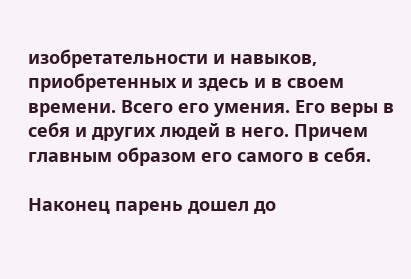изобретательности и навыков, приобретенных и здесь и в своем времени. Всего его умения. Его веры в себя и других людей в него. Причем главным образом его самого в себя.

Наконец парень дошел до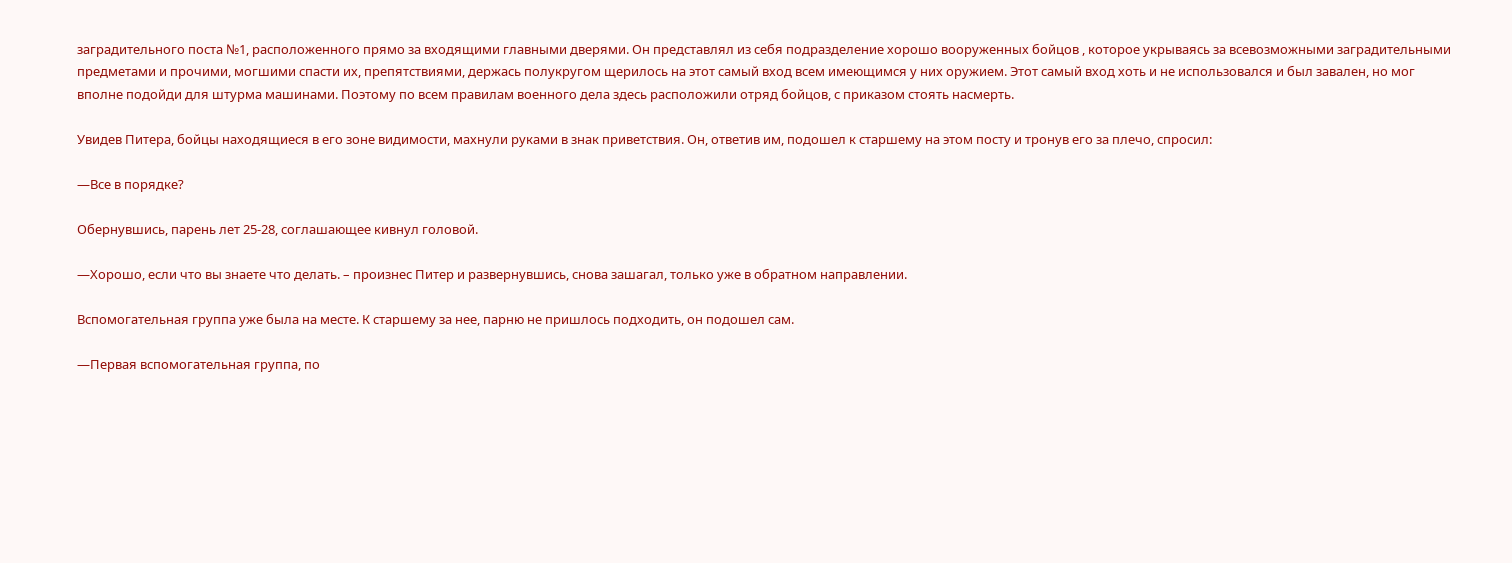заградительного поста №1, расположенного прямо за входящими главными дверями. Он представлял из себя подразделение хорошо вооруженных бойцов , которое укрываясь за всевозможными заградительными предметами и прочими, могшими спасти их, препятствиями, держась полукругом щерилось на этот самый вход всем имеющимся у них оружием. Этот самый вход хоть и не использовался и был завален, но мог вполне подойди для штурма машинами. Поэтому по всем правилам военного дела здесь расположили отряд бойцов, с приказом стоять насмерть.

Увидев Питера, бойцы находящиеся в его зоне видимости, махнули руками в знак приветствия. Он, ответив им, подошел к старшему на этом посту и тронув его за плечо, спросил:

—Все в порядке?

Обернувшись, парень лет 25-28, соглашающее кивнул головой.

—Хорошо, если что вы знаете что делать. – произнес Питер и развернувшись, снова зашагал, только уже в обратном направлении.

Вспомогательная группа уже была на месте. К старшему за нее, парню не пришлось подходить, он подошел сам.

—Первая вспомогательная группа, по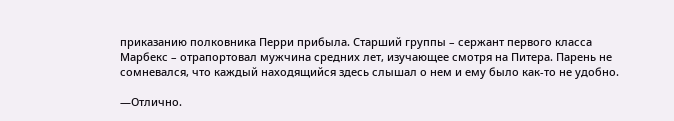приказанию полковника Перри прибыла. Старший группы – сержант первого класса Марбекс – отрапортовал мужчина средних лет, изучающее смотря на Питера. Парень не сомневался, что каждый находящийся здесь слышал о нем и ему было как-то не удобно.

—Отлично.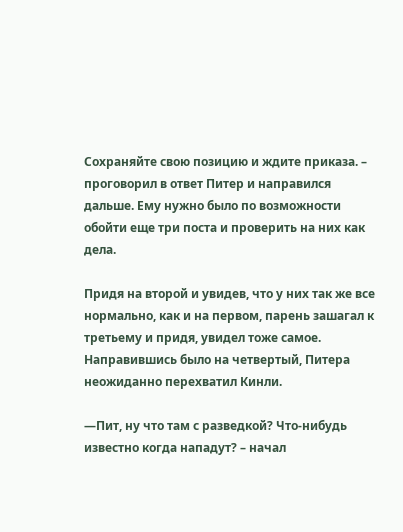Сохраняйте свою позицию и ждите приказа. – проговорил в ответ Питер и направился дальше. Ему нужно было по возможности обойти еще три поста и проверить на них как дела.

Придя на второй и увидев, что у них так же все нормально, как и на первом, парень зашагал к третьему и придя, увидел тоже самое. Направившись было на четвертый, Питера неожиданно перехватил Кинли.

—Пит, ну что там с разведкой? Что-нибудь известно когда нападут? – начал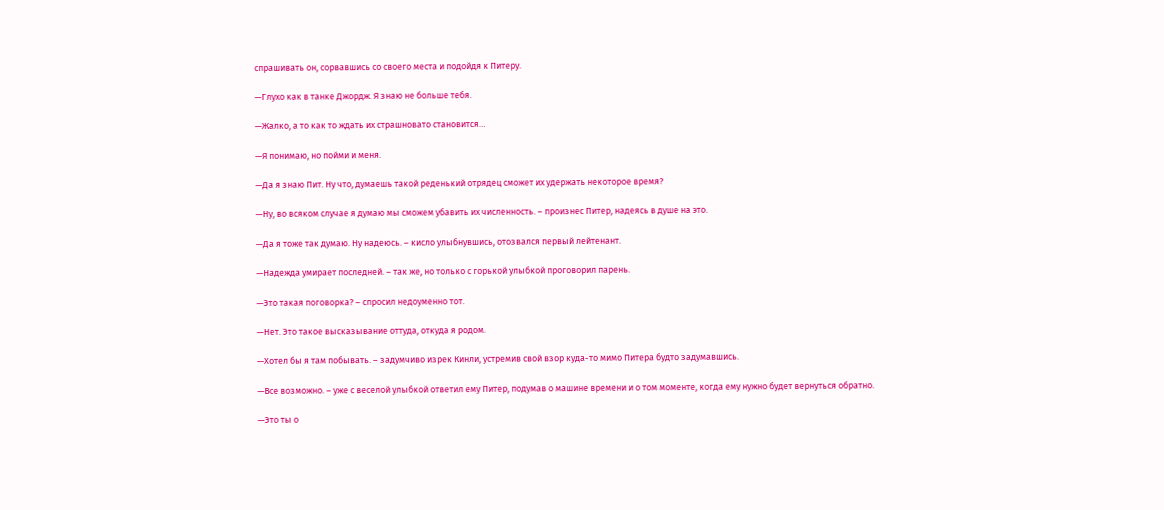спрашивать он, сорвавшись со своего места и подойдя к Питеру.

—Глухо как в танке Джордж. Я знаю не больше тебя.

—Жалко, а то как то ждать их страшновато становится…

—Я понимаю, но пойми и меня.

—Да я знаю Пит. Ну что, думаешь такой реденький отрядец сможет их удержать некоторое время?

—Ну, во всяком случае я думаю мы сможем убавить их численность. – произнес Питер, надеясь в душе на это.

—Да я тоже так думаю. Ну надеюсь. – кисло улыбнувшись, отозвался первый лейтенант.

—Надежда умирает последней. – так же, но только с горькой улыбкой проговорил парень.

—Это такая поговорка? – спросил недоуменно тот.

—Нет. Это такое высказывание оттуда, откуда я родом.

—Хотел бы я там побывать. – задумчиво изрек Кинли, устремив свой взор куда-то мимо Питера будто задумавшись.

—Все возможно. – уже с веселой улыбкой ответил ему Питер, подумав о машине времени и о том моменте, когда ему нужно будет вернуться обратно.

—Это ты о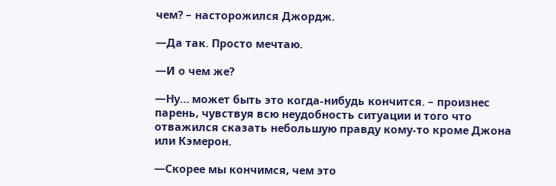чем? – насторожился Джордж.

—Да так. Просто мечтаю.

—И о чем же?

—Ну… может быть это когда-нибудь кончится. – произнес парень, чувствуя всю неудобность ситуации и того что отважился сказать небольшую правду кому-то кроме Джона или Кэмерон.

—Скорее мы кончимся, чем это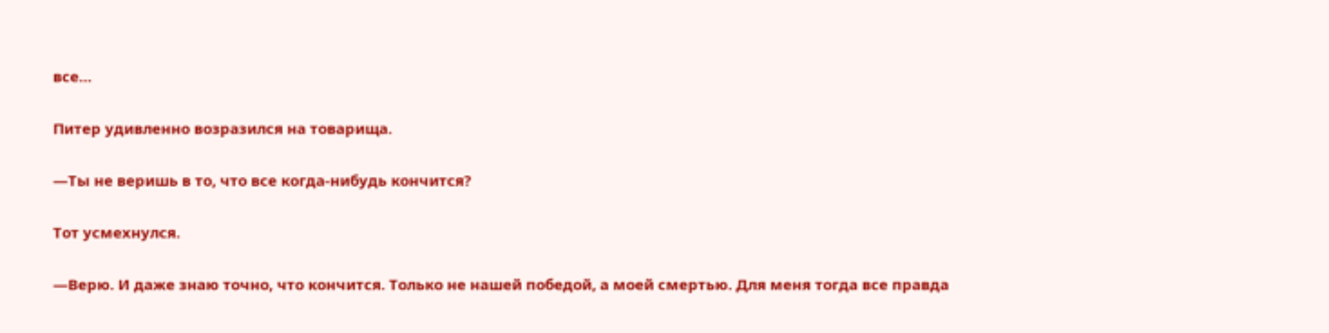все…

Питер удивленно возразился на товарища.

—Ты не веришь в то, что все когда-нибудь кончится?

Тот усмехнулся.

—Верю. И даже знаю точно, что кончится. Только не нашей победой, а моей смертью. Для меня тогда все правда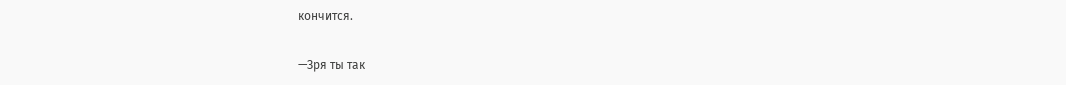кончится.

—Зря ты так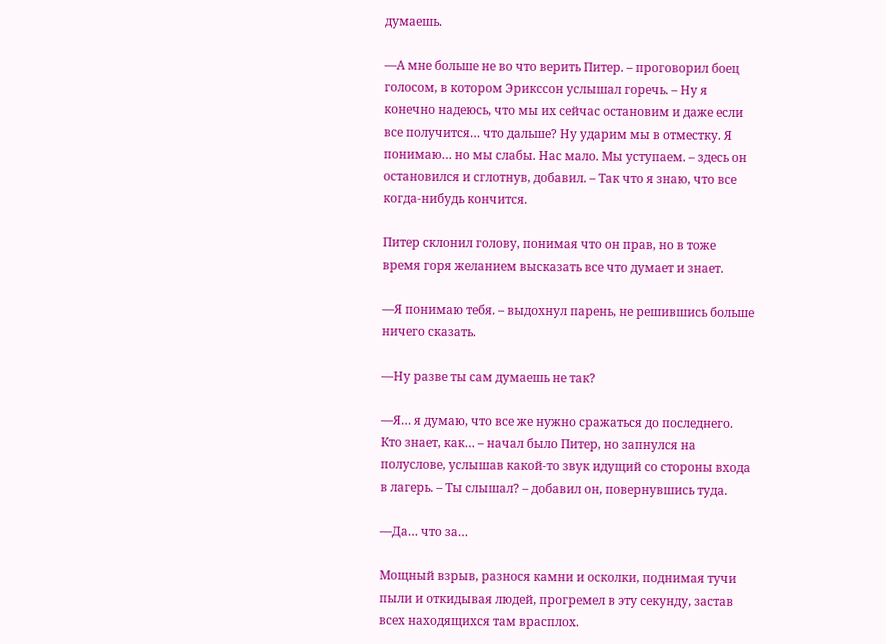думаешь.

—А мне больше не во что верить Питер. – проговорил боец голосом, в котором Эрикссон услышал горечь. – Ну я конечно надеюсь, что мы их сейчас остановим и даже если все получится… что дальше? Ну ударим мы в отместку. Я понимаю… но мы слабы. Нас мало. Мы уступаем. – здесь он остановился и сглотнув, добавил. – Так что я знаю, что все когда-нибудь кончится.

Питер склонил голову, понимая что он прав, но в тоже время горя желанием высказать все что думает и знает.

—Я понимаю тебя. – выдохнул парень, не решившись больше ничего сказать.

—Ну разве ты сам думаешь не так?

—Я… я думаю, что все же нужно сражаться до последнего. Кто знает, как… – начал было Питер, но запнулся на полуслове, услышав какой-то звук идущий со стороны входа в лагерь. – Ты слышал? – добавил он, повернувшись туда.

—Да… что за…

Мощный взрыв, разнося камни и осколки, поднимая тучи пыли и откидывая людей, прогремел в эту секунду, застав всех находящихся там врасплох.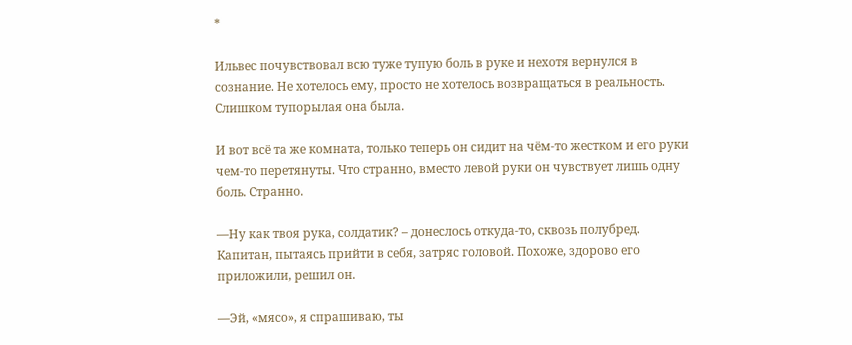*

Ильвес почувствовал всю туже тупую боль в руке и нехотя вернулся в сознание. Не хотелось ему, просто не хотелось возвращаться в реальность. Слишком тупорылая она была.

И вот всё та же комната, только теперь он сидит на чём-то жестком и его руки чем-то перетянуты. Что странно, вместо левой руки он чувствует лишь одну боль. Странно.

—Ну как твоя рука, солдатик? – донеслось откуда-то, сквозь полубред. Капитан, пытаясь прийти в себя, затряс головой. Похоже, здорово его приложили, решил он.

—Эй, «мясо», я спрашиваю, ты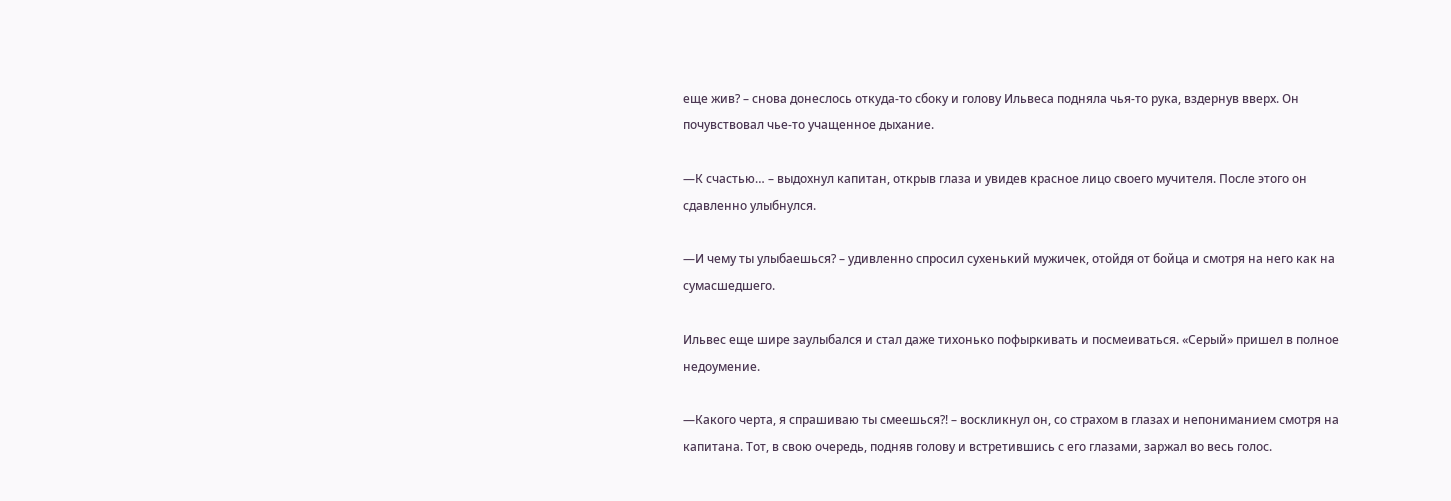еще жив? – снова донеслось откуда-то сбоку и голову Ильвеса подняла чья-то рука, вздернув вверх. Он почувствовал чье-то учащенное дыхание.

—К счастью… – выдохнул капитан, открыв глаза и увидев красное лицо своего мучителя. После этого он сдавленно улыбнулся.

—И чему ты улыбаешься? – удивленно спросил сухенький мужичек, отойдя от бойца и смотря на него как на сумасшедшего.

Ильвес еще шире заулыбался и стал даже тихонько пофыркивать и посмеиваться. «Серый» пришел в полное недоумение.

—Какого черта, я спрашиваю ты смеешься?! – воскликнул он, со страхом в глазах и непониманием смотря на капитана. Тот, в свою очередь, подняв голову и встретившись с его глазами, заржал во весь голос.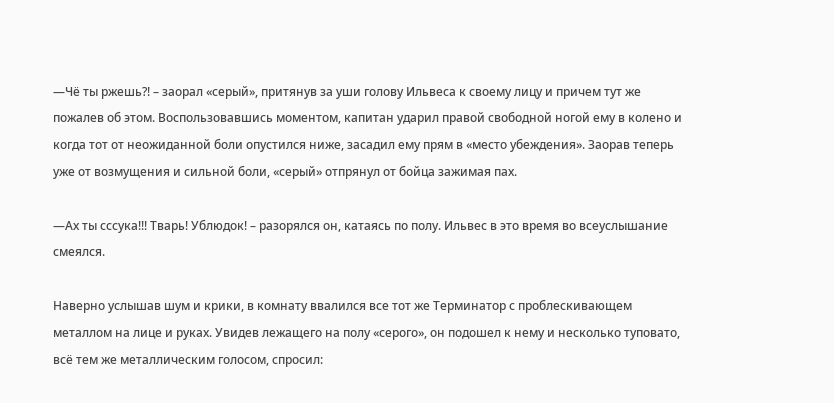—Чё ты ржешь?! – заорал «серый», притянув за уши голову Ильвеса к своему лицу и причем тут же пожалев об этом. Воспользовавшись моментом, капитан ударил правой свободной ногой ему в колено и когда тот от неожиданной боли опустился ниже, засадил ему прям в «место убеждения». Заорав теперь уже от возмущения и сильной боли, «серый» отпрянул от бойца зажимая пах.

—Ах ты сссука!!! Тварь! Ублюдок! – разорялся он, катаясь по полу. Ильвес в это время во всеуслышание смеялся.

Наверно услышав шум и крики, в комнату ввалился все тот же Терминатор с проблескивающем металлом на лице и руках. Увидев лежащего на полу «серого», он подошел к нему и несколько туповато, всё тем же металлическим голосом, спросил: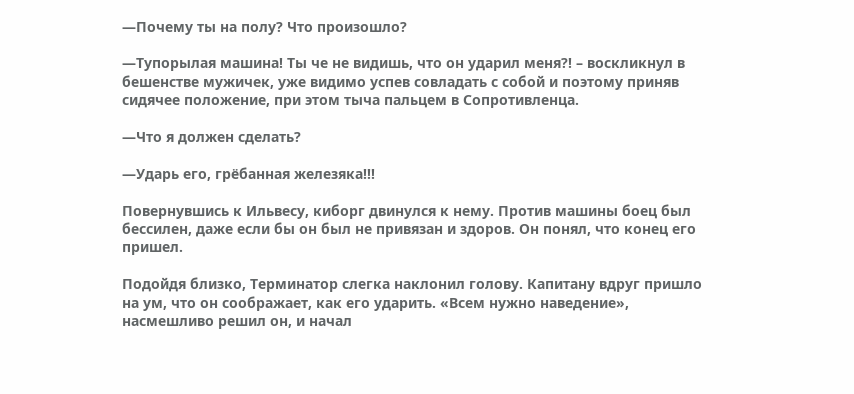—Почему ты на полу? Что произошло?

—Тупорылая машина! Ты че не видишь, что он ударил меня?! – воскликнул в бешенстве мужичек, уже видимо успев совладать с собой и поэтому приняв сидячее положение, при этом тыча пальцем в Сопротивленца.

—Что я должен сделать?

—Ударь его, грёбанная железяка!!!

Повернувшись к Ильвесу, киборг двинулся к нему. Против машины боец был бессилен, даже если бы он был не привязан и здоров. Он понял, что конец его пришел.

Подойдя близко, Терминатор слегка наклонил голову. Капитану вдруг пришло на ум, что он соображает, как его ударить. «Всем нужно наведение», насмешливо решил он, и начал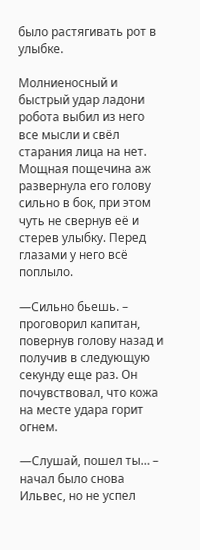было растягивать рот в улыбке.

Молниеносный и быстрый удар ладони робота выбил из него все мысли и свёл старания лица на нет. Мощная пощечина аж развернула его голову сильно в бок, при этом чуть не свернув её и стерев улыбку. Перед глазами у него всё поплыло.

—Сильно бьешь. – проговорил капитан, повернув голову назад и получив в следующую секунду еще раз. Он почувствовал, что кожа на месте удара горит огнем.

—Слушай, пошел ты… – начал было снова Ильвес, но не успел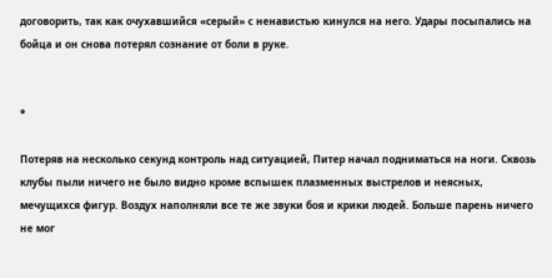договорить, так как очухавшийся «серый» с ненавистью кинулся на него. Удары посыпались на бойца и он снова потерял сознание от боли в руке.


*

Потеряв на несколько секунд контроль над ситуацией, Питер начал подниматься на ноги. Сквозь клубы пыли ничего не было видно кроме вспышек плазменных выстрелов и неясных, мечущихся фигур. Воздух наполняли все те же звуки боя и крики людей. Больше парень ничего не мог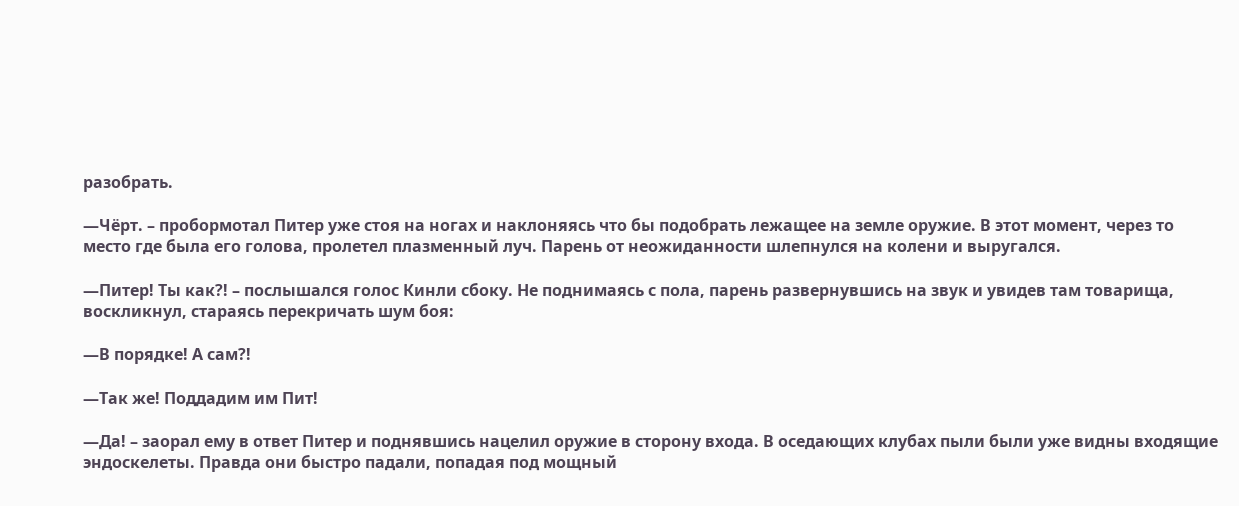разобрать.

—Чёрт. – пробормотал Питер уже стоя на ногах и наклоняясь что бы подобрать лежащее на земле оружие. В этот момент, через то место где была его голова, пролетел плазменный луч. Парень от неожиданности шлепнулся на колени и выругался.

—Питер! Ты как?! – послышался голос Кинли сбоку. Не поднимаясь с пола, парень развернувшись на звук и увидев там товарища, воскликнул, стараясь перекричать шум боя:

—В порядке! А сам?!

—Так же! Поддадим им Пит!

—Да! – заорал ему в ответ Питер и поднявшись нацелил оружие в сторону входа. В оседающих клубах пыли были уже видны входящие эндоскелеты. Правда они быстро падали, попадая под мощный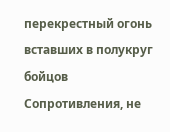перекрестный огонь вставших в полукруг бойцов Сопротивления, не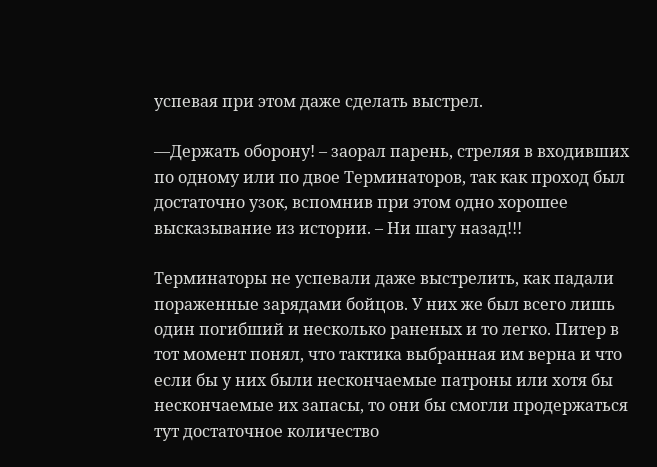успевая при этом даже сделать выстрел.

—Держать оборону! – заорал парень, стреляя в входивших по одному или по двое Терминаторов, так как проход был достаточно узок, вспомнив при этом одно хорошее высказывание из истории. – Ни шагу назад!!!

Терминаторы не успевали даже выстрелить, как падали пораженные зарядами бойцов. У них же был всего лишь один погибший и несколько раненых и то легко. Питер в тот момент понял, что тактика выбранная им верна и что если бы у них были нескончаемые патроны или хотя бы нескончаемые их запасы, то они бы смогли продержаться тут достаточное количество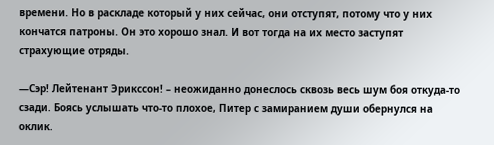времени. Но в раскладе который у них сейчас, они отступят, потому что у них кончатся патроны. Он это хорошо знал. И вот тогда на их место заступят страхующие отряды.

—Сэр! Лейтенант Эрикссон! – неожиданно донеслось сквозь весь шум боя откуда-то сзади. Боясь услышать что-то плохое, Питер с замиранием души обернулся на оклик.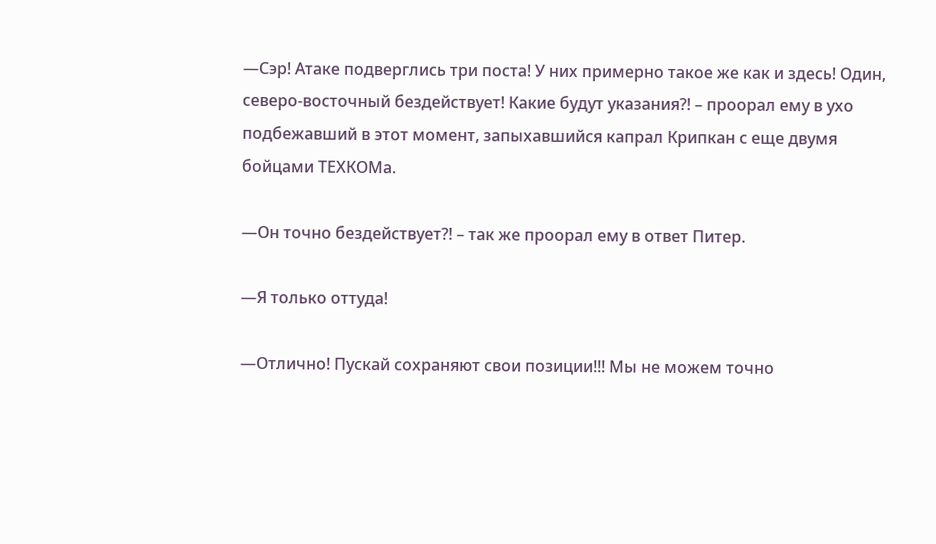—Сэр! Атаке подверглись три поста! У них примерно такое же как и здесь! Один, северо-восточный бездействует! Какие будут указания?! – проорал ему в ухо подбежавший в этот момент, запыхавшийся капрал Крипкан с еще двумя бойцами ТЕХКОМа.

—Он точно бездействует?! – так же проорал ему в ответ Питер.

—Я только оттуда!

—Отлично! Пускай сохраняют свои позиции!!! Мы не можем точно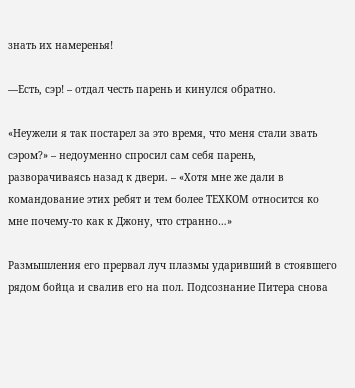знать их намеренья!

—Есть, сэр! – отдал честь парень и кинулся обратно.

«Неужели я так постарел за это время, что меня стали звать сэром?» – недоуменно спросил сам себя парень, разворачиваясь назад к двери. – «Хотя мне же дали в командование этих ребят и тем более ТЕХКОМ относится ко мне почему-то как к Джону, что странно…»

Размышления его прервал луч плазмы ударивший в стоявшего рядом бойца и свалив его на пол. Подсознание Питера снова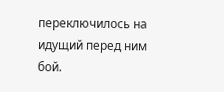переключилось на идущий перед ним бой.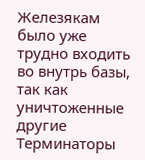Железякам было уже трудно входить во внутрь базы, так как уничтоженные другие Терминаторы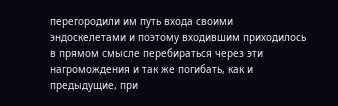перегородили им путь входа своими эндоскелетами и поэтому входившим приходилось в прямом смысле перебираться через эти нагромождения и так же погибать, как и предыдущие, при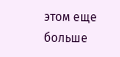этом еще больше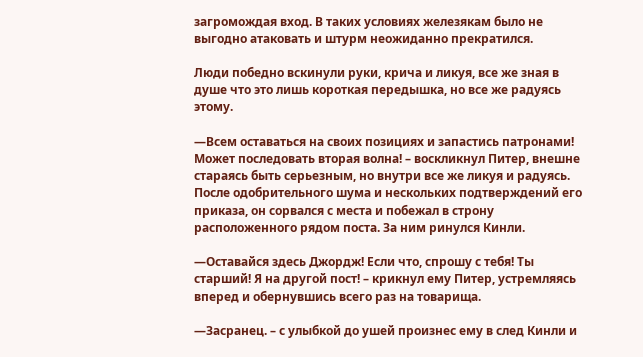загромождая вход. В таких условиях железякам было не выгодно атаковать и штурм неожиданно прекратился.

Люди победно вскинули руки, крича и ликуя, все же зная в душе что это лишь короткая передышка, но все же радуясь этому.

—Всем оставаться на своих позициях и запастись патронами! Может последовать вторая волна! – воскликнул Питер, внешне стараясь быть серьезным, но внутри все же ликуя и радуясь. После одобрительного шума и нескольких подтверждений его приказа, он сорвался с места и побежал в строну расположенного рядом поста. За ним ринулся Кинли.

—Оставайся здесь Джордж! Если что, спрошу с тебя! Ты старший! Я на другой пост! – крикнул ему Питер, устремляясь вперед и обернувшись всего раз на товарища.

—Засранец. – с улыбкой до ушей произнес ему в след Кинли и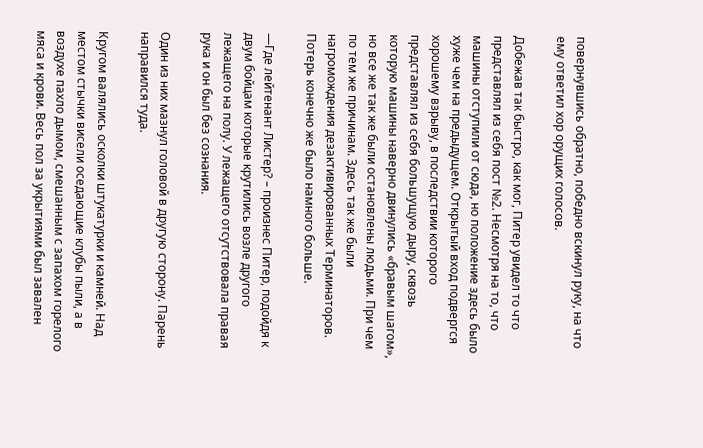повернувшись обратно, победно вскинул руку, на что ему ответил хор орущих голосов.

Добежав так быстро, как мог, Питер увидел то что представлял из себя пост №2. Несмотря на то, что машины отступили от сюда, но положение здесь было хуже чем на предыдущем. Открытый вход подвергся хорошему взрыву, в последствии которого представлял из себя большущую дыру, сквозь которую машины наверно двинулись «бравым шагом», но все же так же были остановлены людьми. При чем по тем же причинам. Здесь так же были нагромождения дезактивированных Терминаторов. Потерь конечно же было намного больше.

—Где лейтенант Листер? – произнес Питер, подойдя к двум бойцам которые крутились возле другого лежащего на полу. У лежащего отсутствовала правая рука и он был без сознания.

Один из них мазнул головой в другую сторону. Парень направился туда.

Кругом валялись осколки штукатурки и камней. Над местом стычки висели оседающие клубы пыли, а в воздухе пахло дымом, смешанным с запахом горелого мяса и крови. Весь пол за укрытиями был завален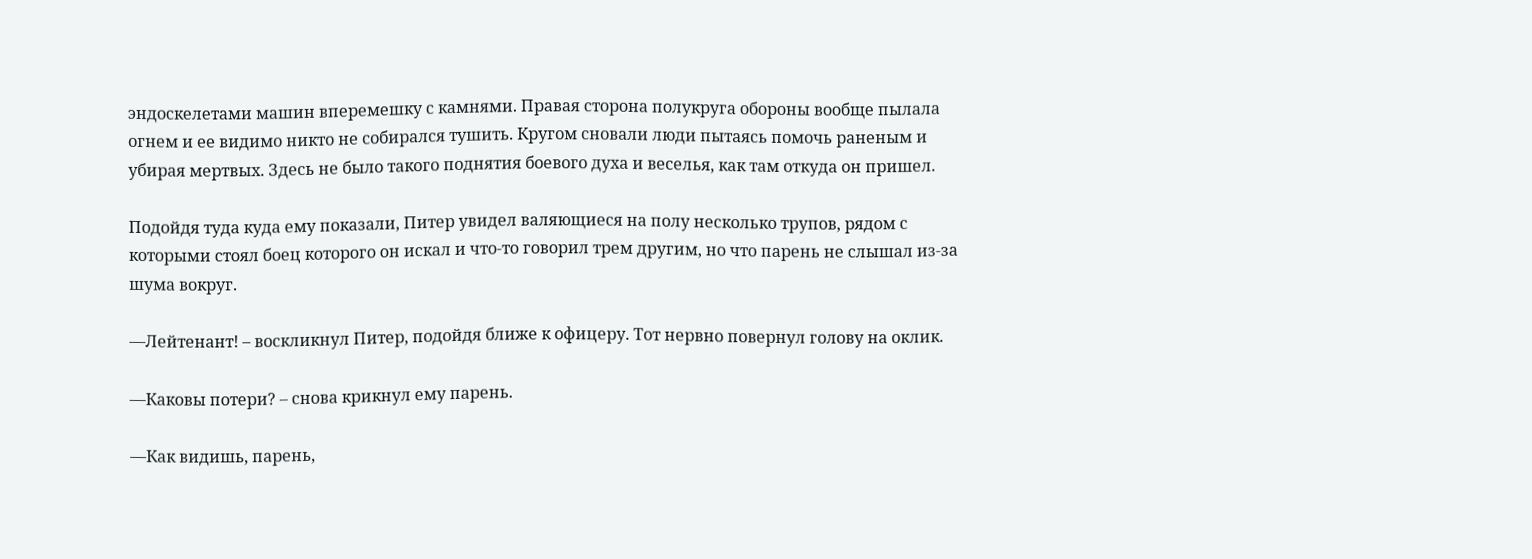эндоскелетами машин вперемешку с камнями. Правая сторона полукруга обороны вообще пылала огнем и ее видимо никто не собирался тушить. Кругом сновали люди пытаясь помочь раненым и убирая мертвых. Здесь не было такого поднятия боевого духа и веселья, как там откуда он пришел.

Подойдя туда куда ему показали, Питер увидел валяющиеся на полу несколько трупов, рядом с которыми стоял боец которого он искал и что-то говорил трем другим, но что парень не слышал из-за шума вокруг.

—Лейтенант! – воскликнул Питер, подойдя ближе к офицеру. Тот нервно повернул голову на оклик.

—Каковы потери? – снова крикнул ему парень.

—Как видишь, парень,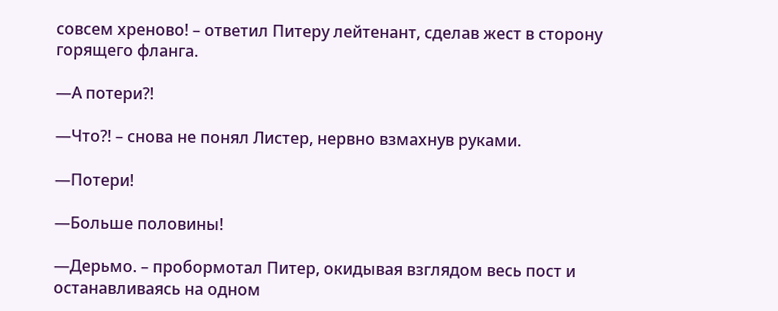совсем хреново! – ответил Питеру лейтенант, сделав жест в сторону горящего фланга.

—А потери?!

—Что?! – снова не понял Листер, нервно взмахнув руками.

—Потери!

—Больше половины!

—Дерьмо. – пробормотал Питер, окидывая взглядом весь пост и останавливаясь на одном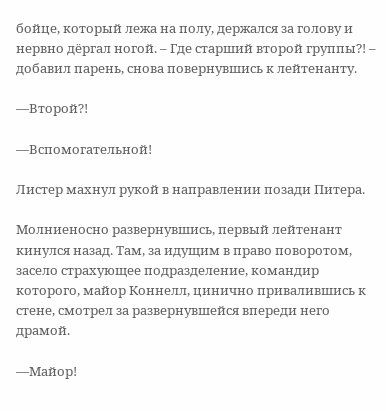бойце, который лежа на полу, держался за голову и нервно дёргал ногой. – Где старший второй группы?! – добавил парень, снова повернувшись к лейтенанту.

—Второй?!

—Вспомогательной!

Листер махнул рукой в направлении позади Питера.

Молниеносно развернувшись, первый лейтенант кинулся назад. Там, за идущим в право поворотом, засело страхующее подразделение, командир которого, майор Коннелл, цинично привалившись к стене, смотрел за развернувшейся впереди него драмой.

—Майор!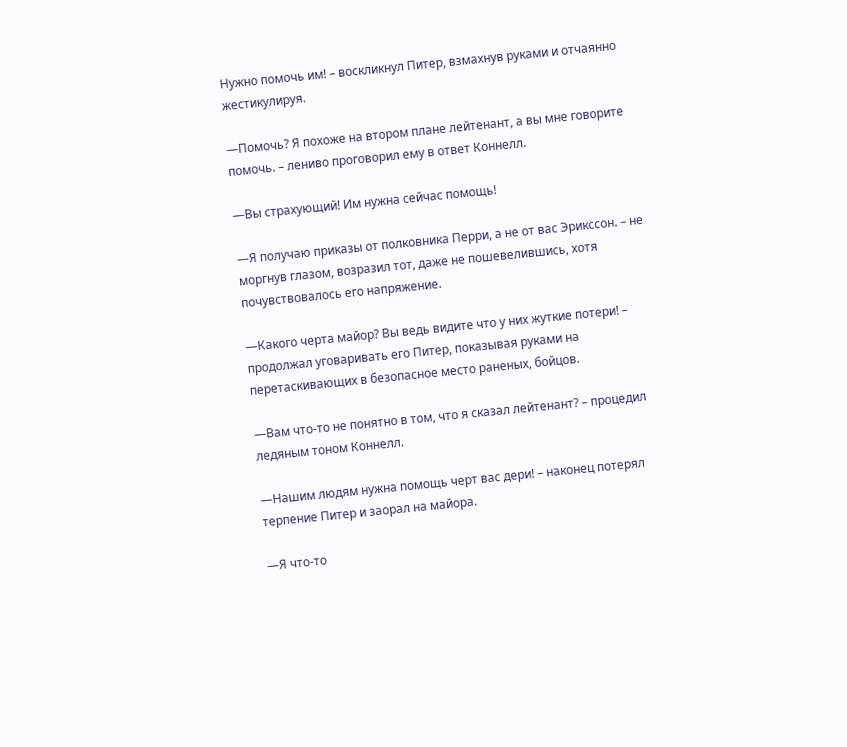Нужно помочь им! – воскликнул Питер, взмахнув руками и отчаянно жестикулируя.

—Помочь? Я похоже на втором плане лейтенант, а вы мне говорите помочь. – лениво проговорил ему в ответ Коннелл.

—Вы страхующий! Им нужна сейчас помощь!

—Я получаю приказы от полковника Перри, а не от вас Эрикссон. – не моргнув глазом, возразил тот, даже не пошевелившись, хотя почувствовалось его напряжение.

—Какого черта майор? Вы ведь видите что у них жуткие потери! – продолжал уговаривать его Питер, показывая руками на перетаскивающих в безопасное место раненых, бойцов.

—Вам что-то не понятно в том, что я сказал лейтенант? – процедил ледяным тоном Коннелл.

—Нашим людям нужна помощь черт вас дери! – наконец потерял терпение Питер и заорал на майора.

—Я что-то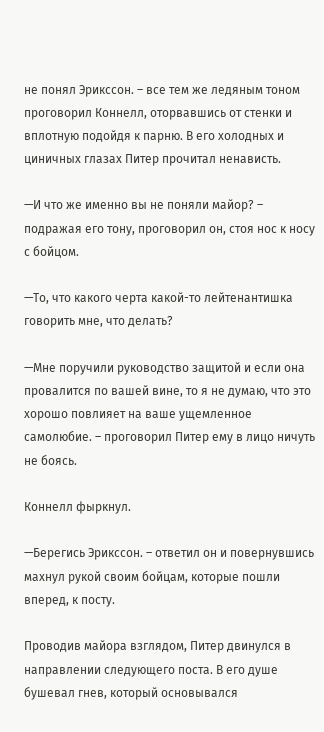не понял Эрикссон. – все тем же ледяным тоном проговорил Коннелл, оторвавшись от стенки и вплотную подойдя к парню. В его холодных и циничных глазах Питер прочитал ненависть.

—И что же именно вы не поняли майор? – подражая его тону, проговорил он, стоя нос к носу с бойцом.

—То, что какого черта какой-то лейтенантишка говорить мне, что делать?

—Мне поручили руководство защитой и если она провалится по вашей вине, то я не думаю, что это хорошо повлияет на ваше ущемленное самолюбие. – проговорил Питер ему в лицо ничуть не боясь.

Коннелл фыркнул.

—Берегись Эрикссон. – ответил он и повернувшись махнул рукой своим бойцам, которые пошли вперед, к посту.

Проводив майора взглядом, Питер двинулся в направлении следующего поста. В его душе бушевал гнев, который основывался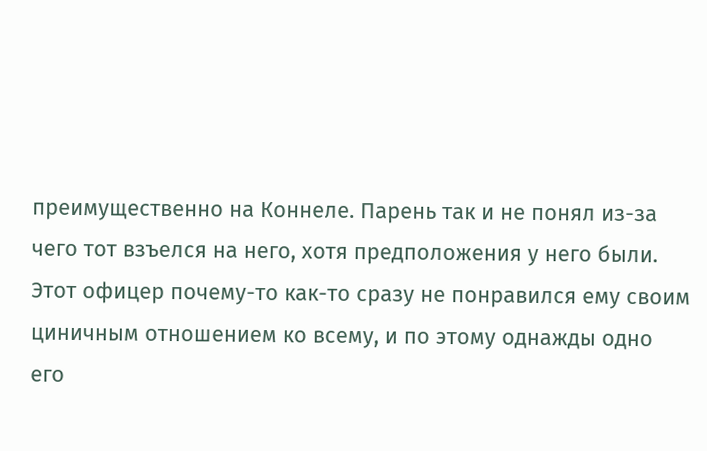преимущественно на Коннеле. Парень так и не понял из-за чего тот взъелся на него, хотя предположения у него были. Этот офицер почему-то как-то сразу не понравился ему своим циничным отношением ко всему, и по этому однажды одно его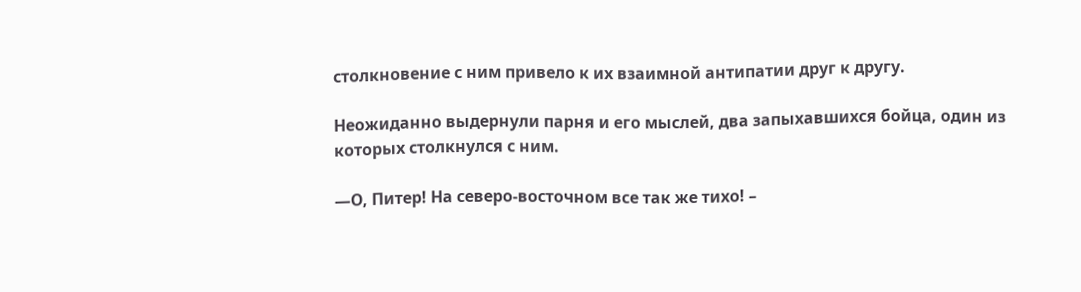столкновение с ним привело к их взаимной антипатии друг к другу.

Неожиданно выдернули парня и его мыслей, два запыхавшихся бойца, один из которых столкнулся с ним.

—О, Питер! На северо-восточном все так же тихо! –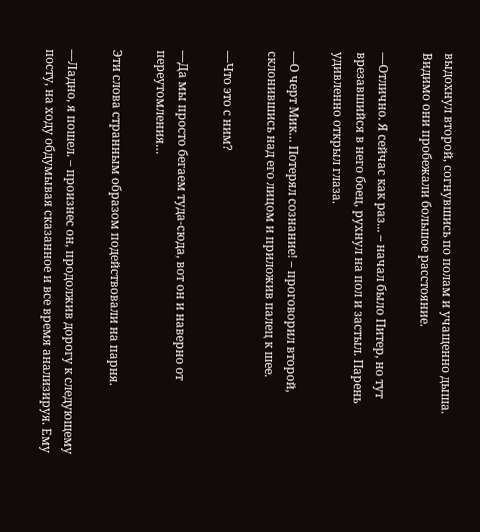выдохнул второй, согнувшись по полам и учащенно дыша. Видимо они пробежали большое расстояние.

—Отлично. Я сейчас как раз... – начал было Питер, но тут врезавшийся в него боец, рухнул на пол и застыл. Парень удивленно открыл глаза.

—О черт Мик… Потерял сознание! – проговорил второй, склонившись над его лицом и приложив палец к шее.

—Что это с ним?

—Да мы просто бегаем туда-сюда, вот он и наверно от переутомления…

Эти слова странным образом подействовали на парня.

—Ладно, я пошел. – произнес он, продолжив дорогу к следующему посту, на ходу обдумывая сказанное и все время анализируя. Ему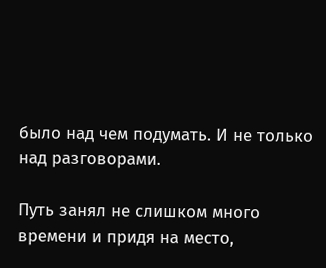было над чем подумать. И не только над разговорами.

Путь занял не слишком много времени и придя на место,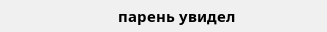парень увидел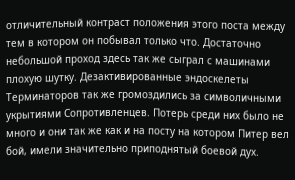отличительный контраст положения этого поста между тем в котором он побывал только что. Достаточно небольшой проход здесь так же сыграл с машинами плохую шутку. Дезактивированные эндоскелеты Терминаторов так же громоздились за символичными укрытиями Сопротивленцев. Потерь среди них было не много и они так же как и на посту на котором Питер вел бой, имели значительно приподнятый боевой дух.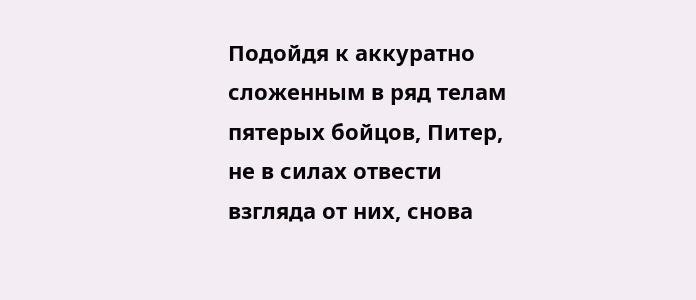Подойдя к аккуратно сложенным в ряд телам пятерых бойцов, Питер, не в силах отвести взгляда от них, снова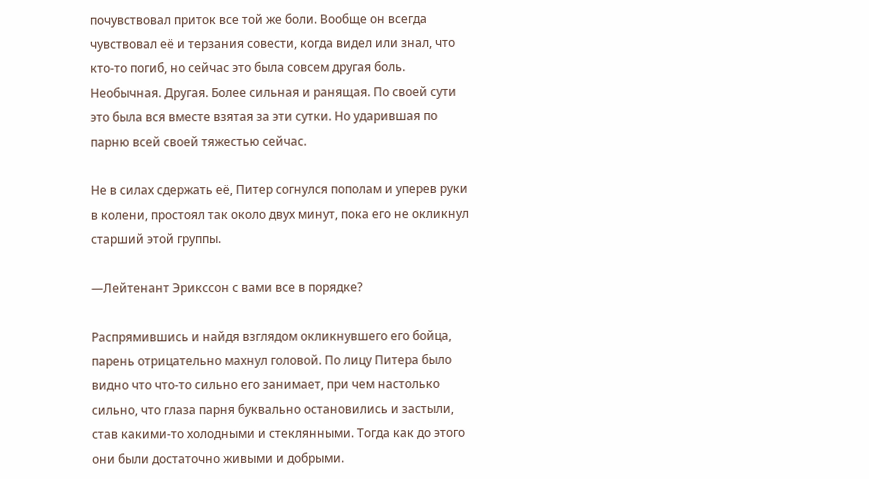почувствовал приток все той же боли. Вообще он всегда чувствовал её и терзания совести, когда видел или знал, что кто-то погиб, но сейчас это была совсем другая боль. Необычная. Другая. Более сильная и ранящая. По своей сути это была вся вместе взятая за эти сутки. Но ударившая по парню всей своей тяжестью сейчас.

Не в силах сдержать её, Питер согнулся пополам и уперев руки в колени, простоял так около двух минут, пока его не окликнул старший этой группы.

—Лейтенант Эрикссон с вами все в порядке?

Распрямившись и найдя взглядом окликнувшего его бойца, парень отрицательно махнул головой. По лицу Питера было видно что что-то сильно его занимает, при чем настолько сильно, что глаза парня буквально остановились и застыли, став какими-то холодными и стеклянными. Тогда как до этого они были достаточно живыми и добрыми.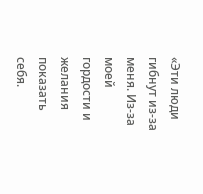«Эти люди гибнут из-за меня. Из-за моей гордости и желания показать себя.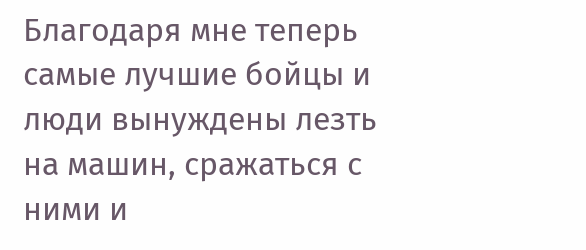Благодаря мне теперь самые лучшие бойцы и люди вынуждены лезть на машин, сражаться с ними и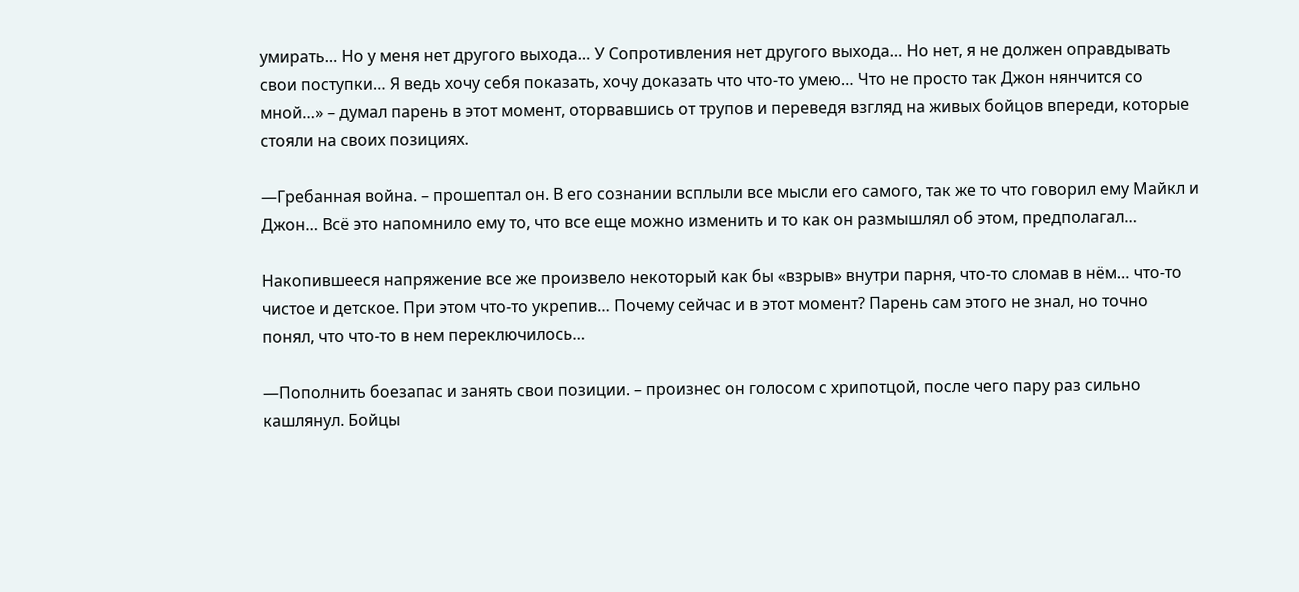умирать… Но у меня нет другого выхода… У Сопротивления нет другого выхода… Но нет, я не должен оправдывать свои поступки… Я ведь хочу себя показать, хочу доказать что что-то умею… Что не просто так Джон нянчится со мной…» – думал парень в этот момент, оторвавшись от трупов и переведя взгляд на живых бойцов впереди, которые стояли на своих позициях.

—Гребанная война. – прошептал он. В его сознании всплыли все мысли его самого, так же то что говорил ему Майкл и Джон… Всё это напомнило ему то, что все еще можно изменить и то как он размышлял об этом, предполагал…

Накопившееся напряжение все же произвело некоторый как бы «взрыв» внутри парня, что-то сломав в нём… что-то чистое и детское. При этом что-то укрепив… Почему сейчас и в этот момент? Парень сам этого не знал, но точно понял, что что-то в нем переключилось…

—Пополнить боезапас и занять свои позиции. – произнес он голосом с хрипотцой, после чего пару раз сильно кашлянул. Бойцы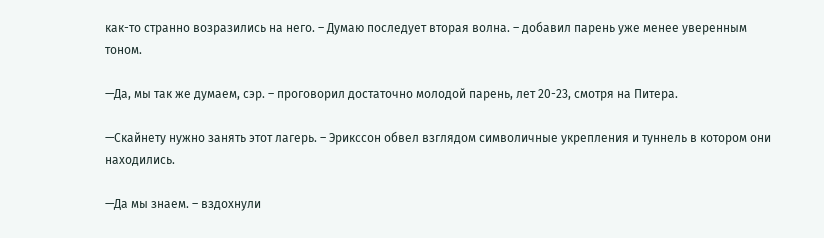как-то странно возразились на него. – Думаю последует вторая волна. – добавил парень уже менее уверенным тоном.

—Да, мы так же думаем, сэр. – проговорил достаточно молодой парень, лет 20-23, смотря на Питера.

—Скайнету нужно занять этот лагерь. – Эрикссон обвел взглядом символичные укрепления и туннель в котором они находились.

—Да мы знаем. – вздохнули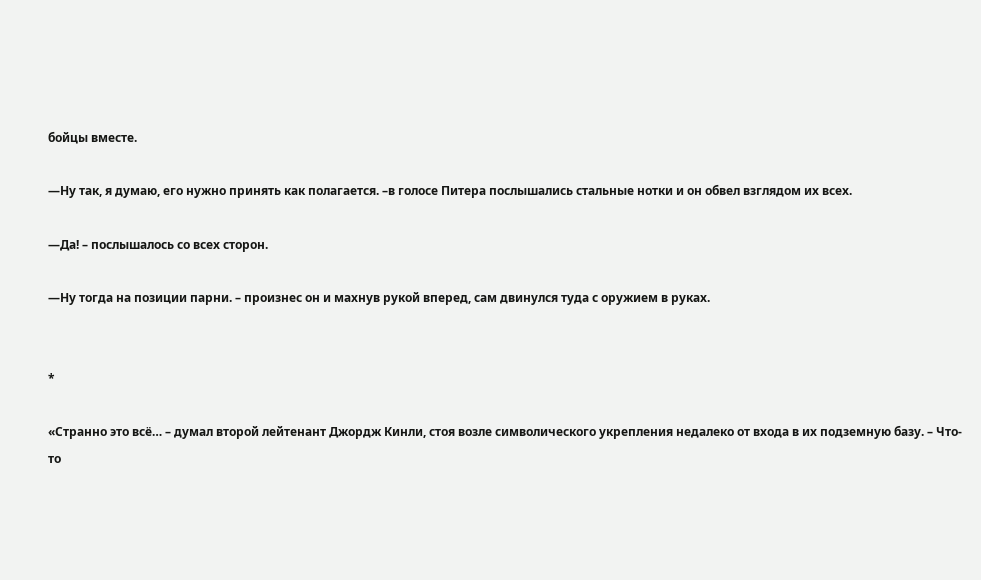бойцы вместе.

—Ну так, я думаю, его нужно принять как полагается. –в голосе Питера послышались стальные нотки и он обвел взглядом их всех.

—Да! – послышалось со всех сторон.

—Ну тогда на позиции парни. – произнес он и махнув рукой вперед, сам двинулся туда с оружием в руках.


*

«Странно это всё… – думал второй лейтенант Джордж Кинли, стоя возле символического укрепления недалеко от входа в их подземную базу. – Что-то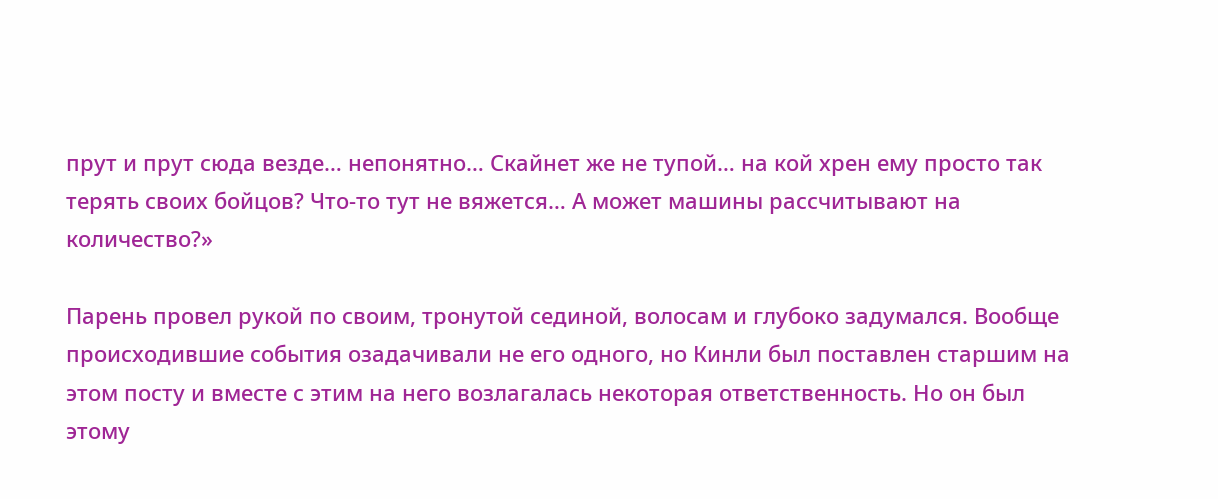прут и прут сюда везде… непонятно… Скайнет же не тупой… на кой хрен ему просто так терять своих бойцов? Что-то тут не вяжется… А может машины рассчитывают на количество?»

Парень провел рукой по своим, тронутой сединой, волосам и глубоко задумался. Вообще происходившие события озадачивали не его одного, но Кинли был поставлен старшим на этом посту и вместе с этим на него возлагалась некоторая ответственность. Но он был этому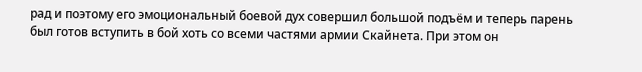рад и поэтому его эмоциональный боевой дух совершил большой подъём и теперь парень был готов вступить в бой хоть со всеми частями армии Скайнета. При этом он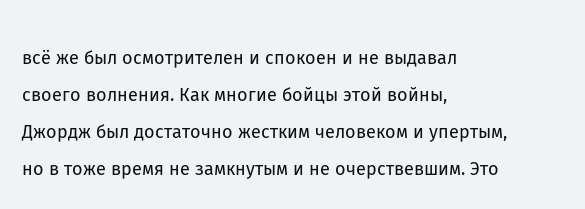всё же был осмотрителен и спокоен и не выдавал своего волнения. Как многие бойцы этой войны, Джордж был достаточно жестким человеком и упертым, но в тоже время не замкнутым и не очерствевшим. Это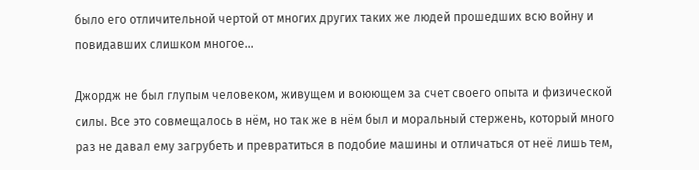было его отличительной чертой от многих других таких же людей прошедших всю войну и повидавших слишком многое…

Джордж не был глупым человеком, живущем и воюющем за счет своего опыта и физической силы. Все это совмещалось в нём, но так же в нём был и моральный стержень, который много раз не давал ему загрубеть и превратиться в подобие машины и отличаться от неё лишь тем,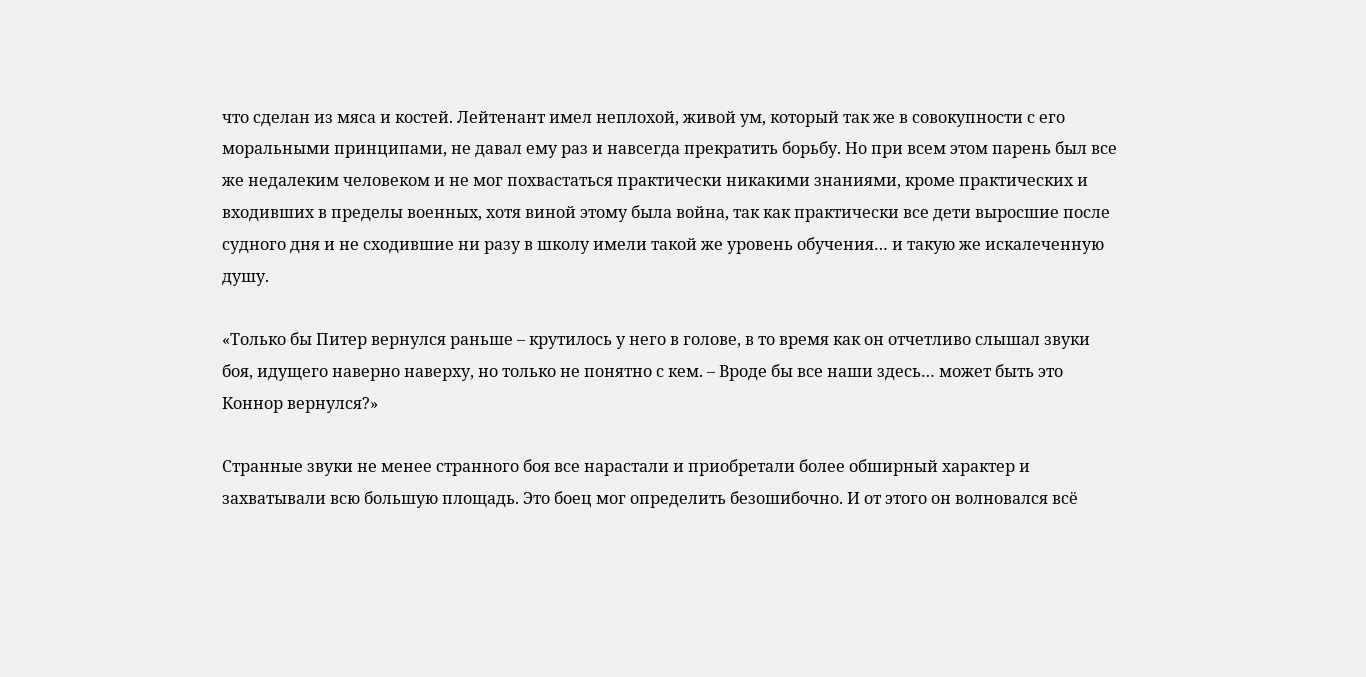что сделан из мяса и костей. Лейтенант имел неплохой, живой ум, который так же в совокупности с его моральными принципами, не давал ему раз и навсегда прекратить борьбу. Но при всем этом парень был все же недалеким человеком и не мог похвастаться практически никакими знаниями, кроме практических и входивших в пределы военных, хотя виной этому была война, так как практически все дети выросшие после судного дня и не сходившие ни разу в школу имели такой же уровень обучения… и такую же искалеченную душу.

«Только бы Питер вернулся раньше – крутилось у него в голове, в то время как он отчетливо слышал звуки боя, идущего наверно наверху, но только не понятно с кем. – Вроде бы все наши здесь… может быть это Коннор вернулся?»

Странные звуки не менее странного боя все нарастали и приобретали более обширный характер и захватывали всю большую площадь. Это боец мог определить безошибочно. И от этого он волновался всё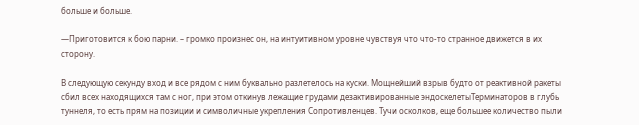больше и больше.

—Приготовится к бою парни. – громко произнес он, на интуитивном уровне чувствуя что что-то странное движется в их сторону.

В следующую секунду вход и все рядом с ним буквально разлетелось на куски. Мощнейший взрыв будто от реактивной ракеты сбил всех находящихся там с ног, при этом откинув лежащие грудами дезактивированные эндоскелетыТерминаторов в глубь туннеля, то есть прям на позиции и символичные укрепления Сопротивленцев. Тучи осколков, еще большее количество пыли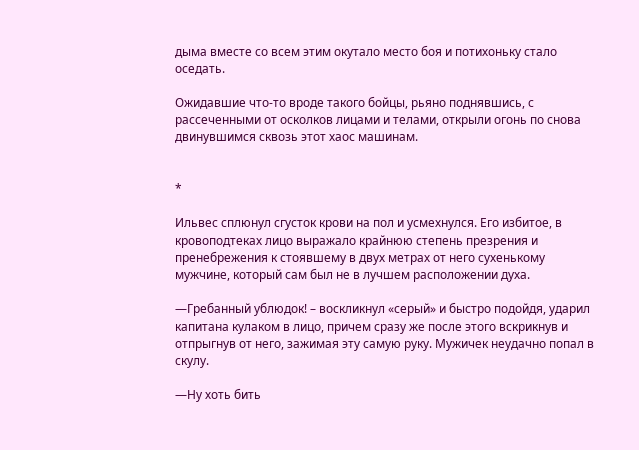дыма вместе со всем этим окутало место боя и потихоньку стало оседать.

Ожидавшие что-то вроде такого бойцы, рьяно поднявшись, с рассеченными от осколков лицами и телами, открыли огонь по снова двинувшимся сквозь этот хаос машинам.


*

Ильвес сплюнул сгусток крови на пол и усмехнулся. Его избитое, в кровоподтеках лицо выражало крайнюю степень презрения и пренебрежения к стоявшему в двух метрах от него сухенькому мужчине, который сам был не в лучшем расположении духа.

—Гребанный ублюдок! – воскликнул «серый» и быстро подойдя, ударил капитана кулаком в лицо, причем сразу же после этого вскрикнув и отпрыгнув от него, зажимая эту самую руку. Мужичек неудачно попал в скулу.

—Ну хоть бить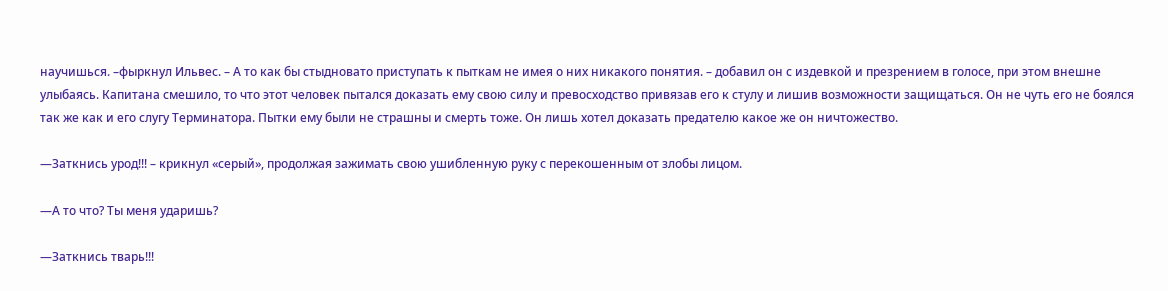научишься. –фыркнул Ильвес. – А то как бы стыдновато приступать к пыткам не имея о них никакого понятия. – добавил он с издевкой и презрением в голосе, при этом внешне улыбаясь. Капитана смешило, то что этот человек пытался доказать ему свою силу и превосходство привязав его к стулу и лишив возможности защищаться. Он не чуть его не боялся так же как и его слугу Терминатора. Пытки ему были не страшны и смерть тоже. Он лишь хотел доказать предателю какое же он ничтожество.

—Заткнись урод!!! – крикнул «серый», продолжая зажимать свою ушибленную руку с перекошенным от злобы лицом.

—А то что? Ты меня ударишь?

—Заткнись тварь!!!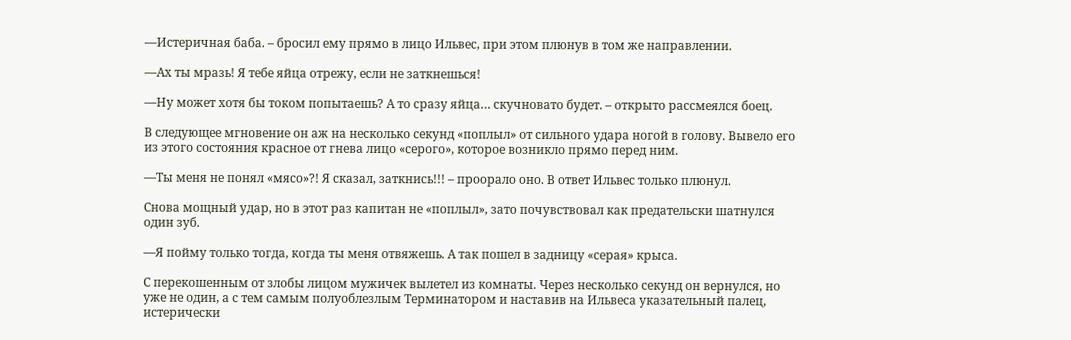—Истеричная баба. – бросил ему прямо в лицо Ильвес, при этом плюнув в том же направлении.

—Ах ты мразь! Я тебе яйца отрежу, если не заткнешься!

—Ну может хотя бы током попытаешь? А то сразу яйца… скучновато будет. – открыто рассмеялся боец.

В следующее мгновение он аж на несколько секунд «поплыл» от сильного удара ногой в голову. Вывело его из этого состояния красное от гнева лицо «серого», которое возникло прямо перед ним.

—Ты меня не понял «мясо»?! Я сказал, заткнись!!! – проорало оно. В ответ Ильвес только плюнул.

Снова мощный удар, но в этот раз капитан не «поплыл», зато почувствовал как предательски шатнулся один зуб.

—Я пойму только тогда, когда ты меня отвяжешь. А так пошел в задницу «серая» крыса.

С перекошенным от злобы лицом мужичек вылетел из комнаты. Через несколько секунд он вернулся, но уже не один, а с тем самым полуоблезлым Терминатором и наставив на Ильвеса указательный палец, истерически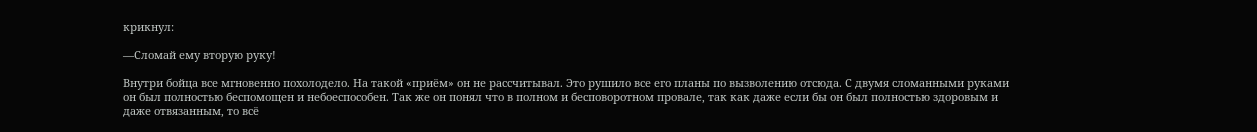крикнул:

—Сломай ему вторую руку!

Внутри бойца все мгновенно похолодело. На такой «приём» он не рассчитывал. Это рушило все его планы по вызволению отсюда. С двумя сломанными руками он был полностью беспомощен и небоеспособен. Так же он понял что в полном и бесповоротном провале, так как даже если бы он был полностью здоровым и даже отвязанным, то всё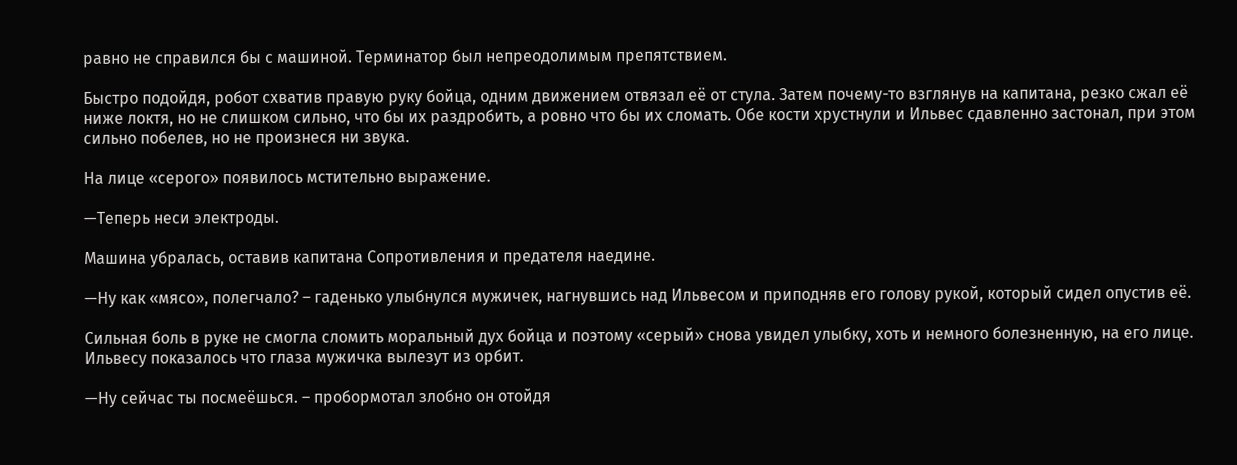равно не справился бы с машиной. Терминатор был непреодолимым препятствием.

Быстро подойдя, робот схватив правую руку бойца, одним движением отвязал её от стула. Затем почему-то взглянув на капитана, резко сжал её ниже локтя, но не слишком сильно, что бы их раздробить, а ровно что бы их сломать. Обе кости хрустнули и Ильвес сдавленно застонал, при этом сильно побелев, но не произнеся ни звука.

На лице «серого» появилось мстительно выражение.

—Теперь неси электроды.

Машина убралась, оставив капитана Сопротивления и предателя наедине.

—Ну как «мясо», полегчало? – гаденько улыбнулся мужичек, нагнувшись над Ильвесом и приподняв его голову рукой, который сидел опустив её.

Сильная боль в руке не смогла сломить моральный дух бойца и поэтому «серый» снова увидел улыбку, хоть и немного болезненную, на его лице. Ильвесу показалось что глаза мужичка вылезут из орбит.

—Ну сейчас ты посмеёшься. – пробормотал злобно он отойдя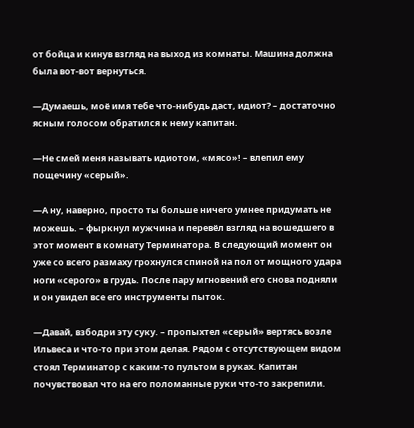от бойца и кинув взгляд на выход из комнаты. Машина должна была вот-вот вернуться.

—Думаешь, моё имя тебе что-нибудь даст, идиот? – достаточно ясным голосом обратился к нему капитан.

—Не смей меня называть идиотом, «мясо»! – влепил ему пощечину «серый».

—А ну, наверно, просто ты больше ничего умнее придумать не можешь. – фыркнул мужчина и перевёл взгляд на вошедшего в этот момент в комнату Терминатора. В следующий момент он уже со всего размаху грохнулся спиной на пол от мощного удара ноги «серого» в грудь. После пару мгновений его снова подняли и он увидел все его инструменты пыток.

—Давай, взбодри эту суку. – пропыхтел «серый» вертясь возле Ильвеса и что-то при этом делая. Рядом с отсутствующем видом стоял Терминатор с каким-то пультом в руках. Капитан почувствовал что на его поломанные руки что-то закрепили.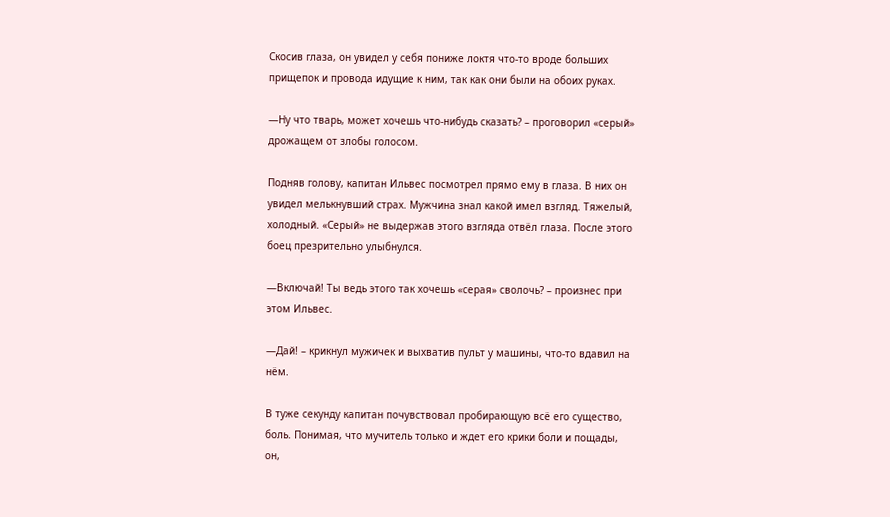Скосив глаза, он увидел у себя пониже локтя что-то вроде больших прищепок и провода идущие к ним, так как они были на обоих руках.

—Ну что тварь, может хочешь что-нибудь сказать? – проговорил «серый» дрожащем от злобы голосом.

Подняв голову, капитан Ильвес посмотрел прямо ему в глаза. В них он увидел мелькнувший страх. Мужчина знал какой имел взгляд. Тяжелый, холодный. «Серый» не выдержав этого взгляда отвёл глаза. После этого боец презрительно улыбнулся.

—Включай! Ты ведь этого так хочешь «серая» сволочь? – произнес при этом Ильвес.

—Дай! – крикнул мужичек и выхватив пульт у машины, что-то вдавил на нём.

В туже секунду капитан почувствовал пробирающую всё его существо, боль. Понимая, что мучитель только и ждет его крики боли и пощады, он,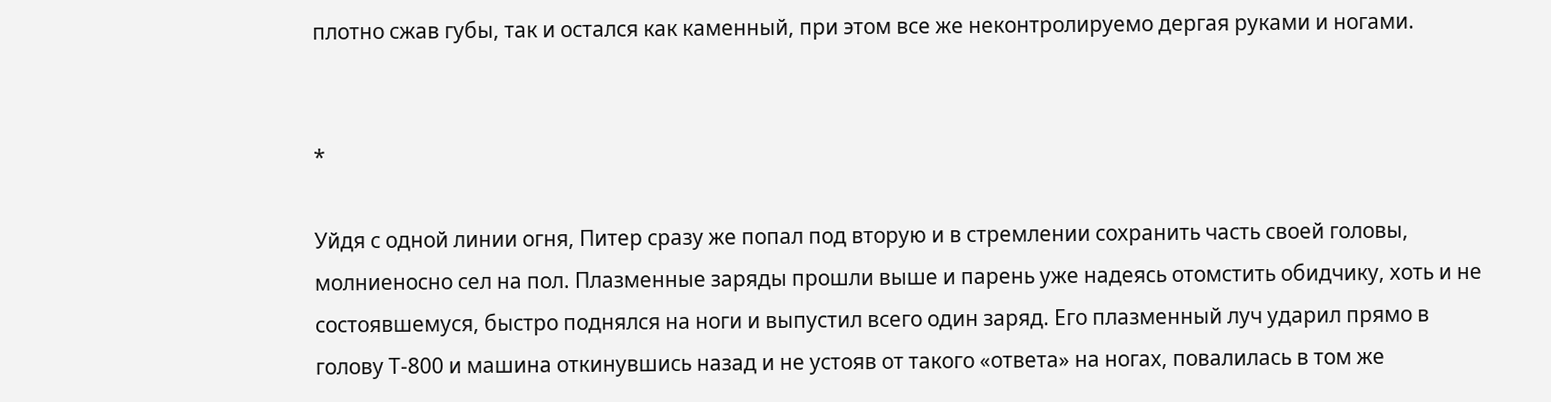плотно сжав губы, так и остался как каменный, при этом все же неконтролируемо дергая руками и ногами.


*

Уйдя с одной линии огня, Питер сразу же попал под вторую и в стремлении сохранить часть своей головы, молниеносно сел на пол. Плазменные заряды прошли выше и парень уже надеясь отомстить обидчику, хоть и не состоявшемуся, быстро поднялся на ноги и выпустил всего один заряд. Его плазменный луч ударил прямо в голову Т-800 и машина откинувшись назад и не устояв от такого «ответа» на ногах, повалилась в том же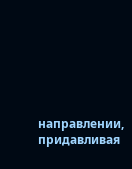направлении, придавливая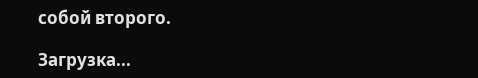собой второго.

Загрузка...